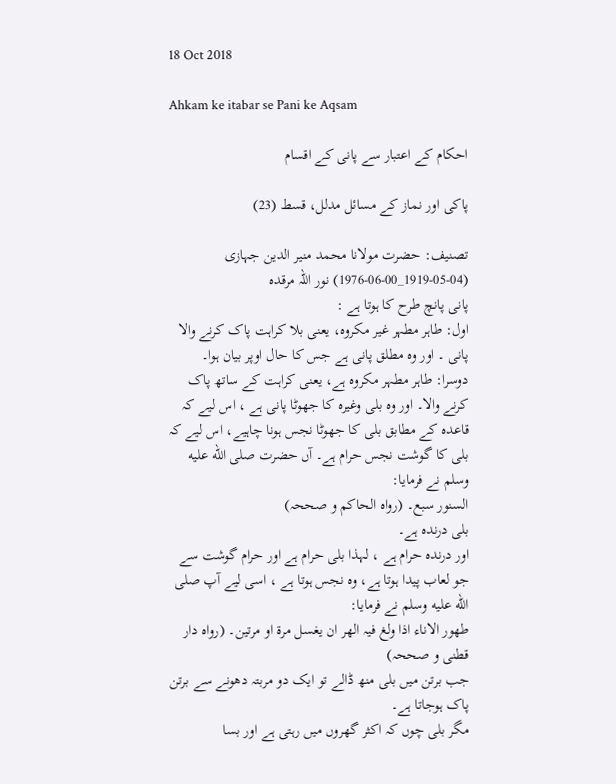18 Oct 2018

Ahkam ke itabar se Pani ke Aqsam

احکام کے اعتبار سے پانی کے اقسام

پاکی اور نماز کے مسائل مدلل، قسط (23)

تصنیف: حضرت مولانا محمد منیر الدین جہازی (04-05-1919_00-06-1976) نور اللہ مرقدہ
پانی پانچ طرح کا ہوتا ہے :
اول: طاہر مطہر غیر مکروہ، یعنی بلا کراہت پاک کرنے والا پانی ۔ اور وہ مطلق پانی ہے جس کا حال اوپر بیان ہوا۔
دوسرا: طاہر مطہر مکروہ ہے، یعنی کراہت کے ساتھ پاک کرنے والا۔ اور وہ بلی وغیرہ کا جھوٹا پانی ہے ، اس لیے کہ قاعدہ کے مطابق بلی کا جھوٹا نجس ہونا چاہیے، اس لیے کہ بلی کا گوشت نجس حرام ہے۔ آں حضرت صلى الله عليه وسلم نے فرمایا:
السنور سبع۔ (رواہ الحاکم و صححہ)
بلی درندہ ہے۔
اور درندہ حرام ہے ، لہذا بلی حرام ہے اور حرام گوشت سے جو لعاب پیدا ہوتا ہے، وہ نجس ہوتا ہے ، اسی لیے آپ صلى الله عليه وسلم نے فرمایا:
طھور الاناء اذا ولغ فیہ الھر ان یغسل مرۃ او مرتین۔ (رواہ دار قطنی و صححہ)
جب برتن میں بلی منھ ڈالے تو ایک دو مربتہ دھونے سے برتن پاک ہوجاتا ہے۔
مگر بلی چوں کہ اکثر گھروں میں رہتی ہے اور بسا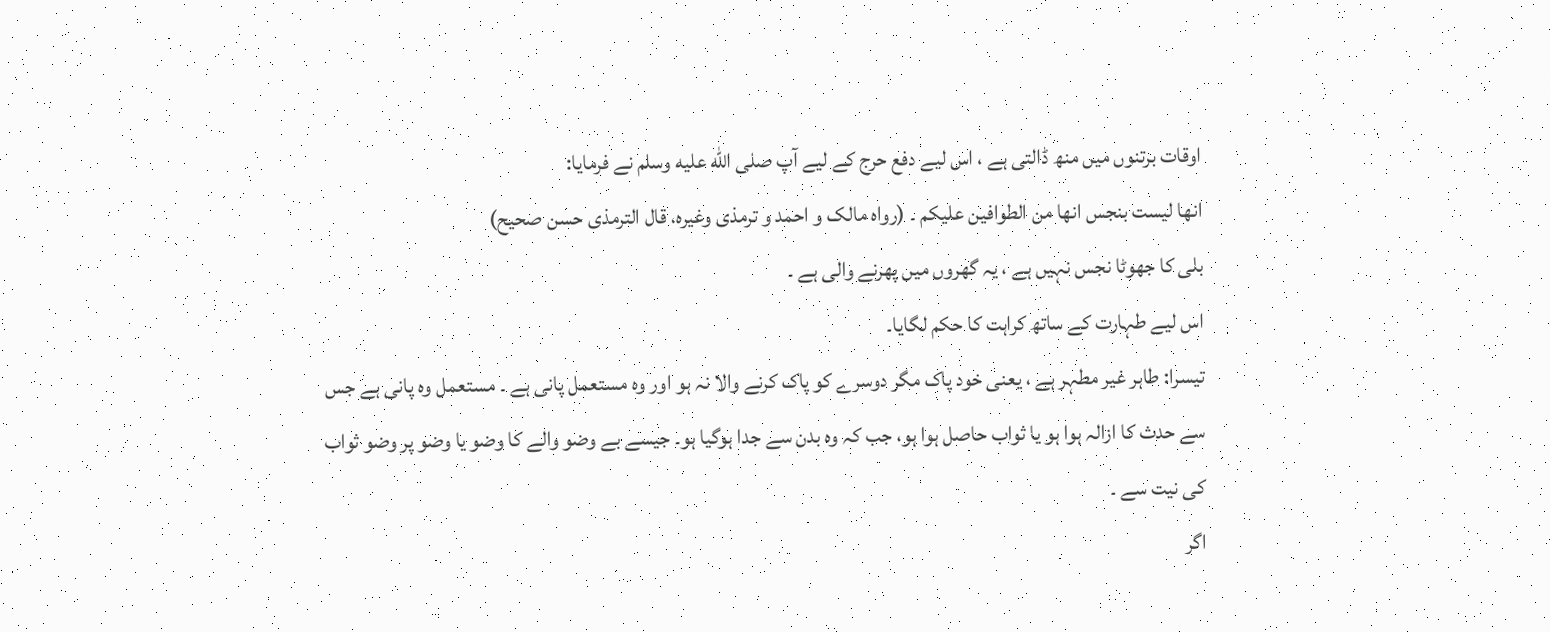اوقات برتنوں میں منھ ڈالتی ہے ، اس لیے دفع حرج کے لیے آپ صلى الله عليه وسلم نے فرمایا:
انھا لیست بنجس انھا من الطوافین علیکم ۔ (رواہ مالک و احمد و ترمذی وغیرہ، قال الترمذی حسن صحیح)
بلی کا جھوٹا نجس نہیں ہے ، یہ گھروں میں پھرنے والی ہے ۔
اس لیے طہارت کے ساتھ کراہت کا حکم لگایا۔
تیسرا: طاہر غیر مطہر ہے ، یعنی خود پاک مگر دوسرے کو پاک کرنے والا نہ ہو اور وہ مستعمل پانی ہے ۔ مستعمل وہ پانی ہے جس سے حدث کا ازالہ ہوا ہو یا ثواب حاصل ہوا ہو، جب کہ وہ بدن سے جدا ہوگیا ہو۔ جیسے بے وضو والے کا وضو یا وضو پر وضو ثواب کی نیت سے ۔
اگر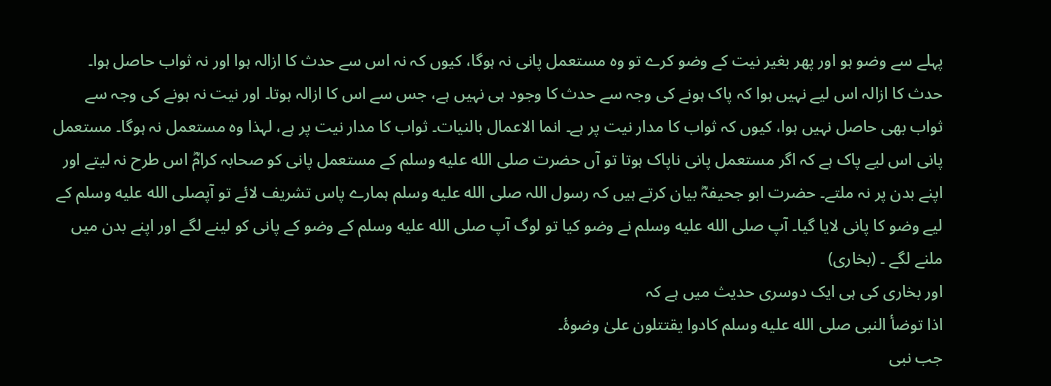پہلے سے وضو ہو اور پھر بغیر نیت کے وضو کرے تو وہ مستعمل پانی نہ ہوگا، کیوں کہ نہ اس سے حدث کا ازالہ ہوا اور نہ ثواب حاصل ہوا۔ حدث کا ازالہ اس لیے نہیں ہوا کہ پاک ہونے کی وجہ سے حدث کا وجود ہی نہیں ہے، جس سے اس کا ازالہ ہوتا۔ اور نیت نہ ہونے کی وجہ سے ثواب بھی حاصل نہیں ہوا، کیوں کہ ثواب کا مدار نیت پر ہے۔ انما الاعمال بالنیات۔ ثواب کا مدار نیت پر ہے، لہذا وہ مستعمل نہ ہوگا۔ مستعمل پانی اس لیے پاک ہے کہ اگر مستعمل پانی ناپاک ہوتا تو آں حضرت صلى الله عليه وسلم کے مستعمل پانی کو صحابہ کرامؓ اس طرح نہ لیتے اور اپنے بدن پر نہ ملتے۔ حضرت ابو جحیفہؓ بیان کرتے ہیں کہ رسول اللہ صلى الله عليه وسلم ہمارے پاس تشریف لائے تو آپصلى الله عليه وسلم کے لیے وضو کا پانی لایا گیا۔ آپ صلى الله عليه وسلم نے وضو کیا تو لوگ آپ صلى الله عليه وسلم کے وضو کے پانی کو لینے لگے اور اپنے بدن میں ملنے لگے ۔ (بخاری)
اور بخاری کی ہی ایک دوسری حدیث میں ہے کہ
اذا توضأ النبی صلى الله عليه وسلم کادوا یقتتلون علیٰ وضوۂ۔
جب نبی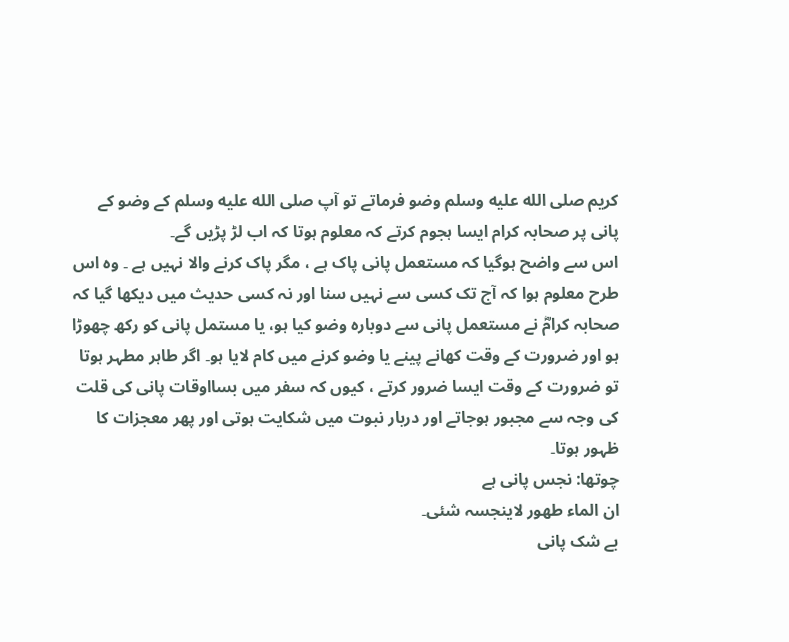کریم صلى الله عليه وسلم وضو فرماتے تو آپ صلى الله عليه وسلم کے وضو کے پانی پر صحابہ کرام ایسا ہجوم کرتے کہ معلوم ہوتا کہ اب لڑ پڑیں گے۔
اس سے واضح ہوگیا کہ مستعمل پانی پاک ہے ، مگر پاک کرنے والا نہیں ہے ۔ وہ اس طرح معلوم ہوا کہ آج تک کسی سے نہیں سنا اور نہ کسی حدیث میں دیکھا گیا کہ صحابہ کرامؓ نے مستعمل پانی سے دوبارہ وضو کیا ہو، یا مستمل پانی کو رکھ چھوڑا ہو اور ضرورت کے وقت کھانے پینے یا وضو کرنے میں کام لایا ہو۔ اگر طاہر مطہر ہوتا تو ضرورت کے وقت ایسا ضرور کرتے ، کیوں کہ سفر میں بسااوقات پانی کی قلت کی وجہ سے مجبور ہوجاتے اور دربار نبوت میں شکایت ہوتی اور پھر معجزات کا ظہور ہوتا۔
چوتھا: نجس پانی ہے
ان الماء طھور لاینجسہ شئی۔
بے شک پانی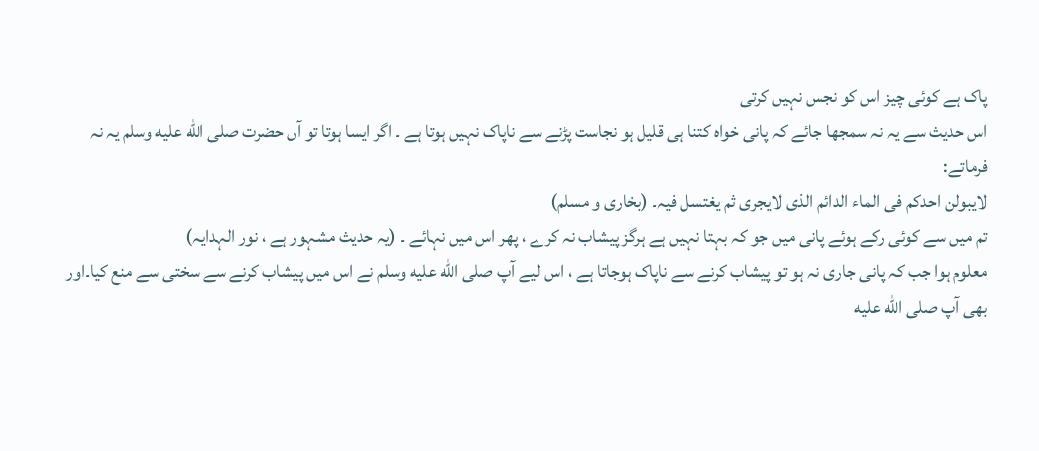پاک ہے کوئی چیز اس کو نجس نہیں کرتی
اس حدیث سے یہ نہ سمجھا جائے کہ پانی خواہ کتنا ہی قلیل ہو نجاست پڑنے سے ناپاک نہیں ہوتا ہے ۔ اگر ایسا ہوتا تو آں حضرت صلى الله عليه وسلم یہ نہ فرماتے:
لایبولن احدکم فی الماء الدائم الذی لایجری ثم یغتسل فیہ۔ (بخاری و مسلم)
تم میں سے کوئی رکے ہوئے پانی میں جو کہ بہتا نہیں ہے ہرگز پیشاب نہ کرے ، پھر اس میں نہائے ۔ (یہ حدیث مشہور ہے ، نور الہدایہ)
معلوم ہوا جب کہ پانی جاری نہ ہو تو پیشاب کرنے سے ناپاک ہوجاتا ہے ، اس لیے آپ صلى الله عليه وسلم نے اس میں پیشاب کرنے سے سختی سے منع کیا۔اور بھی آپ صلى الله عليه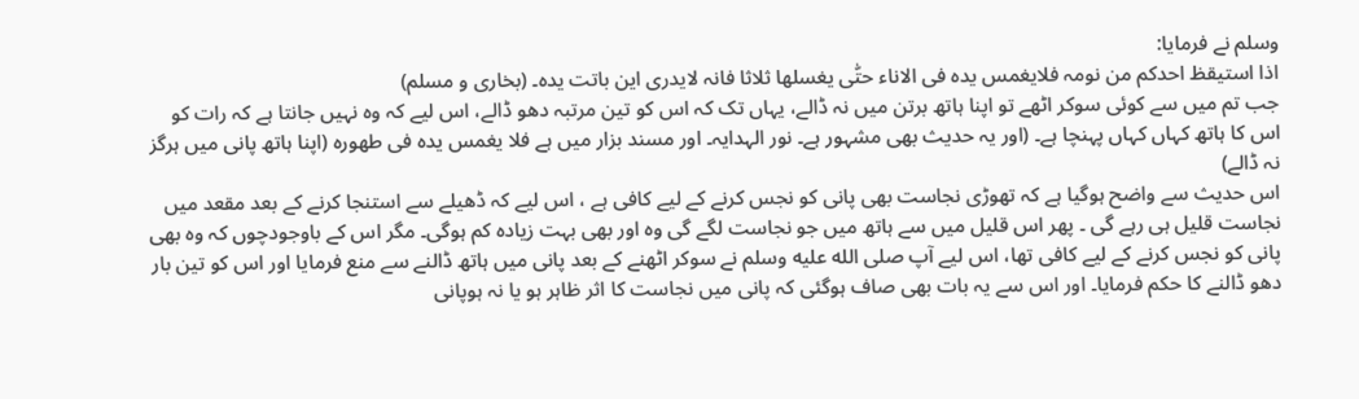وسلم نے فرمایا:
اذا استیقظ احدکم من نومہ فلایغمس یدہ فی الاناء حتّٰی یغسلھا ثلاثا فانہ لایدری این باتت یدہ۔ (بخاری و مسلم)
جب تم میں سے کوئی سوکر اٹھے تو اپنا ہاتھ برتن میں نہ ڈالے، یہاں تک کہ اس کو تین مرتبہ دھو ڈالے، اس لیے کہ وہ نہیں جانتا ہے کہ رات کو اس کا ہاتھ کہاں کہاں پہنچا ہے۔ (اور یہ حدیث بھی مشہور ہے۔ نور الہدایہ۔ اور مسند بزار میں ہے فلا یغمس یدہ فی طھورہ (اپنا ہاتھ پانی میں ہرگز نہ ڈالے)
اس حدیث سے واضح ہوگیا ہے کہ تھوڑی نجاست بھی پانی کو نجس کرنے کے لیے کافی ہے ، اس لیے کہ ڈھیلے سے استنجا کرنے کے بعد مقعد میں نجاست قلیل ہی رہے گی ۔ پھر اس قلیل میں سے ہاتھ میں جو نجاست لگے گی وہ اور بھی بہت زیادہ کم ہوگی۔ مگر اس کے باوجودچوں کہ وہ بھی پانی کو نجس کرنے کے لیے کافی تھا، اس لیے آپ صلى الله عليه وسلم نے سوکر اٹھنے کے بعد پانی میں ہاتھ ڈالنے سے منع فرمایا اور اس کو تین بار دھو ڈالنے کا حکم فرمایا۔ اور اس سے یہ بات بھی صاف ہوگئی کہ پانی میں نجاست کا اثر ظاہر ہو یا نہ ہوپانی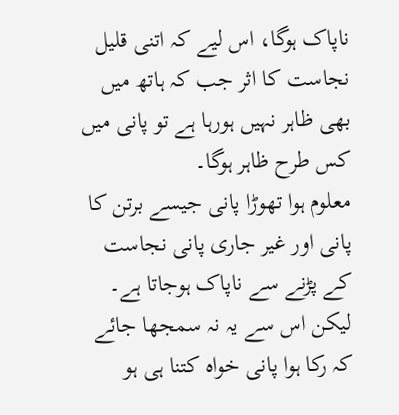ناپاک ہوگا، اس لیے کہ اتنی قلیل نجاست کا اثر جب کہ ہاتھ میں بھی ظاہر نہیں ہورہا ہے تو پانی میں کس طرح ظاہر ہوگا۔
معلوم ہوا تھوڑا پانی جیسے برتن کا پانی اور غیر جاری پانی نجاست کے پڑنے سے ناپاک ہوجاتا ہے۔ لیکن اس سے یہ نہ سمجھا جائے کہ رکا ہوا پانی خواہ کتنا ہی ہو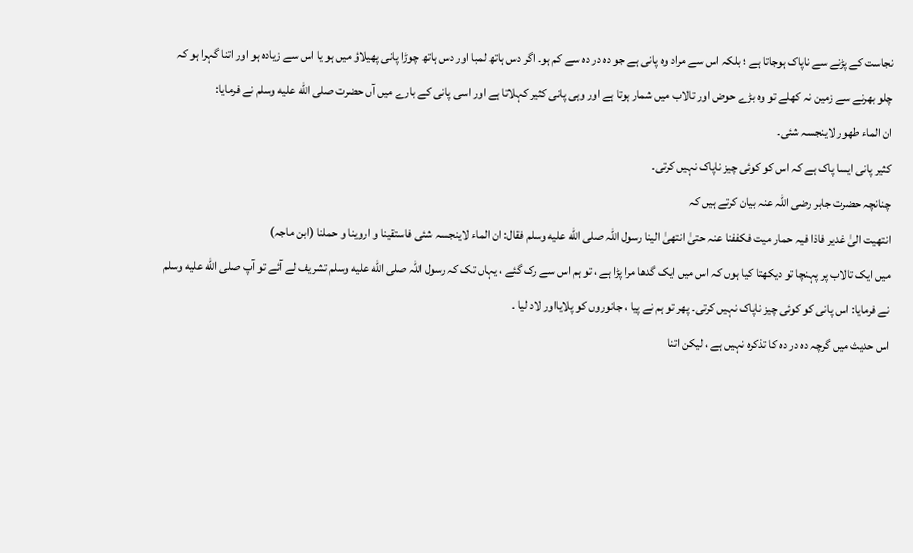نجاست کے پڑنے سے ناپاک ہوجاتا ہے ؛ بلکہ اس سے مراد وہ پانی ہے جو دہ در دہ سے کم ہو۔ اگر دس ہاتھ لمبا اور دس ہاتھ چوڑا پانی پھیلاؤ میں ہو یا اس سے زیادہ ہو اور اتنا گہرا ہو کہ چلو بھرنے سے زمین نہ کھلے تو وہ بڑے حوض اور تالاب میں شمار ہوتا ہے اور وہی پانی کثیر کہلاتا ہے اور اسی پانی کے بارے میں آں حضرت صلى الله عليه وسلم نے فرمایا:
ان الماء طھور لاینجسہ شئی۔
کثیر پانی ایسا پاک ہے کہ اس کو کوئی چیز ناپاک نہیں کرتی۔
چنانچہ حضرت جابر رضی اللہ عنہ بیان کرتے ہیں کہ
انتھیت الیٰ غدیر فاذا فیہ حمار میت فکففنا عنہ حتیٰ انتھیٰ الینا رسول اللّٰہ صلى الله عليه وسلم فقال: ان الماء لاینجسہ شئی فاستقینا و اروینا و حملنا (ابن ماجہ)
میں ایک تالاب پر پہنچا تو دیکھتا کیا ہوں کہ اس میں ایک گدھا مرا پڑا ہے ، تو ہم اس سے رک گئے ، یہاں تک کہ رسول اللہ صلى الله عليه وسلم تشریف لے آئے تو آپ صلى الله عليه وسلم نے فرمایا: اس پانی کو کوئی چیز ناپاک نہیں کرتی۔ پھر تو ہم نے پیا ، جانوروں کو پلایااور لاد لیا ۔
اس حدیث میں گرچہ دہ در دہ کا تذکرہ نہیں ہے ، لیکن اتنا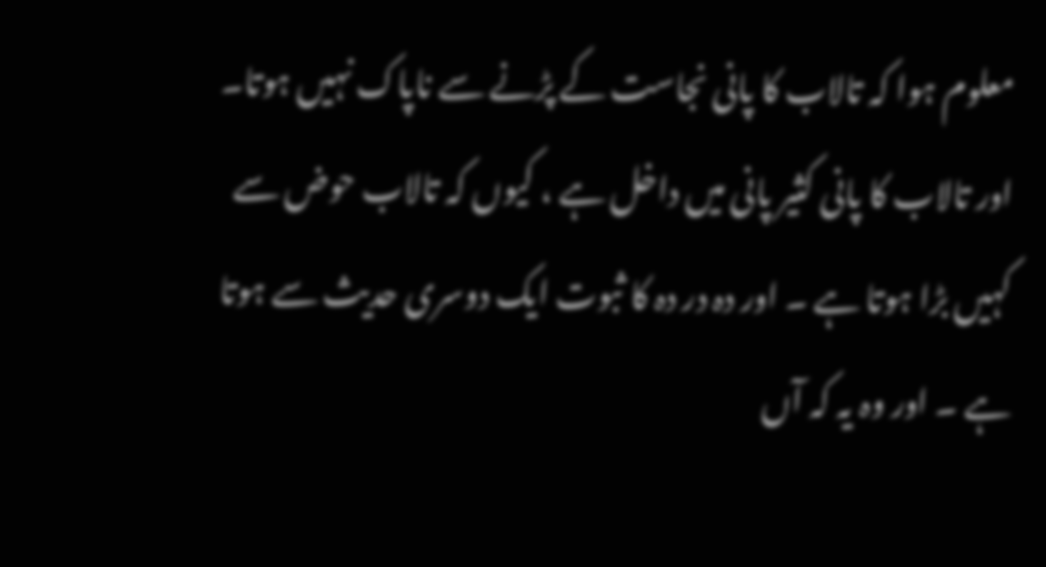معلوم ہوا کہ تالاب کا پانی نجاست کے پڑنے سے ناپاک نہیں ہوتا۔ اور تالاب کا پانی کثیر پانی میں داخل ہے ، کیوں کہ تالاب حوض سے کہیں بڑا ہوتا ہے ۔ اور دہ در دہ کا ثبوت ایک دوسری حدیث سے ہوتا ہے ۔ اور وہ یہ کہ آں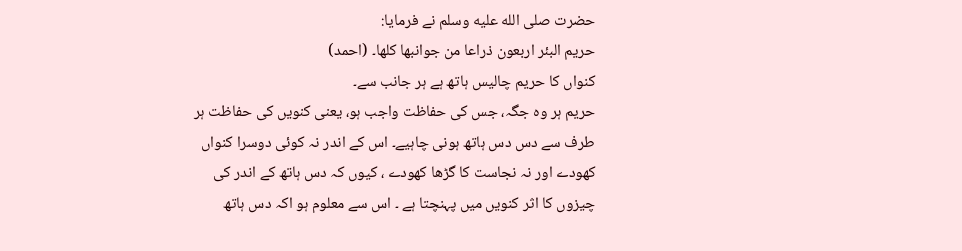حضرت صلى الله عليه وسلم نے فرمایا:
حریم البئر اربعون ذراعا من جوانبھا کلھا۔ (احمد)
کنواں کا حریم چالیس ہاتھ ہے ہر جانب سے۔
حریم ہر وہ جگہ، جس کی حفاظت واجب ہو، یعنی کنویں کی حفاظت ہر طرف سے دس دس ہاتھ ہونی چاہیے۔ اس کے اندر نہ کوئی دوسرا کنواں کھودے اور نہ نجاست کا گڑھا کھودے ، کیوں کہ دس ہاتھ کے اندر کی چیزوں کا اثر کنویں میں پہنچتا ہے ۔ اس سے معلوم ہو اکہ دس ہاتھ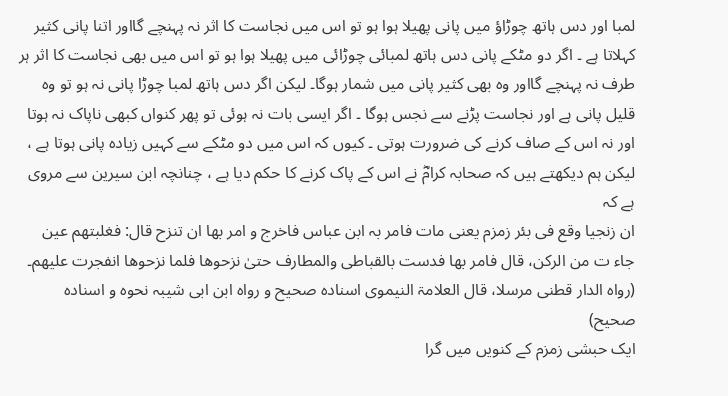لمبا اور دس ہاتھ چوڑاؤ میں پانی پھیلا ہوا ہو تو اس میں نجاست کا اثر نہ پہنچے گااور اتنا پانی کثیر کہلاتا ہے ۔ اگر دو مٹکے پانی دس ہاتھ لمبائی چوڑائی میں پھیلا ہوا ہو تو اس میں بھی نجاست کا اثر ہر طرف نہ پہنچے گااور وہ بھی کثیر پانی میں شمار ہوگا۔ لیکن اگر دس ہاتھ لمبا چوڑا پانی نہ ہو تو وہ قلیل پانی ہے اور نجاست پڑنے سے نجس ہوگا ۔ اگر ایسی بات نہ ہوئی تو پھر کنواں کبھی ناپاک نہ ہوتا اور نہ اس کے صاف کرنے کی ضرورت ہوتی ۔ کیوں کہ اس میں دو مٹکے سے کہیں زیادہ پانی ہوتا ہے ، لیکن ہم دیکھتے ہیں کہ صحابہ کرامؓ نے اس کے پاک کرنے کا حکم دیا ہے ، چنانچہ ابن سیرین سے مروی ہے کہ
ان زنجیا وقع فی بئر زمزم یعنی مات فامر بہ ابن عباس فاخرج و امر بھا ان تنزح قال: فغلبتھم عین جاء ت من الرکن، قال فامر بھا فدست بالقباطی والمطارف حتیٰ نزحوھا فلما نزحوھا انفجرت علیھم۔ (رواہ الدار قطنی مرسلا، قال العلامۃ النیموی اسنادہ صحیح و رواہ ابن ابی شیبہ نحوہ و اسنادہ صحیح)
ایک حبشی زمزم کے کنویں میں گرا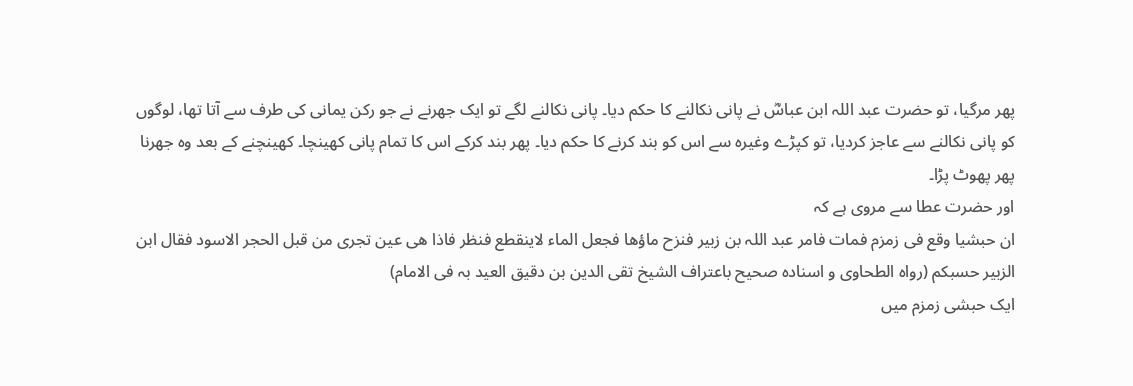پھر مرگیا، تو حضرت عبد اللہ ابن عباسؓ نے پانی نکالنے کا حکم دیا۔ پانی نکالنے لگے تو ایک جھرنے نے جو رکن یمانی کی طرف سے آتا تھا، لوگوں کو پانی نکالنے سے عاجز کردیا، تو کپڑے وغیرہ سے اس کو بند کرنے کا حکم دیا۔ پھر بند کرکے اس کا تمام پانی کھینچا۔ کھینچنے کے بعد وہ جھرنا پھر پھوٹ پڑا۔
اور حضرت عطا سے مروی ہے کہ
ان حبشیا وقع فی زمزم فمات فامر عبد اللہ بن زبیر فنزح ماؤھا فجعل الماء لاینقطع فنظر فاذا ھی عین تجری من قبل الحجر الاسود فقال ابن الزبیر حسبکم (رواہ الطحاوی و اسنادہ صحیح باعتراف الشیخ تقی الدین بن دقیق العید بہ فی الامام)
ایک حبشی زمزم میں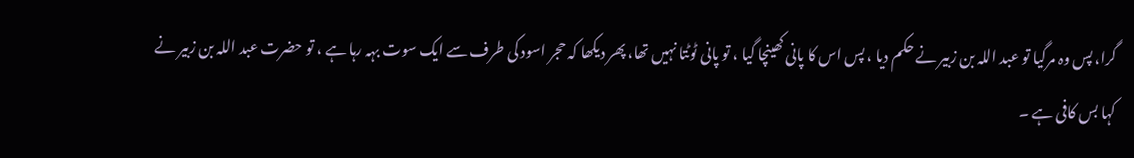گرا، پس وہ مرگیا تو عبد اللہ بن زبیر نے حکم دیا ، پس اس کا پانی کھینچا گیا ، تو پانی ٹوٹتا نہیں تھا، پھر دیکھا کہ حجر اسود کی طرف سے ایک سوت بہہ رہا ہے ، تو حضرت عبد اللہ بن زبیر نے کہا بس کافی ہے ۔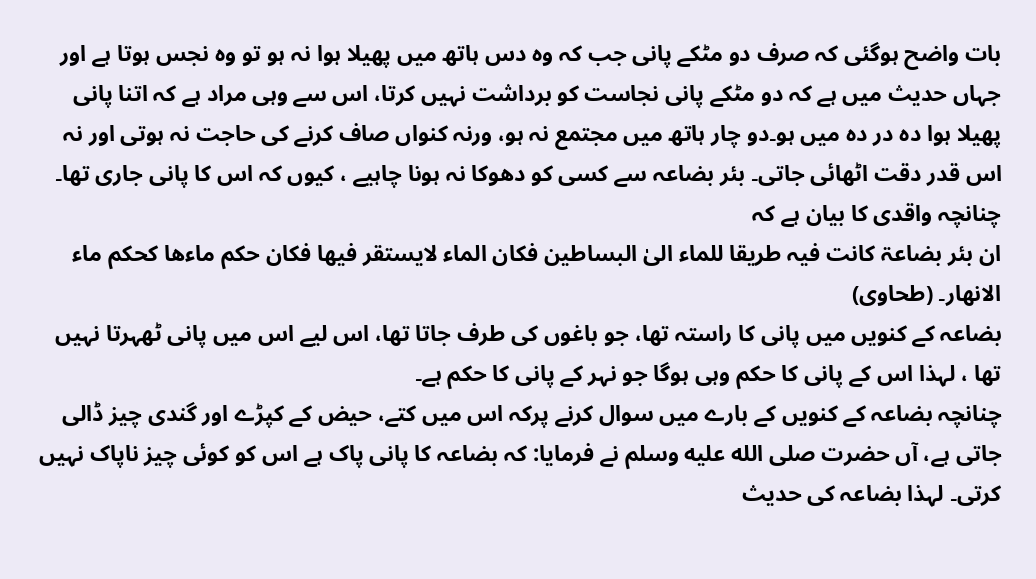بات واضح ہوگئی کہ صرف دو مٹکے پانی جب کہ وہ دس ہاتھ میں پھیلا ہوا نہ ہو تو وہ نجس ہوتا ہے اور جہاں حدیث میں ہے کہ دو مٹکے پانی نجاست کو برداشت نہیں کرتا، اس سے وہی مراد ہے کہ اتنا پانی پھیلا ہوا دہ در دہ میں ہو۔دو چار ہاتھ میں مجتمع نہ ہو، ورنہ کنواں صاف کرنے کی حاجت نہ ہوتی اور نہ اس قدر دقت اٹھائی جاتی۔ بئر بضاعہ سے کسی کو دھوکا نہ ہونا چاہیے ، کیوں کہ اس کا پانی جاری تھا۔ چنانچہ واقدی کا بیان ہے کہ
ان بئر بضاعۃ کانت فیہ طریقا للماء الیٰ البساطین فکان الماء لایستقر فیھا فکان حکم ماءھا کحکم ماء الانھار۔ (طحاوی)
بضاعہ کے کنویں میں پانی کا راستہ تھا، جو باغوں کی طرف جاتا تھا، اس لیے اس میں پانی ٹھہرتا نہیں تھا ، لہذا اس کے پانی کا حکم وہی ہوگا جو نہر کے پانی کا حکم ہے۔
چنانچہ بضاعہ کے کنویں کے بارے میں سوال کرنے پرکہ اس میں کتے، حیض کے کپڑے اور گندی چیز ڈالی جاتی ہے، آں حضرت صلى الله عليه وسلم نے فرمایا: کہ بضاعہ کا پانی پاک ہے اس کو کوئی چیز ناپاک نہیں کرتی۔ لہذا بضاعہ کی حدیث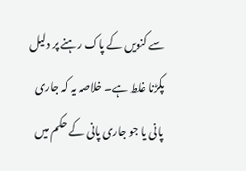سے کنویں کے پاک رہنے پر دلیل پکڑنا غلط ہے۔ خلاصہ یہ کہ جاری پانی یا جو جاری پانی کے حکم میں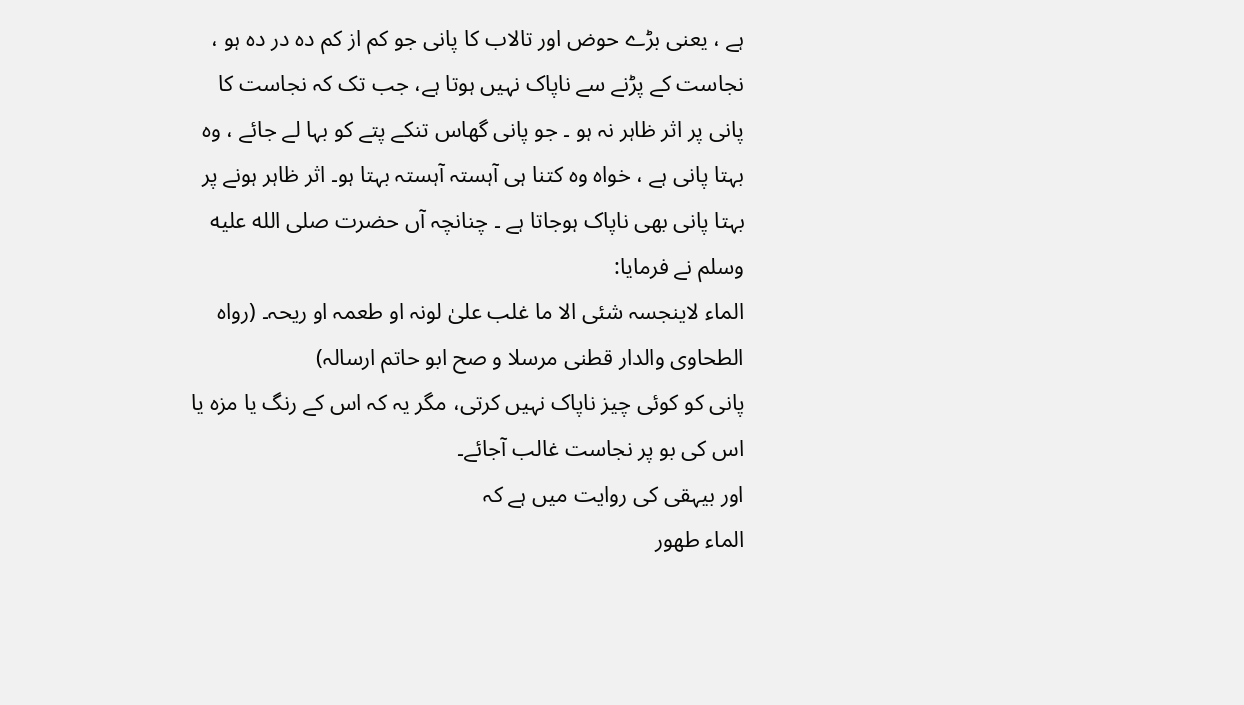ہے ، یعنی بڑے حوض اور تالاب کا پانی جو کم از کم دہ در دہ ہو ، نجاست کے پڑنے سے ناپاک نہیں ہوتا ہے، جب تک کہ نجاست کا پانی پر اثر ظاہر نہ ہو ۔ جو پانی گھاس تنکے پتے کو بہا لے جائے ، وہ بہتا پانی ہے ، خواہ وہ کتنا ہی آہستہ آہستہ بہتا ہو۔ اثر ظاہر ہونے پر بہتا پانی بھی ناپاک ہوجاتا ہے ۔ چنانچہ آں حضرت صلى الله عليه وسلم نے فرمایا:
الماء لاینجسہ شئی الا ما غلب علیٰ لونہ او طعمہ او ریحہ۔ (رواہ الطحاوی والدار قطنی مرسلا و صح ابو حاتم ارسالہ)
پانی کو کوئی چیز ناپاک نہیں کرتی، مگر یہ کہ اس کے رنگ یا مزہ یا اس کی بو پر نجاست غالب آجائے۔
اور بیہقی کی روایت میں ہے کہ
الماء طھور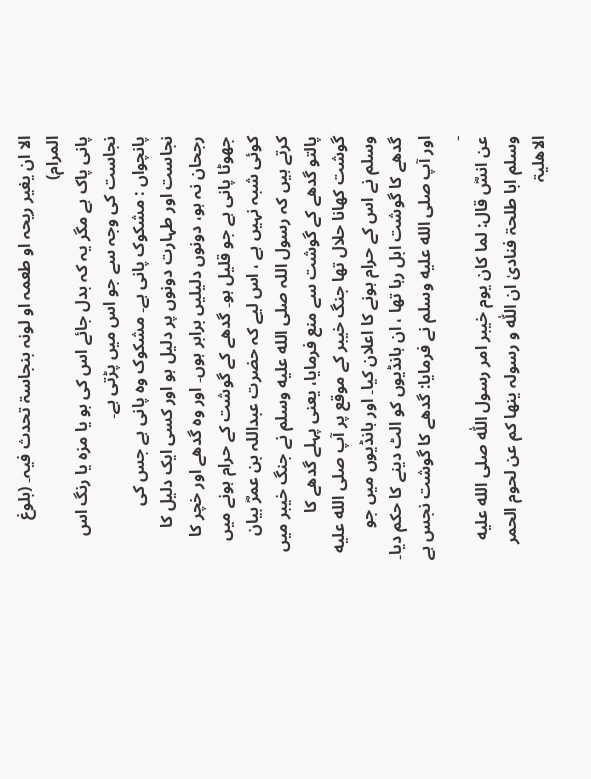الا ان یغیر ریحہ او طعمہ او لونہ بنجاسۃ تحدث فیہ۔ (بلوغ المرام)
پانی پاک ہے مگر یہ کہ بدل جائے اس کی بو یا مزہ یا رنگ اس نجاست کی وجہ سے جو اس میں پڑتی ہے۔
پانچواں : مشکوک پانی ہے۔ مشکوک وہ پانی ہے جس کی نجاست اور طہارت دونوں پر دلیل ہو اور کسی ایک دلیل کا رجحان نہ ہو، دونوں دلیلیں برابر ہوں۔ اور وہ گدھے اور خچر کا جھوٹا پانی ہے جو قلیل ہو۔ گدھے کے گوشت کے حرام ہونے میں کوئی شبہ نہیں ہے ، اس لیے کہ حضرت عبداللہ بن عمرؓ بیان کرتے ہیں کہ رسول اللہ صلى الله عليه وسلم نے جنگ خیبر میں پالتو گدھے کے گوشت سے منع فرمایا، یعنی پہلے گدھے کا گوشت کھانا حلال تھا جنگ خیبر کے موقع پر آپ صلى الله عليه وسلم نے اس کے حرام ہونے کا اعلان کیا۔ اور ہانڈیوں میں جو گدھے کا گوشت ابل رہا تھا ، ان ہانڈیوں کو الٹ دینے کا حکم دیا۔ اور آپ صلى الله عليه وسلم نے فرمایا: گدھے کا گوشت نجس ہے ۔
عن انسؓ قال: لما کان یوم خیبر امر رسول اللّٰہ صلى الله عليه وسلم ابا طلحۃ فنادیٰ ان اللّٰہ و رسولہ ینھا کم عن لحوم الحمر الاھلیۃ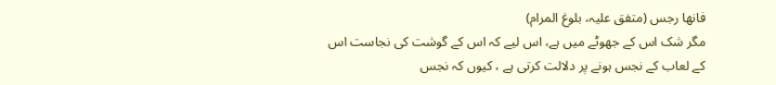فانھا رجس (متفق علیہ، بلوغ المرام)
مگر شک اس کے جھوٹے میں ہے، اس لیے کہ اس کے گوشت کی نجاست اس کے لعاب کے نجس ہونے پر دلالت کرتی ہے ، کیوں کہ نجس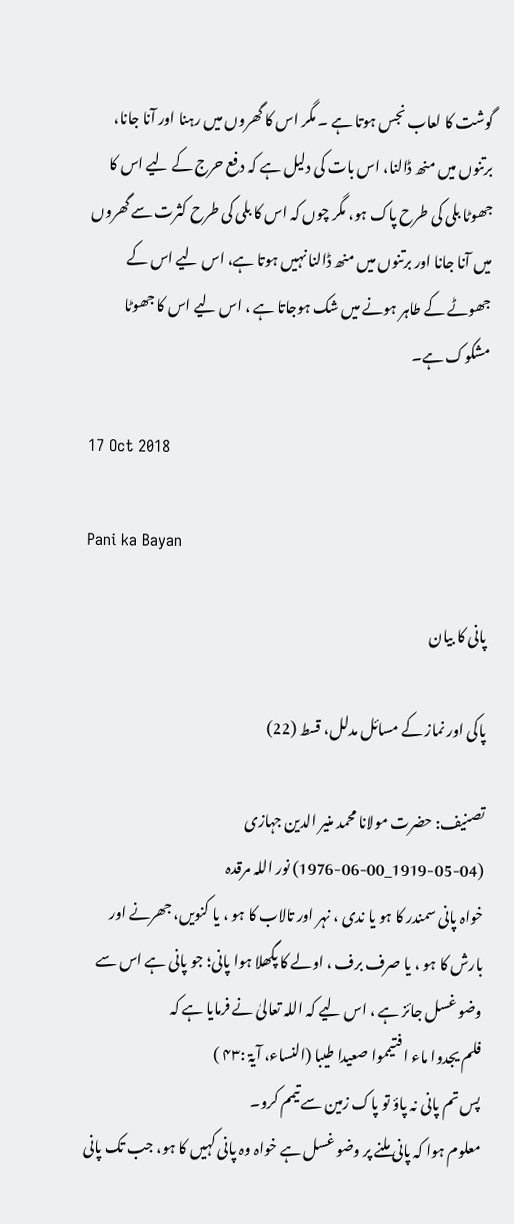گوشت کا لعاب نجس ہوتا ہے ۔ مگر اس کا گھروں میں رہنا اور آنا جانا، برتنوں میں منھ ڈالنا، اس بات کی دلیل ہے کہ دفع حرج کے لیے اس کا جھوٹا بلی کی طرح پاک ہو، مگر چوں کہ اس کا بلی کی طرح کثرت سے گھروں میں آنا جانا اور برتنوں میں منھ ڈالنا نہیں ہوتا ہے، اس لیے اس کے جھوٹے کے طاہر ہونے میں شک ہوجاتا ہے ، اس لیے اس کا جھوٹا مشکوک ہے۔

17 Oct 2018

Pani ka Bayan

پانی کا بیان

پاکی اور نماز کے مسائل مدلل، قسط (22)

تصنیف: حضرت مولانا محمد منیر الدین جہازی (04-05-1919_00-06-1976) نور اللہ مرقدہ
خواہ پانی سمندر کا ہو یا ندی ، نہر اور تالاب کا ہو ، یا کنویں، جھرنے اور بارش کا ہو ، یا صرف برف ، اولے کا پگھلا ہوا پانی؛ جو پانی ہے اس سے وضو غسل جائز ہے ، اس لیے کہ اللہ تعالیٰ نے فرمایا ہے کہ
فلم یجدوا ماء ا فتیمموا صعیدا طیبا (النساء، آیۃ :۴۳ )
پس تم پانی نہ پاؤ تو پاک زمین سے تیمم کرو۔
معلوم ہوا کہ پانی ملنے پر وضو غسل ہے خواہ وہ پانی کہیں کا ہو، جب تک پانی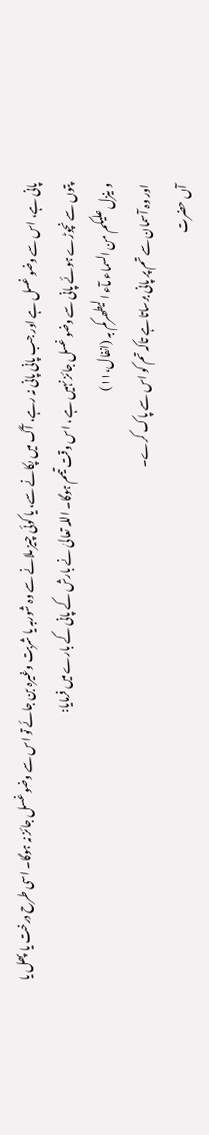پانی ہے، اس سے وضو غسل ہے اور جب پانی پانی نہ رہے، آگ میں پکانے سے، یا کوئی چیز ملانے سے وہ شوربہ یا شربت وغیرہ بن جائے تو اس سے وضو غسل جائز نہ ہوگا۔ اسی طرح درخت یا پھل یا پتوں سے نچوڑے ہوئے پانی سے وضو غسل جائز نہیں ہے ، اس وقت تیمم ہوگا۔ اللہ تعالیٰ نے بارش کے پانی کے بارے میں فرمایا:
و ینزل علیکم من السماء مآء ا لیطھرکم بہ (انفال،۱۱)
اور وہ آسمان سے تم پر پانی برساتا ہے تاکہ تم کو اس سے پاک کرے۔
آں حضرت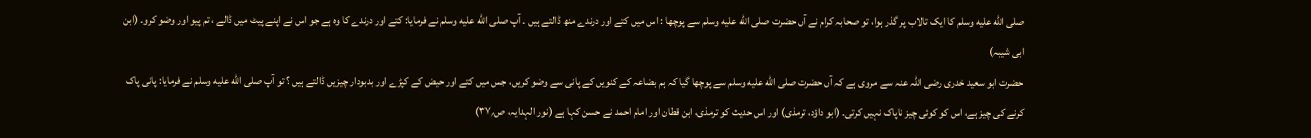صلى الله عليه وسلم کا ایک تالاب پر گذر ہوا، تو صحابہ کرام نے آں حضرت صلى الله عليه وسلم سے پوچھا : اس میں کتے اور درندے منھ ڈالتے ہیں ۔ آپ صلى الله عليه وسلم نے فرمایا: کتے اور درندے کا وہ ہے جو اس نے اپنے پیٹ میں ڈالے ، تم پیو اور وضو کرو۔ (ابن ابی شیبہ)
حضرت ابو سعید خدری رضی اللہ عنہ سے مروی ہے کہ آں حضرت صلى الله عليه وسلم سے پوچھا گیا کہ ہم بضاعہ کے کنویں کے پانی سے وضو کریں، جس میں کتے اور حیض کے کپڑے اور بدبودار چیزیں ڈالتے ہیں ؟ تو آپ صلى الله عليه وسلم نے فرمایا: پانی پاک کرنے کی چیز ہے، اس کو کوئی چیز ناپاک نہیں کرتی۔ (ابو داؤد، ترمذی) اور اس حدیث کو ترمذی، ابن قطان اور امام احمد نے حسن کہا ہے (نور الہدایہ، ص؍۳۷)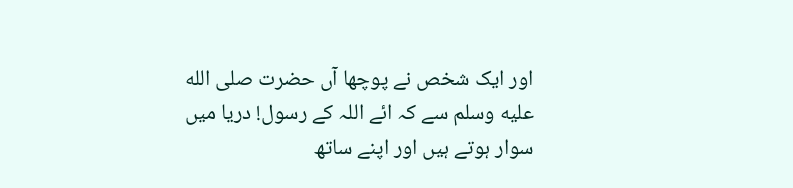اور ایک شخص نے پوچھا آں حضرت صلى الله عليه وسلم سے کہ ائے اللہ کے رسول! دریا میں سوار ہوتے ہیں اور اپنے ساتھ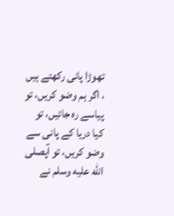تھوڑا پانی رکھتے ہیں ، اگر ہم وضو کریں، تو پیاسے رہ جائیں، تو کیا دریا کے پانی سے وضو کریں، تو آپصلى الله عليه وسلم نے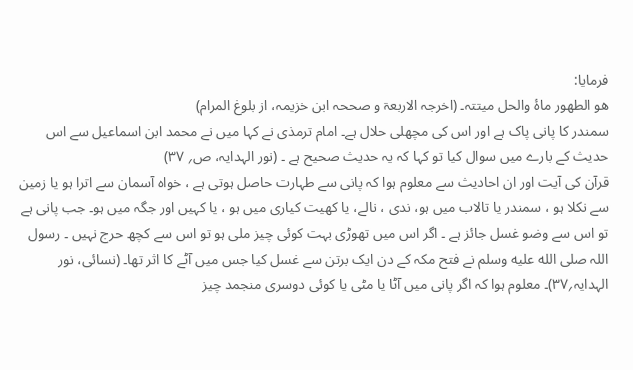فرمایا:
ھو الطھور ماۂ والحل میتتہ۔ (اخرجہ الاربعۃ و صححہ ابن خزیمہ، از بلوغ المرام)
سمندر کا پانی پاک ہے اور اس کی مچھلی حلال ہے۔ امام ترمذی نے کہا میں نے محمد ابن اسماعیل سے اس حدیث کے بارے میں سوال کیا تو کہا کہ یہ حدیث صحیح ہے ۔ (نور الہدایہ، ص؍ ۳۷)
قرآن کی آیت اور ان احادیث سے معلوم ہوا کہ پانی سے طہارت حاصل ہوتی ہے ، خواہ آسمان سے اترا ہو یا زمین سے نکلا ہو ، سمندر یا تالاب میں ہو، ندی ، نالے، یا کھیت کیاری میں ہو ، یا کہیں اور جگہ میں ہو۔ جب پانی ہے تو اس سے وضو غسل جائز ہے ۔ اگر اس میں تھوڑی بہت کوئی چیز ملی ہو تو اس سے کچھ حرج نہیں ۔ رسول اللہ صلى الله عليه وسلم نے فتح مکہ کے دن ایک برتن سے غسل کیا جس میں آٹے کا اثر تھا۔ (نسائی، نور الہدایہ؍۳۷)۔ معلوم ہوا کہ اگر پانی میں آٹا یا مٹی یا کوئی دوسری منجمد چیز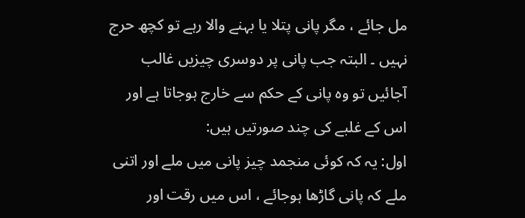مل جائے ، مگر پانی پتلا یا بہنے والا رہے تو کچھ حرج نہیں ۔ البتہ جب پانی پر دوسری چیزیں غالب آجائیں تو وہ پانی کے حکم سے خارج ہوجاتا ہے اور اس کے غلبے کی چند صورتیں ہیں:
اول: یہ کہ کوئی منجمد چیز پانی میں ملے اور اتنی ملے کہ پانی گاڑھا ہوجائے ، اس میں رقت اور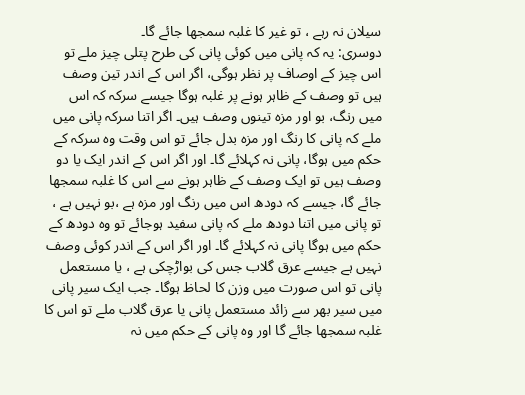سیلان نہ رہے ، تو غیر کا غلبہ سمجھا جائے گا۔
دوسری: یہ کہ پانی میں کوئی پانی کی طرح پتلی چیز ملے تو اس چیز کے اوصاف پر نظر ہوگی، اگر اس کے اندر تین وصف ہیں تو وصف کے ظاہر ہونے پر غلبہ ہوگا جیسے سرکہ کہ اس میں رنگ، بو اور مزہ تینوں وصف ہیں۔ اگر اتنا سرکہ پانی میں ملے کہ پانی کا رنگ اور مزہ بدل جائے تو اس وقت وہ سرکہ کے حکم میں ہوگا، پانی نہ کہلائے گا۔ اور اگر اس کے اندر ایک یا دو وصف ہیں تو ایک وصف کے ظاہر ہونے سے اس کا غلبہ سمجھا جائے گا، جیسے کہ دودھ اس میں رنگ اور مزہ ہے ،بو نہیں ہے ، تو پانی میں اتنا دودھ ملے کہ پانی سفید ہوجائے تو وہ دودھ کے حکم میں ہوگا پانی نہ کہلائے گا۔ اور اگر اس کے اندر کوئی وصف نہیں ہے جیسے عرق گلاب جس کی بواڑچکی ہے ، یا مستعمل پانی تو اس صورت میں وزن کا لحاظ ہوگا۔ جب ایک سیر پانی میں سیر بھر سے زائد مستعمل پانی یا عرق گلاب ملے تو اس کا غلبہ سمجھا جائے گا اور وہ پانی کے حکم میں نہ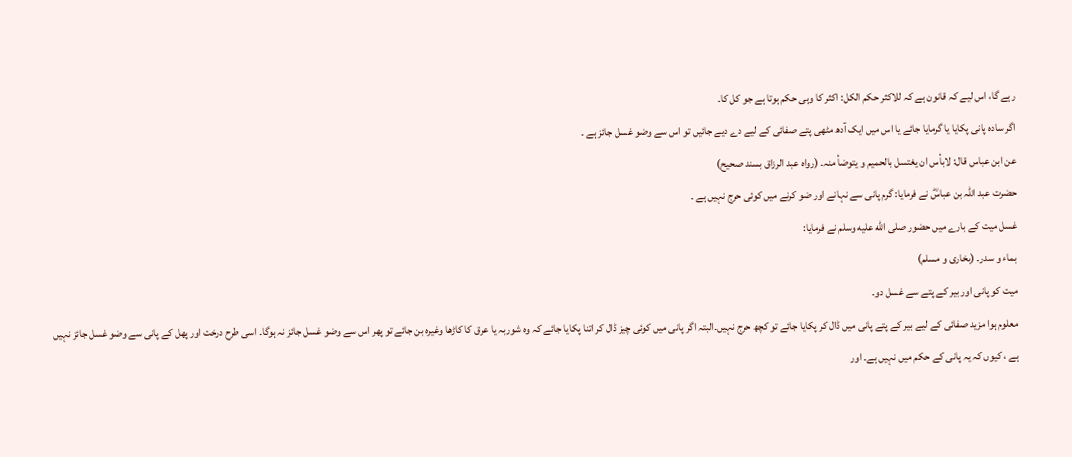رہے گا، اس لیے کہ قانون ہے کہ للاکثر حکم الکل: اکثر کا وہی حکم ہوتا ہے جو کل کا۔
اگر سادہ پانی پکایا یا گرمایا جائے یا اس میں ایک آدھ مٹھی پتے صفائی کے لیے دے دیے جائیں تو اس سے وضو غسل جائز ہے ۔
عن ابن عباس قال: لابأس ان یغتسل بالحمیم و یتوضأ منہ۔ (رواہ عبد الرزاق بسند صحیح)
حضرت عبد اللہ بن عباسؓ نے فرمایا: گرم پانی سے نہانے اور ضو کرنے میں کوئی حرج نہیں ہے ۔
غسل میت کے بارے میں حضور صلى الله عليه وسلم نے فرمایا:
بماء و سدر۔ (بخاری و مسلم)
میت کو پانی اور بیر کے پتے سے غسل دو۔
معلوم ہوا مزید صفائی کے لیے بیر کے پتے پانی میں ڈال کر پکایا جائے تو کچھ حرج نہیں۔البتہ اگر پانی میں کوئی چیز ڈال کر اتنا پکایا جائے کہ وہ شوربہ یا عرق کا کاڑھا وغیرہ بن جائے تو پھر اس سے وضو غسل جائز نہ ہوگا۔ اسی طرح درخت اور پھل کے پانی سے وضو غسل جائز نہیں ہے ، کیوں کہ یہ پانی کے حکم میں نہیں ہے۔ اور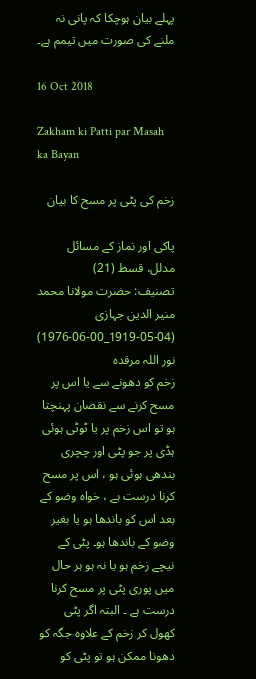پہلے بیان ہوچکا کہ پانی نہ ملنے کی صورت میں تیمم ہے۔

16 Oct 2018

Zakham ki Patti par Masah ka Bayan

زخم کی پٹی پر مسح کا بیان

پاکی اور نماز کے مسائل مدلل، قسط (21)
تصنیف: حضرت مولانا محمد منیر الدین جہازی (04-05-1919_00-06-1976) نور اللہ مرقدہ
زخم کو دھونے سے یا اس پر مسح کرنے سے نقصان پہنچتا ہو تو اس زخم پر یا ٹوٹی ہوئی ہڈی پر جو پٹی اور چچری بندھی ہوئی ہو ، اس پر مسح کرنا درست ہے ، خواہ وضو کے بعد اس کو باندھا ہو یا بغیر وضو کے باندھا ہو۔ پٹی کے نیچے زخم ہو یا نہ ہو ہر حال میں پوری پٹی پر مسح کرنا درست ہے ۔ البتہ اگر پٹی کھول کر زخم کے علاوہ جگہ کو دھونا ممکن ہو تو پٹی کو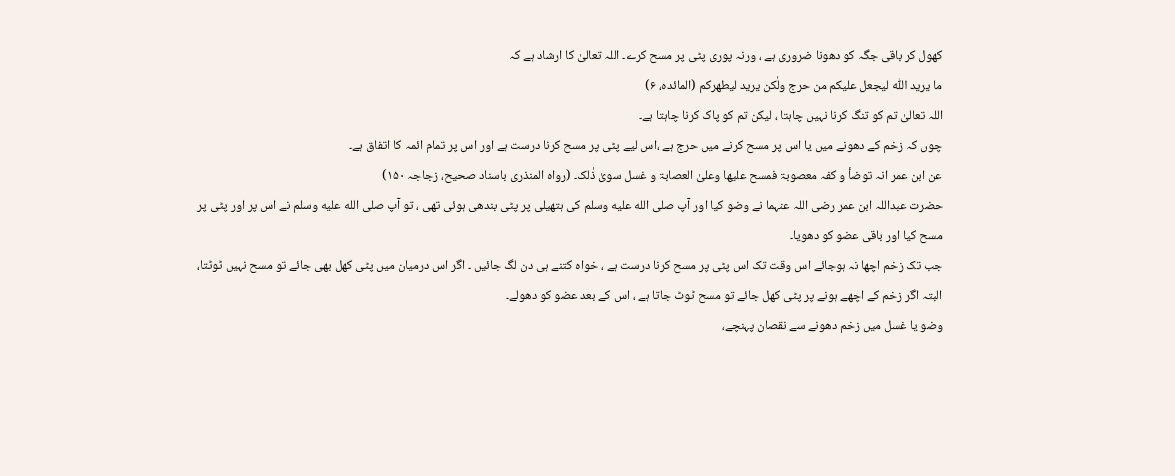کھول کر باقی جگہ کو دھونا ضروری ہے ، ورنہ پوری پٹی پر مسح کرے۔ اللہ تعالیٰ کا ارشاد ہے کہ
ما یرید اللّٰہ لیجعل علیکم من حرج ولٰکن یرید لیطھرکم (المائدہ، ۶)
اللہ تعالیٰ تم کو تنگ کرنا نہیں چاہتا ، لیکن تم کو پاک کرنا چاہتا ہے۔
چوں کہ زخم کے دھونے میں یا اس پر مسح کرنے میں حرج ہے ،اس لیے پٹی پر مسح کرنا درست ہے اور اس پر تمام ائمہ کا اتفاق ہے۔
عن ابن عمر انہ توضأ و کفہ معصوبۃ فمسح علیھا وعلیٰ العصابۃ و غسل سویٰ ذٰلک۔ (رواہ المنذری باسناد صحیح، زجاجہ ۱۵۰)
حضرت عبداللہ ابن عمر رضی اللہ عنہما نے وضو کیا اور آپ صلى الله عليه وسلم کی ہتھیلی پر پٹی بندھی ہوئی تھی ، تو آپ صلى الله عليه وسلم نے اس پر اور پٹی پر مسح کیا اور باقی عضو کو دھویا۔
جب تک زخم اچھا نہ ہوجائے اس وقت تک اس پٹی پر مسح کرنا درست ہے ، خواہ کتنے ہی دن لگ جائیں ۔ اگر اس درمیان میں پٹی کھل بھی جائے تو مسح نہیں ٹوٹتا، البتہ اگر زخم کے اچھے ہونے پر پٹی کھل جائے تو مسح ٹوٹ جاتا ہے ، اس کے بعد عضو کو دھولے۔
وضو یا غسل میں زخم دھونے سے نقصان پہنچے،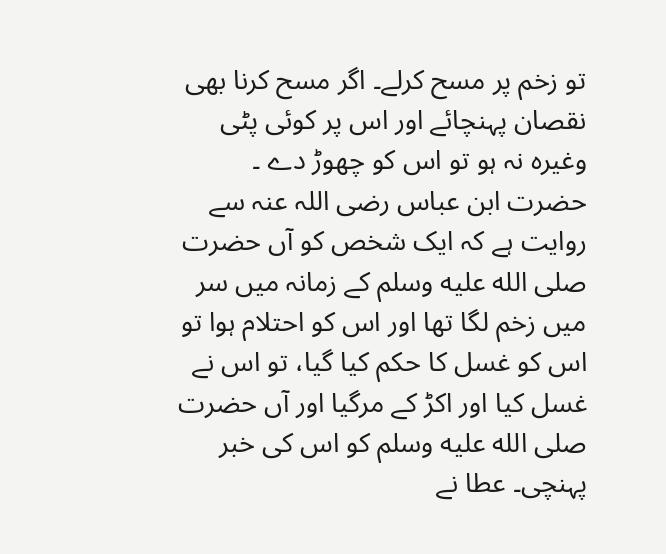تو زخم پر مسح کرلے۔ اگر مسح کرنا بھی نقصان پہنچائے اور اس پر کوئی پٹی وغیرہ نہ ہو تو اس کو چھوڑ دے ۔ حضرت ابن عباس رضی اللہ عنہ سے روایت ہے کہ ایک شخص کو آں حضرت صلى الله عليه وسلم کے زمانہ میں سر میں زخم لگا تھا اور اس کو احتلام ہوا تو اس کو غسل کا حکم کیا گیا، تو اس نے غسل کیا اور اکڑ کے مرگیا اور آں حضرت صلى الله عليه وسلم کو اس کی خبر پہنچی۔ عطا نے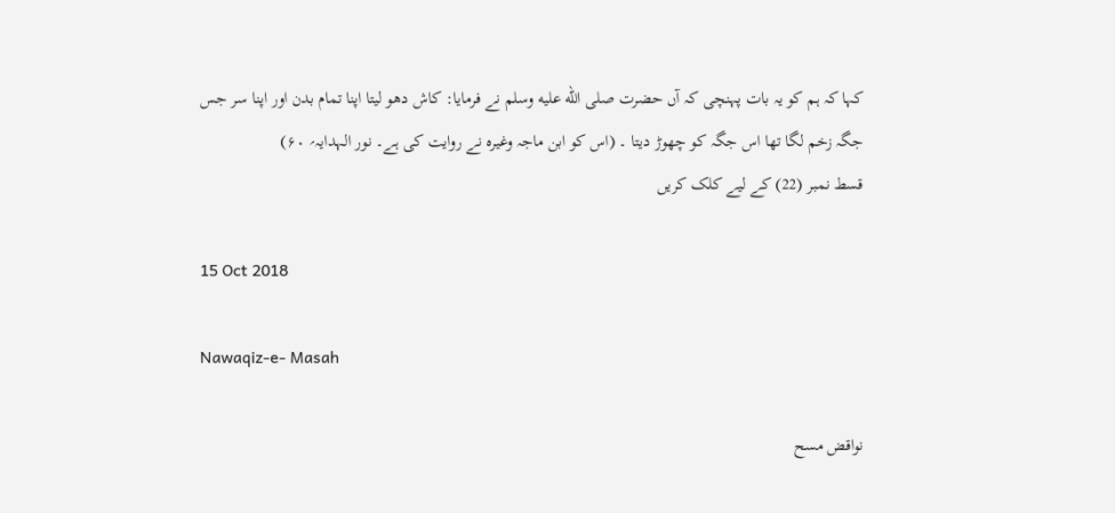کہا کہ ہم کو یہ بات پہنچی کہ آں حضرت صلى الله عليه وسلم نے فرمایا: کاش دھو لیتا اپنا تمام بدن اور اپنا سر جس جگہ زخم لگا تھا اس جگہ کو چھوڑ دیتا ۔ (اس کو ابن ماجہ وغیرہ نے روایت کی ہے۔ نور الہدایہ؍ ۶۰)
قسط نمبر (22) کے لیے کلک کریں

15 Oct 2018

Nawaqiz-e- Masah

نواقض مسح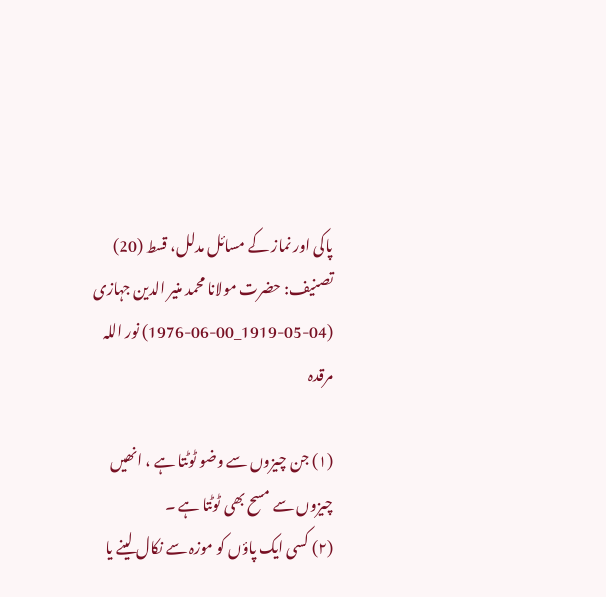پاکی اور نماز کے مسائل مدلل، قسط (20)
تصنیف: حضرت مولانا محمد منیر الدین جہازی (04-05-1919_00-06-1976) نور اللہ مرقدہ

(۱) جن چیزوں سے وضو ٹوٹتا ہے ، انھیں چیزوں سے مسح بھی ٹوٹتا ہے ۔
(۲) کسی ایک پاؤں کو موزہ سے نکال لینے یا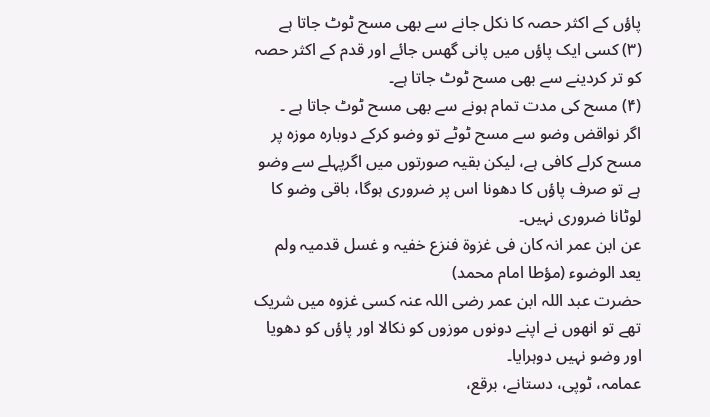پاؤں کے اکثر حصہ کا نکل جانے سے بھی مسح ٹوٹ جاتا ہے
(۳) کسی ایک پاؤں میں پانی گھس جائے اور قدم کے اکثر حصہ کو تر کردینے سے بھی مسح ٹوٹ جاتا ہے۔
(۴) مسح کی مدت تمام ہونے سے بھی مسح ٹوٹ جاتا ہے ۔
اگر نواقض وضو سے مسح ٹوٹے تو وضو کرکے دوبارہ موزہ پر مسح کرلے کافی ہے، لیکن بقیہ صورتوں میں اگرپہلے سے وضو ہے تو صرف پاؤں کا دھونا اس پر ضروری ہوگا، باقی وضو کا لوٹانا ضروری نہیں۔
عن ابن عمر انہ کان فی غزوۃ فنزع خفیہ و غسل قدمیہ ولم یعد الوضوء (مؤطا امام محمد)
حضرت عبد اللہ ابن عمر رضی اللہ عنہ کسی غزوہ میں شریک تھے تو انھوں نے اپنے دونوں موزوں کو نکالا اور پاؤں کو دھویا اور وضو نہیں دوہرایا۔
عمامہ، ٹوپی، دستانے، برقع،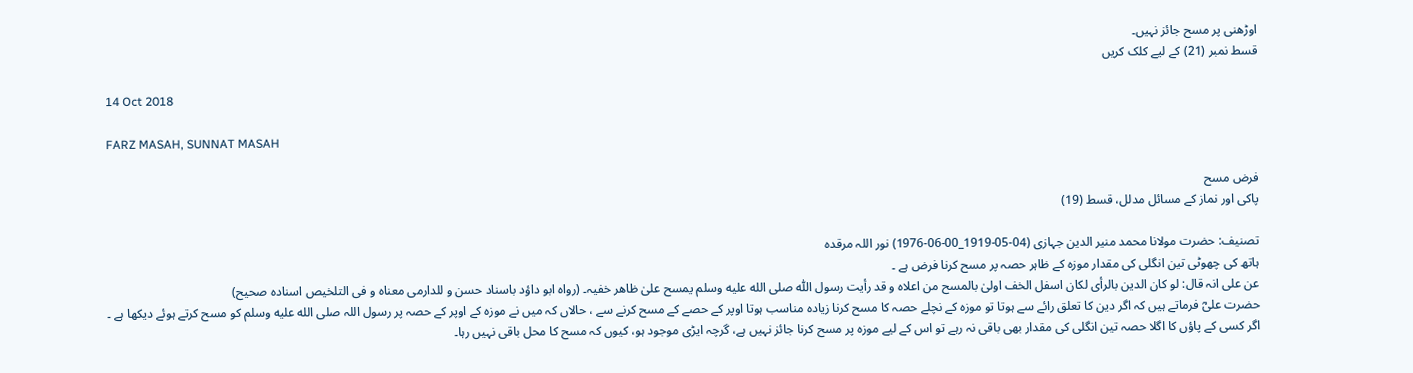اوڑھنی پر مسح جائز نہیں۔
قسط نمبر (21) کے لیے کلک کریں

14 Oct 2018

FARZ MASAH, SUNNAT MASAH

فرض مسح
پاکی اور نماز کے مسائل مدلل، قسط (19)

تصنیف: حضرت مولانا محمد منیر الدین جہازی (04-05-1919_00-06-1976) نور اللہ مرقدہ
ہاتھ کی چھوٹی تین انگلی کی مقدار موزہ کے ظاہر حصہ پر مسح کرنا فرض ہے ۔
عن علی انہ قال: لو کان الدین بالرأی لکان اسفل الخف اولیٰ بالمسح من اعلاہ و قد رأیت رسول اللّٰہ صلى الله عليه وسلم یمسح علیٰ ظاھر خفیہ۔ (رواہ ابو داؤد باسناد حسن و للدارمی معناہ و فی التلخیص اسنادہ صحیح)
حضرت علیؓ فرماتے ہیں کہ اگر دین کا تعلق رائے سے ہوتا تو موزہ کے نچلے حصہ کا مسح کرنا زیادہ مناسب ہوتا اوپر کے حصے کے مسح کرنے سے ، حالاں کہ میں نے موزہ کے اوپر کے حصہ پر رسول اللہ صلى الله عليه وسلم کو مسح کرتے ہوئے دیکھا ہے ۔
اگر کسی کے پاؤں کا اگلا حصہ تین انگلی کی مقدار بھی باقی نہ رہے تو اس کے لیے موزہ پر مسح کرنا جائز نہیں ہے، گرچہ ایڑی موجود ہو، کیوں کہ مسح کا محل باقی نہیں رہا۔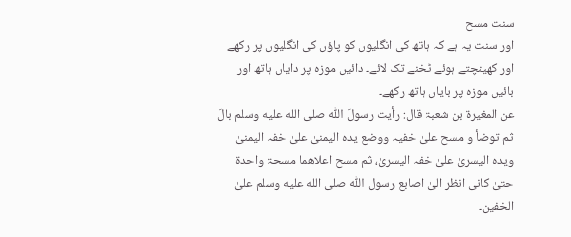سنت مسح
اور سنت یہ ہے کہ ہاتھ کی انگلیوں کو پاؤں کی انگلیوں پر رکھے اور کھینچتے ہوئے ٹخنے تک لائے۔ دائیں موزہ پر دایاں ہاتھ اور بائیں موزہ پر بایاں ہاتھ رکھے۔
عن المغیرۃ بن شعبۃ قال: رأیت رسولَ اللّٰہ صلى الله عليه وسلم بالَ ثم توضأ و مسح علیٰ خفیہ ووضع یدہ الیمنیٰ علیٰ خفہ الیمنیٰ ویدہ الیسریٰ علیٰ خفہ الیسریٰ، ثم مسح اعلاھما مسحۃ واحدۃ حتیٰ کانی انظر الیٰ اصابع رسول اللّٰہ صلى الله عليه وسلم علیٰ الخفین۔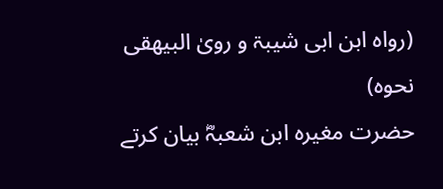(رواہ ابن ابی شیبۃ و رویٰ البیھقی نحوہ)
حضرت مغیرہ ابن شعبہؓ بیان کرتے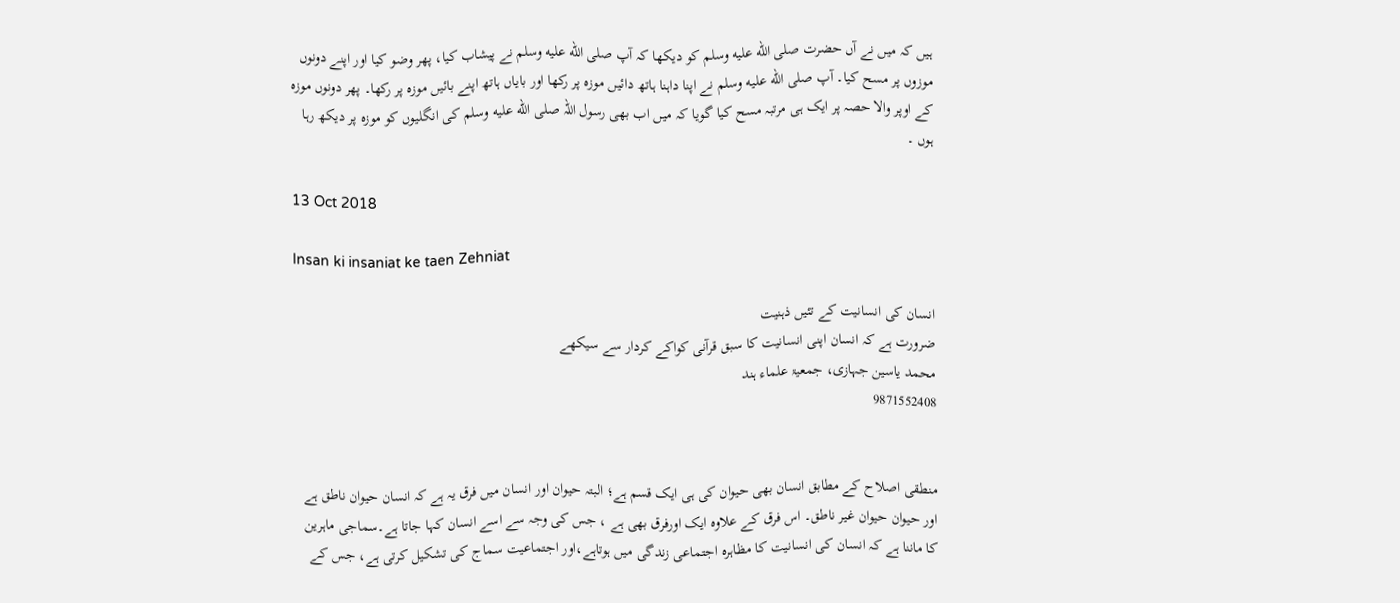ہیں کہ میں نے آں حضرت صلى الله عليه وسلم کو دیکھا کہ آپ صلى الله عليه وسلم نے پیشاب کیا، پھر وضو کیا اور اپنے دونوں موزوں پر مسح کیا۔ آپ صلى الله عليه وسلم نے اپنا داہنا ہاتھ دائیں موزہ پر رکھا اور بایاں ہاتھ اپنے بائیں موزہ پر رکھا۔ پھر دونوں موزہ کے اوپر والا حصہ پر ایک ہی مرتبہ مسح کیا گویا کہ میں اب بھی رسول اللہ صلى الله عليه وسلم کی انگلیوں کو موزہ پر دیکھ رہا ہوں ۔

13 Oct 2018

Insan ki insaniat ke taen Zehniat

انسان کی انسانیت کے تئیں ذہنیت
ضرورت ہے کہ انسان اپنی انسانیت کا سبق قرآنی کواکے کردار سے سیکھے
محمد یاسین جہازی، جمعیۃ علماء ہند
9871552408


منطقی اصلاح کے مطابق انسان بھی حیوان کی ہی ایک قسم ہے؛ البتہ حیوان اور انسان میں فرق یہ ہے کہ انسان حیوان ناطق ہے اور حیوان حیوان غیر ناطق۔ اس فرق کے علاوہ ایک اورفرق بھی ہے ، جس کی وجہ سے اسے انسان کہا جاتا ہے۔سماجی ماہرین کا ماننا ہے کہ انسان کی انسانیت کا مظاہرہ اجتماعی زندگی میں ہوتاہے،اور اجتماعیت سماج کی تشکیل کرتی ہے، جس کے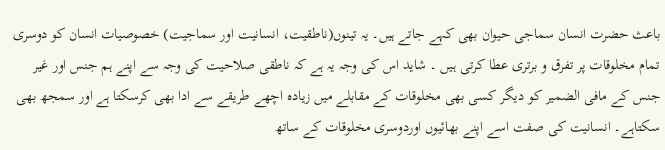باعث حضرت انسان سماجی حیوان بھی کہے جاتے ہیں۔ یہ تینوں(ناطقیت، انسانیت اور سماجیت) خصوصیات انسان کو دوسری تمام مخلوقات پر تفرق و برتری عطا کرتی ہیں ۔ شاید اس کی وجہ یہ ہے کہ ناطقی صلاحیت کی وجہ سے اپنے ہم جنس اور غیر جنس کے مافی الضمیر کو دیگر کسی بھی مخلوقات کے مقابلے میں زیادہ اچھے طریقے سے ادا بھی کرسکتا ہے اور سمجھ بھی سکتاہے۔ انسانیت کی صفت اسے اپنے بھائیوں اوردوسری مخلوقات کے ساتھ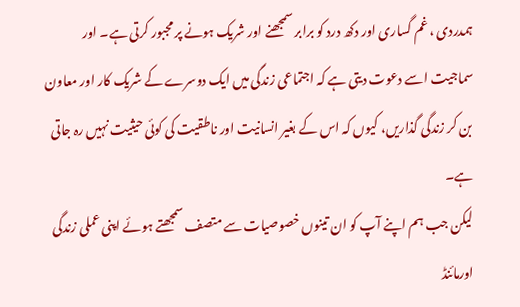ہمدردی ، غم گساری اور دکھ درد کو برابر سمجھنے اور شریک ہونے پر مجبور کرتی ہے۔ اور سماجیت اسے دعوت دیتی ہے کہ اجتماعی زندگی میں ایک دوسرے کے شریک کار اور معاون بن کر زندگی گذاریں، کیوں کہ اس کے بغیر انسانیت اور ناطقیت کی کوئی حیثیت نہیں رہ جاتی ہے۔
لیکن جب ہم اپنے آپ کو ان تینوں خصوصیات سے متصف سمجھتے ہوئے اپنی عملی زندگی اورمائنڈ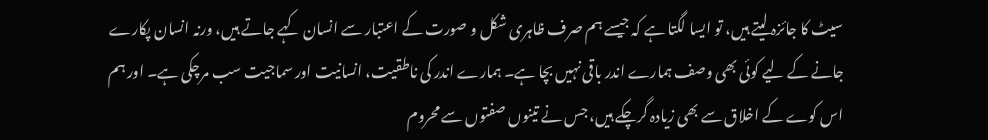سیٹ کا جائزہ لیتے ہیں، تو ایسا لگتا ہے کہ جیسے ہم صرف ظاہری شکل و صورت کے اعتبار سے انسان کہے جاتے ہیں، ورنہ انسان پکارے جانے کے لیے کوئی بھی وصف ہمارے اندر باقی نہیں بچا ہے۔ ہمارے اندر کی ناطقیت، انسانیت اور سماجیت سب مرچکی ہے۔ اور ہم اس کوے کے اخلاق سے بھی زیادہ گرچکے ہیں، جس نے تینوں صفتوں سے محروم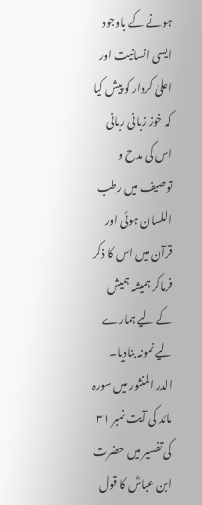ہونے کے باوجود ایسی انسانیت اور اعلیٰ کردار کو پیش کیا کہ خوز زبانی ربانی اس کی مدح و توصیف میں رطب اللسان ہوئی اور قرآن میں اس کا ذکر فرماکر ہمیشہ ہمیش کے لیے ہمارے لیے نمونہ بنادیا۔
الدر المنثور میں سورہ مائد کی آیت نمبر ۳۱ کی تفسیر میں حضرت ابن عباسؓ کا قول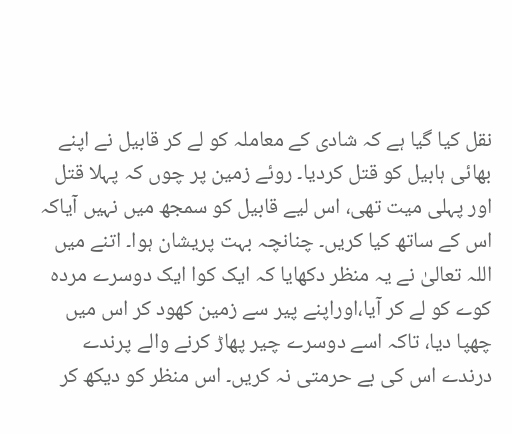نقل کیا گیا ہے کہ شادی کے معاملہ کو لے کر قابیل نے اپنے بھائی ہابیل کو قتل کردیا۔ روئے زمین پر چوں کہ پہلا قتل اور پہلی میت تھی، اس لیے قابیل کو سمجھ میں نہیں آیاکہ اس کے ساتھ کیا کریں۔ چنانچہ بہت پریشان ہوا۔ اتنے میں اللہ تعالیٰ نے یہ منظر دکھایا کہ ایک کوا ایک دوسرے مردہ کوے کو لے کر آیا،اوراپنے پیر سے زمین کھود کر اس میں چھپا دیا، تاکہ اسے دوسرے چیر پھاڑ کرنے والے پرندے درندے اس کی بے حرمتی نہ کریں۔ اس منظر کو دیکھ کر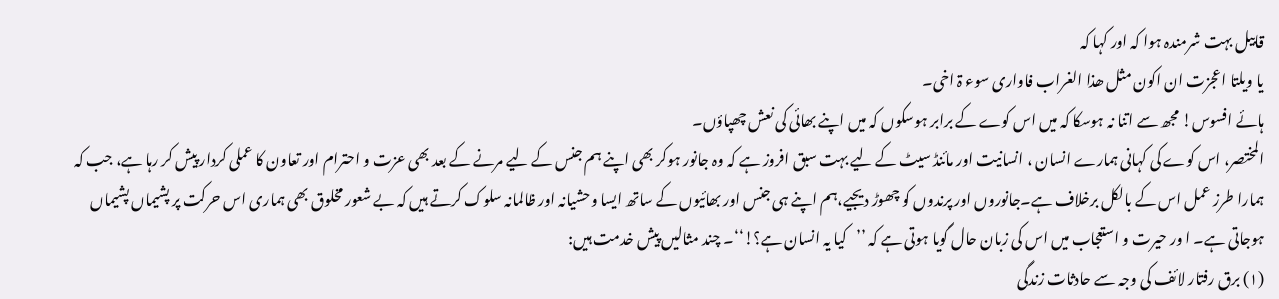قابیل بہت شرمندہ ہوا کہ اور کہا کہ
یا ویلتا اعجزت ان اکون مثل ھذا الغراب فاواری سوء ۃ اخی۔
ہائے افسوس! مجھ سے اتنا نہ ہوسکا کہ میں اس کوے کے برابر ہوسکوں کہ میں اپنے بھائی کی نعش چھپاؤں۔
المختصر، اس کوے کی کہانی ہمارے انسان ، انسانیت اور مائنڈ سیٹ کے لیے بہت سبق افروز ہے کہ وہ جانور ہوکر بھی اپنے ہم جنس کے لیے مرنے کے بعد بھی عزت و احترام اور تعاون کا عملی کردار پیش کر رہا ہے، جب کہ ہمارا طرز عمل اس کے بالکل برخلاف ہے۔جانوروں اور پرندوں کو چھوڑ دیجیے،ہم اپنے ہی جنس اور بھائیوں کے ساتھ ایسا وحشیانہ اور ظالمانہ سلوک کرتے ہیں کہ بے شعور مخلوق بھی ہماری اس حرکت پر پشیماں پشیماں ہوجاتی ہے۔ ا ور حیرت و استعجاب میں اس کی زبان حال گویا ہوتی ہے کہ ’’کیا یہ انسان ہے؟!‘‘۔ چند مثالیں پیش خدمت ہیں:
(۱) برق رفتار لائف کی وجہ سے حادثات زندگی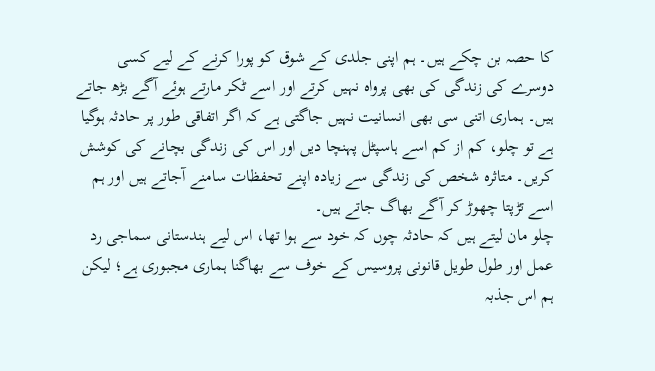کا حصہ بن چکے ہیں۔ ہم اپنی جلدی کے شوق کو پورا کرنے کے لیے کسی دوسرے کی زندگی کی بھی پرواہ نہیں کرتے اور اسے ٹکر مارتے ہوئے آگے بڑھ جاتے ہیں۔ ہماری اتنی سی بھی انسانیت نہیں جاگتی ہے کہ اگر اتفاقی طور پر حادثہ ہوگیا ہے تو چلو، کم از کم اسے ہاسپٹل پہنچا دیں اور اس کی زندگی بچانے کی کوشش کریں۔ متاثرہ شخص کی زندگی سے زیادہ اپنے تحفظات سامنے آجاتے ہیں اور ہم اسے تڑپتا چھوڑ کر آگے بھاگ جاتے ہیں۔
چلو مان لیتے ہیں کہ حادثہ چوں کہ خود سے ہوا تھا، اس لیے ہندستانی سماجی رد عمل اور طول طویل قانونی پروسیس کے خوف سے بھاگنا ہماری مجبوری ہے؛ لیکن ہم اس جذبہ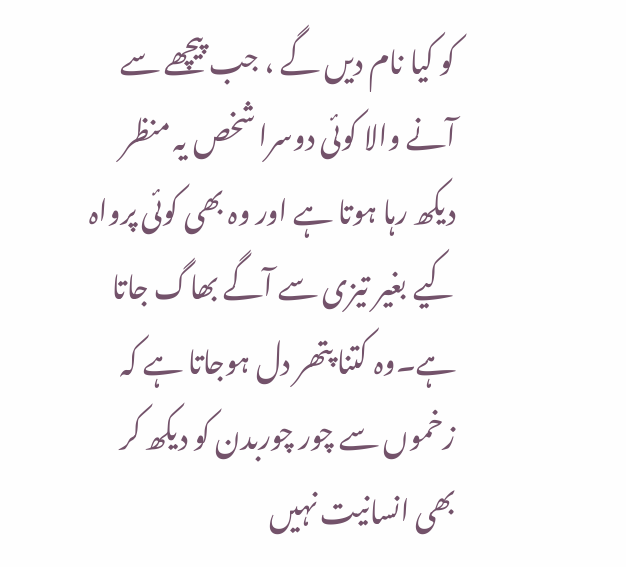کو کیا نام دیں گے ، جب پیچھے سے آنے والا کوئی دوسرا شخص یہ منظر دیکھ رہا ہوتا ہے اور وہ بھی کوئی پرواہ کیے بغیر تیزی سے آگے بھاگ جاتا ہے۔وہ کتنا پتھر دل ہوجاتا ہے کہ زخموں سے چور چوربدن کو دیکھ کر بھی انسانیت نہیں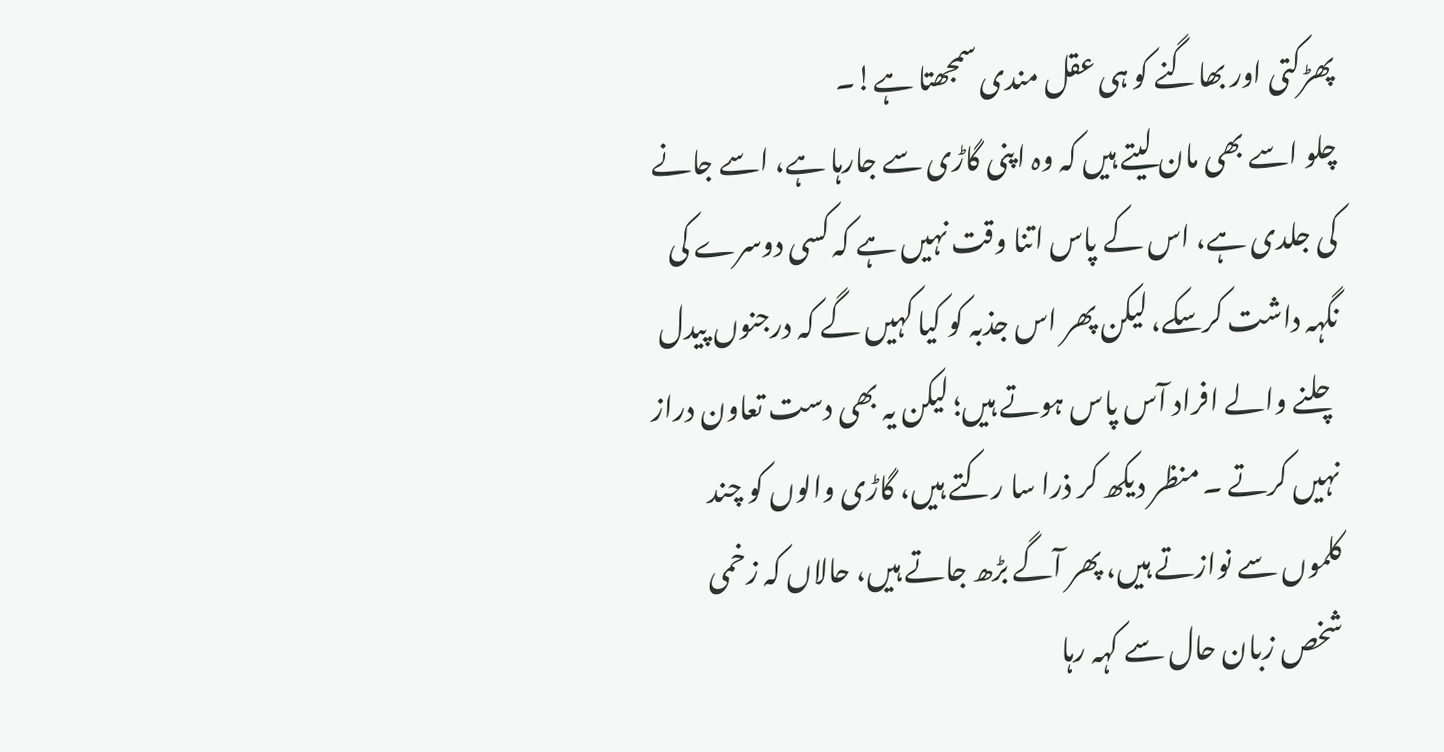پھڑکتی اور بھاگنے کو ہی عقل مندی سمجھتا ہے!۔
چلو اسے بھی مان لیتے ہیں کہ وہ اپنی گاڑی سے جارہا ہے، اسے جانے کی جلدی ہے، اس کے پاس اتنا وقت نہیں ہے کہ کسی دوسرے کی نگہہ داشت کرسکے، لیکن پھر اس جذبہ کو کیا کہیں گے کہ درجنوں پیدل چلنے والے افراد آس پاس ہوتے ہیں؛ لیکن یہ بھی دست تعاون دراز نہیں کرتے ۔ منظر دیکھ کر ذرا سا رکتے ہیں، گاڑی والوں کو چند کلموں سے نوازتے ہیں، پھر آگے بڑھ جاتے ہیں، حالاں کہ زخمی شخص زبان حال سے کہہ رہا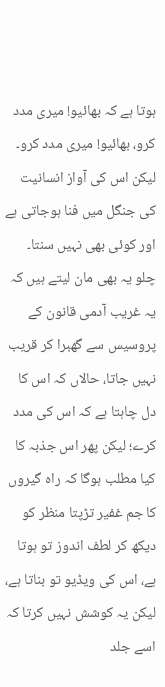ہوتا ہے کہ بھائیو! میری مدد کرو، بھائیو! میری مدد کرو۔ لیکن اس کی آواز انسانیت کی جنگل میں فنا ہوجاتی ہے اور کوئی بھی نہیں سنتا۔
چلو یہ بھی مان لیتے ہیں کہ یہ غریب آدمی قانون کے پروسیس سے گھبرا کر قریب نہیں جاتا، حالاں کہ اس کا دل چاہتا ہے کہ اس کی مدد کرے؛ لیکن پھر اس جذبہ کا کیا مطلب ہوگا کہ راہ گیروں کا جم غفیر تڑپتا منظر کو دیکھ کر لطف اندوز تو ہوتا ہے، اس کی ویڈیو تو بناتا ہے، لیکن یہ کوشش نہیں کرتا کہ اسے جلد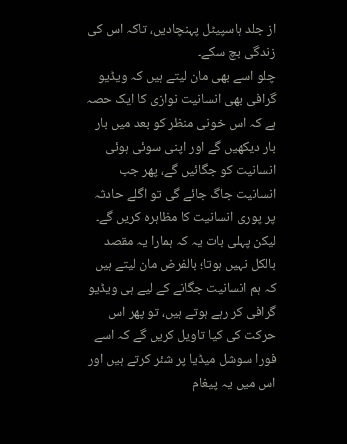از جلد ہاسپیٹل پہنچادیں، تاکہ اس کی زندگی بچ سکے۔
چلو اسے بھی مان لیتے ہیں کہ ویڈیو گرافی بھی انسانیت نوازی کا ایک حصہ ہے کہ اس خونی منظر کو بعد میں بار بار دیکھیں گے اور اپنی سوئی ہوئی انسانیت کو جگائیں گے، پھر جب انسانیت جاگ جائے گی تو اگلے حادثہ پر پوری انسانیت کا مظاہرہ کریں گے۔ لیکن پہلی بات یہ کہ ہمارا یہ مقصد بالکل نہیں ہوتا؛ بالفرض مان لیتے ہیں کہ ہم انسانیت جگانے کے لیے ہی ویڈیو گرافی کر رہے ہوتے ہیں، تو پھر اس حرکت کی کیا تاویل کریں گے کہ اسے فورا سوشل میڈیا پر شئر کرتے ہیں اور اس میں یہ پیغام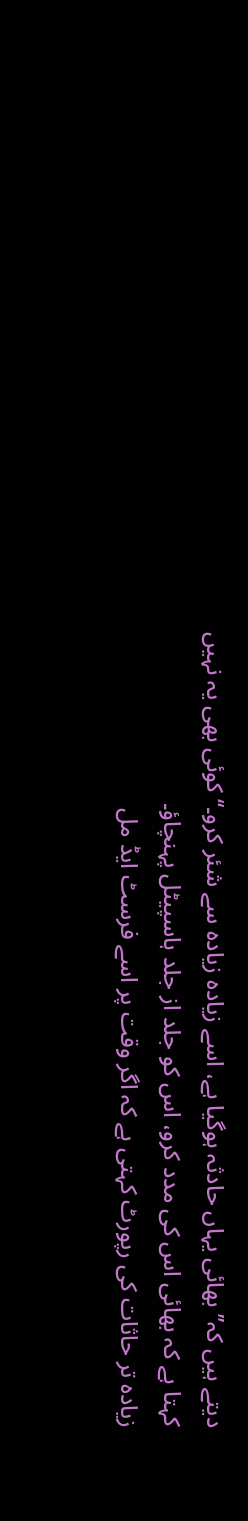دیتے ہیں کہ’’ بھائی یہاں حادثہ ہوگیا ہے، اسے زیادہ زیادہ سے شئر کرو۔‘‘ کوئی بھی یہ نہیں کہتا ہے کہ بھائی اس کی مدد کرو، اس کو جلد از جلد ہاسپیٹل پہنچاؤ۔
زیادہ تر حاثات کی رپورٹ کہتی ہے کہ اگر وقت پر اسے فرسٹ ایڈ مل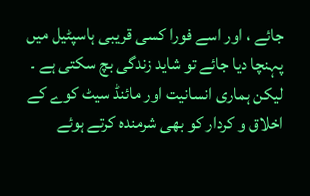جائے ، اور اسے فورا کسی قریبی ہاسپٹیل میں پہنچا دیا جائے تو شاید زندگی بچ سکتی ہے ۔ لیکن ہماری انسانیت اور مائنڈ سیٹ کوے کے اخلاق و کردار کو بھی شرمندہ کرتے ہوئے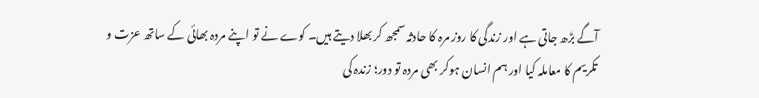آگے بڑھ جاتی ہے اور زندگی کا روز مرہ کا حادثہ سمجھ کر بھلا دیتے ہیں۔ کوے نے تو اپنے مردہ بھائی کے ساتھ عزت و تکریم کا معاملہ کیا اور ہم انسان ہوکر بھی مردہ تو دور؛ زندہ کی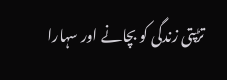تڑپتی زندگی کو بچانے اور سہارا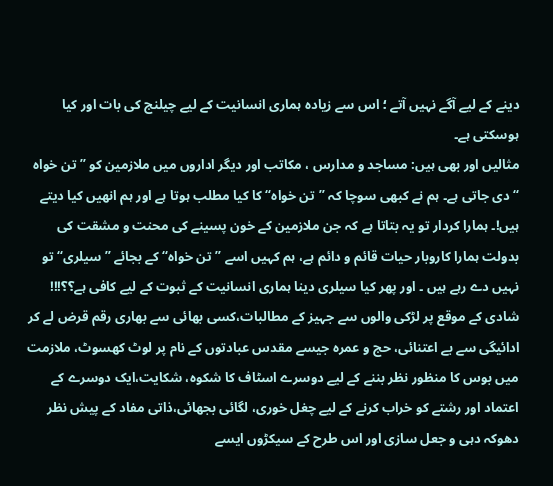دینے کے لیے آگے نہیں آتے ؛ اس سے زیادہ ہماری انسانیت کے لیے چیلنج کی بات اور کیا ہوسکتی ہے۔
مثالیں اور بھی ہیں: مساجد و مدارس ، مکاتب اور دیگر اداروں میں ملازمین کو ’’ تن خواہ ‘‘ دی جاتی ہے۔ ہم نے کبھی سوچا کہ ’’تن خواہ‘‘ کا کیا مطلب ہوتا ہے اور ہم انھیں کیا دیتے ہیں!۔ ہمارا کردار تو یہ بتاتا ہے کہ جن ملازمین کے خون پسینے کی محنت و مشقت کی بدولت ہمارا کاروبار حیات قائم و دائم ہے، ہم کہیں اسے ’’تن خواہ‘‘ کے بجائے ’’سیلری‘‘ تو نہیں دے رہے ہیں ۔ اور پھر کیا سیلری دینا ہماری انسانیت کے ثبوت کے لیے کافی ہے؟؟!!!
شادی کے موقع پر لڑکی والوں سے جہیز کے مطالبات،کسی بھائی سے بھاری رقم قرض لے کر ادائیگی سے بے اعتنائی، حج و عمرہ جیسے مقدس عبادتوں کے نام پر لوٹ کھسوٹ، ملازمت میں بوس کا منظور نظر بننے کے لیے دوسرے اسٹاف کا شکوہ، شکایت،ایک دوسرے کے اعتماد اور رشتے کو خراب کرنے کے لیے چغل خوری، لگائی بجھائی،ذاتی مفاد کے پیش نظر دھوکہ دہی و جعل سازی اور اس طرح کے سیکڑوں ایسے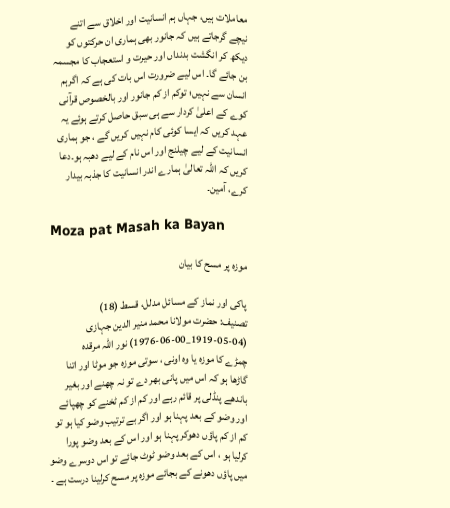معاملات ہیں، جہاں ہم انسانیت اور اخلاق سے اتنے نیچے گرجاتے ہیں کہ جانور بھی ہماری ان حرکتوں کو دیکھ کر انگشت بدنداں اور حیرت و استعجاب کا مجسمہ بن جائے گا۔ اس لیے ضرورت اس بات کی ہے کہ اگرہم انسان سے نہیں؛ توکم از کم جانور اور بالخصوص قرآنی کوے کے اعلیٰ کردار سے ہی سبق حاصل کرتے ہوئے یہ عہد کریں کہ ایسا کوئی کام نہیں کریں گے ، جو ہماری انسانیت کے لیے چیلنج اور اس نام کے لیے دھبہ ہو۔دعا کریں کہ اللہ تعالیٰ ہمارے اندر انسانیت کا جذبہ بیدار کرے، آمین۔

Moza pat Masah ka Bayan

موزہ پر مسح کا بیان

پاکی اور نماز کے مسائل مدلل، قسط (18)
تصنیف: حضرت مولانا محمد منیر الدین جہازی (04-05-1919_00-06-1976) نور اللہ مرقدہ
چمڑے کا موزہ یا وہ اونی ، سوتی موزہ جو موٹا اور اتنا گاڑھا ہو کہ اس میں پانی بھر دے تو نہ چھنے اور بغیر باندھے پنڈلی پر قائم رہے اور کم از کم ٹخنے کو چھپائے اور وضو کے بعد پہنا ہو اور اگر بے ترتیب وضو کیا ہو تو کم از کم پاؤں دھوکر پہنا ہو اور اس کے بعد وضو پورا کرلیا ہو ، اس کے بعد وضو ٹوٹ جائے تو اس دوسرے وضو میں پاؤں دھونے کے بجائے موزہ پر مسح کرلینا درست ہے ۔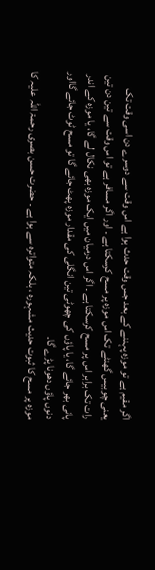اگر مقیم ہے تو موزہ پہننے کے بعد جس وقت حدث ہوا ہے اس وقت سے دوسرے دن اسی وقت تک یعنی چوبیس گھنٹے تک اس موزہ پر مسح کرسکتا ہے ۔ اور اگر مسافر ہے تو اس وقت سے تین دن تین رات تک برابر اس پر مسح کرسکتا ہے ۔ اگر اس درمیان میں ایک موزہ بھی نکال لے گا، یا موزہ کے اندر پانی بھر جائے گا، یا پاؤں کی چھوٹی تین انگلی کی مقدار موزہ پھٹ جائے گا تو مسح ٹوٹ جائے گااور دنوں پاؤں دھونا پڑے گا۔
موزہ پر مسح کا ثبوت حدیث مشہورہ ، بلکہ متواترہ سے ہوا ہے ۔ حضرت حسن بصری رحمۃ اللہ علیہ کا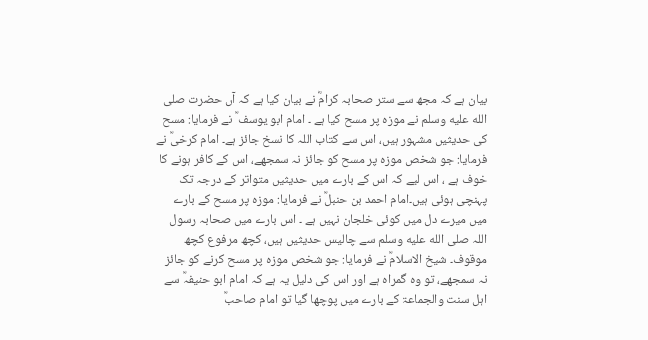بیان ہے کہ مجھ سے ستر صحابہ کرامؓ نے بیان کیا ہے کہ آں حضرت صلى الله عليه وسلم نے موزہ پر مسح کیا ہے ۔ امام ابو یوسف ؒ نے فرمایا: مسح کی حدیثیں مشہور ہیں، اس سے کتاب اللہ کا نسخ جائز ہے۔ امام کرخیؒ نے فرمایا: جو شخص موزہ پر مسح کو جائز نہ سمجھے، اس کے کافر ہونے کا خوف ہے ، اس لیے کہ اس کے بارے میں حدیثیں متواتر کے درجہ تک پہنچی ہوئی ہیں۔امام احمد بن حنبلؒ نے فرمایا: موزہ پر مسح کے بارے میں میرے دل میں کوئی خلجان نہیں ہے ۔ اس بارے میں صحابہ رسول اللہ صلى الله عليه وسلم سے چالیس حدیثیں ہیں، کچھ مرفوع کچھ موقوف۔ شیخ الاسلامؒ نے فرمایا: جو شخص موزہ پر مسح کرنے کو جائز نہ سمجھے، تو وہ گمراہ ہے اور اس کی دلیل یہ ہے کہ امام ابو حنیفہؒ سے اہل سنت والجماعۃ کے بارے میں پوچھا گیا تو امام صاحبؒ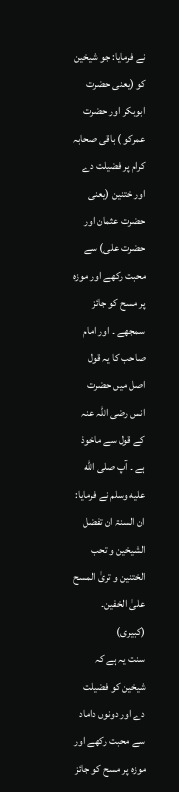نے فرمایا: جو شیخین کو (یعنی حضرت ابوبکر اور حضرت عمرکو ) باقی صحابہ کرام پر فضیلت دے اور ختنین (یعنی حضرت عثمان اور حضرت علی) سے محبت رکھے اور موزہ پر مسح کو جائز سمجھے ۔ اور امام صاحب کا یہ قول اصل میں حضرت انس رضی اللہ عنہ کے قول سے ماخوذ ہے ۔ آپ صلى الله عليه وسلم نے فرمایا:
ان السنۃ ان تفضل الشیخین و تحب الختنین و تریٰ المسح علیٰ الخفین۔ (کبیری)
سنت یہ ہے کہ شیخین کو فضیلت دے اور دونوں داماد سے محبت رکھے اور موزہ پر مسح کو جائز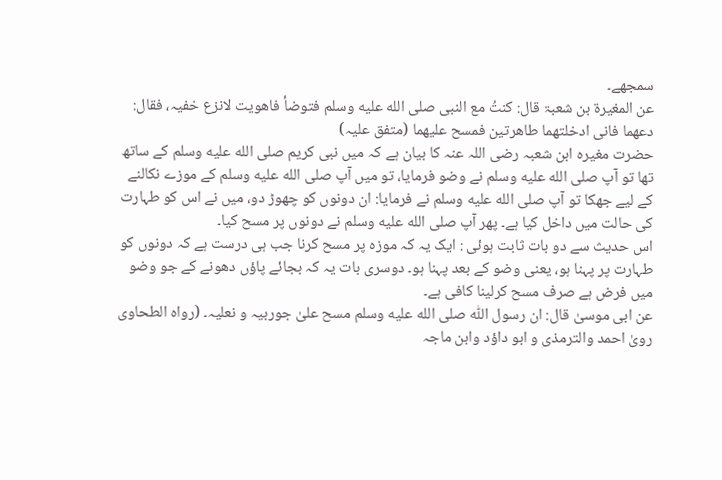سمجھے۔
عن المغیرۃ بن شعبۃ قال: کنتُ مع النبی صلى الله عليه وسلم فتوضأ فاھویت لانزع خفیہ، فقال: دعھما فانی ادخلتھما طاھرتین فمسح علیھما (متفق علیہ)
حضرت مغیرہ ابن شعبہ رضی اللہ عنہ کا بیان ہے کہ میں نبی کریم صلى الله عليه وسلم کے ساتھ تھا تو آپ صلى الله عليه وسلم نے وضو فرمایا، تو میں آپ صلى الله عليه وسلم کے موزے نکالنے کے لیے جھکا تو آپ صلى الله عليه وسلم نے فرمایا: ان دونوں کو چھوڑ دو، میں نے اس کو طہارت کی حالت میں داخل کیا ہے۔ پھر آپ صلى الله عليه وسلم نے دونوں پر مسح کیا۔
اس حدیث سے دو بات ثابت ہوئی : ایک یہ کہ موزہ پر مسح کرنا جب ہی درست ہے کہ دونوں کو طہارت پر پہنا ہو، یعنی وضو کے بعد پہنا ہو۔ دوسری بات یہ کہ بجائے پاؤں دھونے کے جو وضو میں فرض ہے صرف مسح کرلینا کافی ہے۔
عن ابی موسیٰ قال: ان رسول اللّٰہ صلى الله عليه وسلم مسح علیٰ جوربیہ و نعلیہ۔ (رواہ الطحاوی رویٰ احمد والترمذی و ابو داؤد وابن ماجہ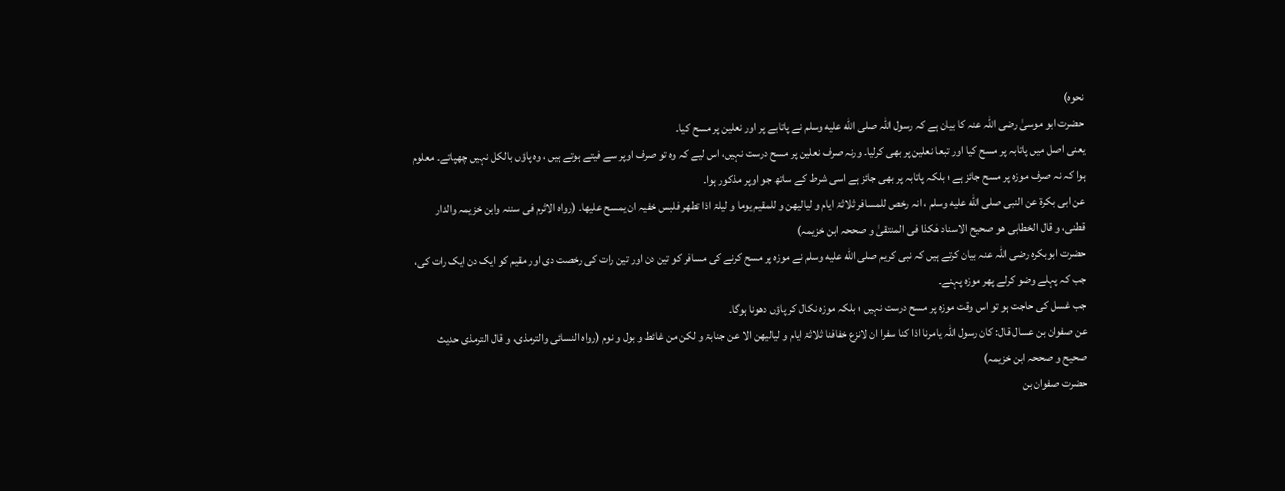نحوہ)
حضرت ابو موسیٰ رضی اللہ عنہ کا بیان ہے کہ رسول اللہ صلى الله عليه وسلم نے پاتابے پر اور نعلین پر مسح کیا۔
یعنی اصل میں پاتابہ پر مسح کیا اور تبعا نعلین پر بھی کرلیا۔ ورنہ صرف نعلین پر مسح درست نہیں، اس لیے کہ وہ تو صرف اوپر سے فیتے ہوتے ہیں ، وہ پاؤں بالکل نہیں چھپاتے۔ معلوم ہوا کہ نہ صرف موزہ پر مسح جائز ہے ؛ بلکہ پاتابہ پر بھی جائز ہے اسی شرط کے ساتھ جو اوپر مذکور ہوا۔
عن ابی بکرۃ عن النبی صلى الله عليه وسلم ، انہ رخص للمسافر ثلاثۃ ایام و لیالیھن و للمقیم یوما و لیلۃ اذا تطھر فلبس خفیہ ان یمسح علیھا۔ (رواہ الاثرم فی سننہ وابن خزیمہ والدار قطنی، و قال الخطابی ھو صحیح الاسناد ھٰکذا فی المنتقیٰ و صححہ ابن خزیمہ)
حضرت ابوبکرہ رضی اللہ عنہ بیان کرتے ہیں کہ نبی کریم صلى الله عليه وسلم نے موزہ پر مسح کرنے کی مسافر کو تین دن اور تین رات کی رخصت دی اور مقیم کو ایک دن ایک رات کی، جب کہ پہلے وضو کرلے پھر موزہ پہنے۔
جب غسل کی حاجت ہو تو اس وقت موزہ پر مسح درست نہیں ؛ بلکہ موزہ نکال کر پاؤں دھونا ہوگا۔
عن صفوان بن عسال قال: کان رسول اللّٰہ یامرنا اذا کنا سفرا ان لانزع خفافنا ثلاثۃ ایام و لیالیھن الا عن جنابۃ و لکن من غائط و بول و نوم (رواہ النسائی والترمذی، و قال الترمذی حدیث صحیح و صححہ ابن خزیمہ)
حضرت صفوان بن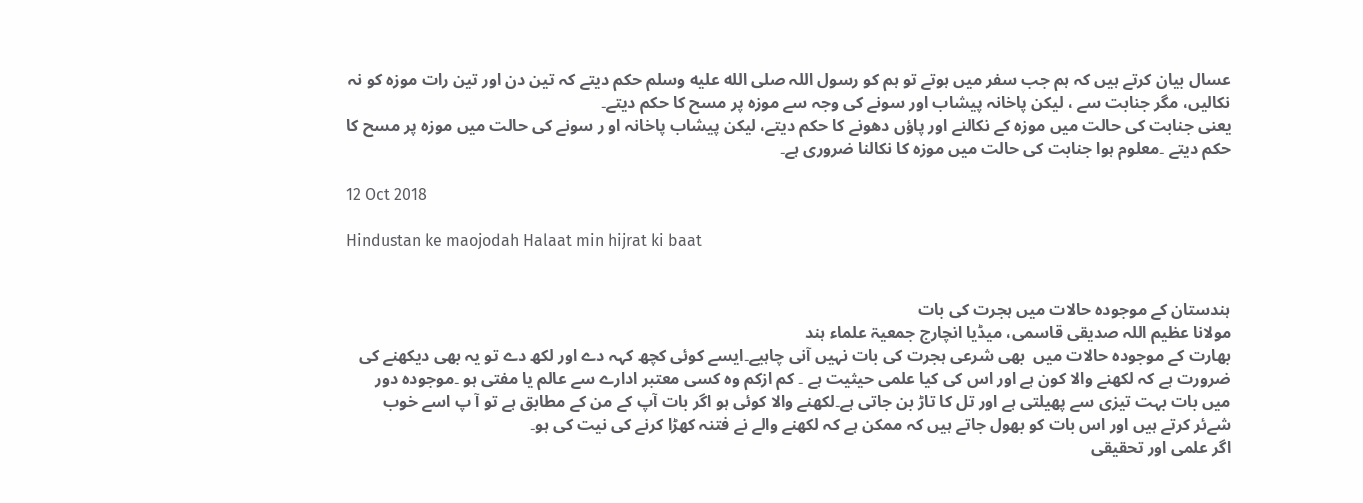عسال بیان کرتے ہیں کہ ہم جب سفر میں ہوتے تو ہم کو رسول اللہ صلى الله عليه وسلم حکم دیتے کہ تین دن اور تین رات موزہ کو نہ نکالیں، مگر جنابت سے ، لیکن پاخانہ پیشاب اور سونے کی وجہ سے موزہ پر مسح کا حکم دیتے۔
یعنی جنابت کی حالت میں موزہ کے نکالنے اور پاؤں دھونے کا حکم دیتے، لیکن پیشاب پاخانہ او ر سونے کی حالت میں موزہ پر مسح کا حکم دیتے ۔معلوم ہوا جنابت کی حالت میں موزہ کا نکالنا ضروری ہے۔

12 Oct 2018

Hindustan ke maojodah Halaat min hijrat ki baat


ہندستان کے موجودہ حالات میں ہجرت کی بات
مولانا عظیم اللہ صدیقی قاسمی، میڈیا انچارج جمعیۃ علماء ہند
بھارت کے موجودہ حالات میں  بھی شرعی ہجرت کی بات نہیں آنی چاہیے۔ایسے کوئی کچھ کہہ دے اور لکھ دے تو یہ بھی دیکھنے کی ضرورت ہے کہ لکھنے والا کون ہے اور اس کی کیا علمی حیثیت ہے ۔ کم ازکم وہ کسی معتبر ادارے سے عالم یا مفتی ہو ۔موجودہ دور میں بات بہت تیزی سے پھیلتی ہے اور تل کا تاڑ بن جاتی ہے۔لکھنے والا کوئی ہو اگر بات آپ کے من کے مطابق ہے تو آ پ اسے خوب شےئر کرتے ہیں اور اس بات کو بھول جاتے ہیں کہ ممکن ہے کہ لکھنے والے نے فتنہ کھڑا کرنے کی نیت کی ہو۔
اگر علمی اور تحقیقی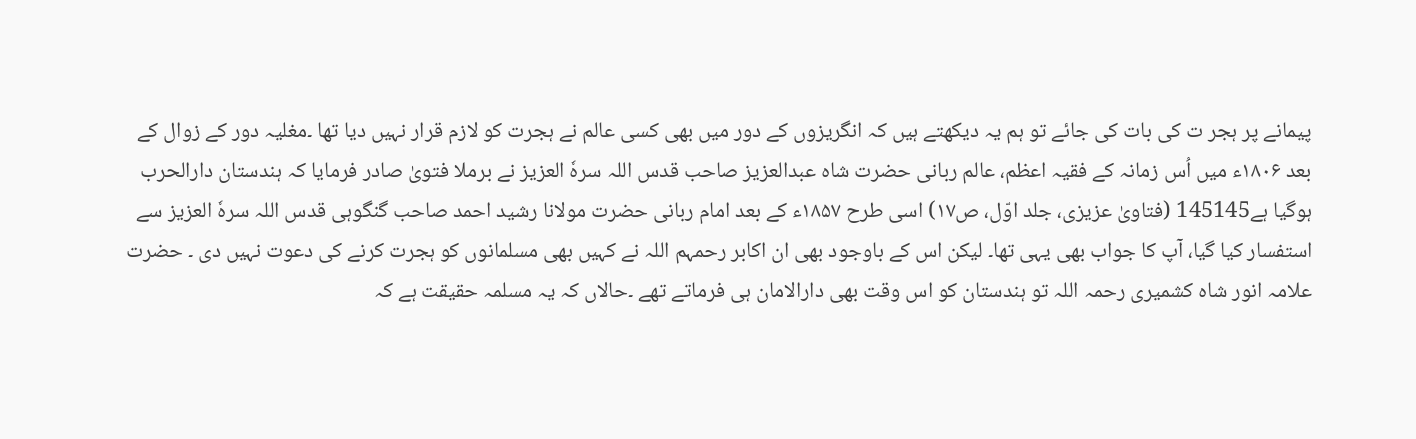پیمانے پر ہجر ت کی بات کی جائے تو ہم یہ دیکھتے ہیں کہ انگریزوں کے دور میں بھی کسی عالم نے ہجرت کو لازم قرار نہیں دیا تھا ۔مغلیہ دور کے زوال کے بعد ۱۸۰۶ء میں اُس زمانہ کے فقیہ اعظم، عالم ربانی حضرت شاہ عبدالعزیز صاحب قدس اللہ سرہٗ العزیز نے برملا فتویٰ صادر فرمایا کہ ہندستان دارالحرب ہوگیا ہے145145 (فتاویٰ عزیزی، جلد اوّل، ص۱۷) اسی طرح ۱۸۵۷ء کے بعد امام ربانی حضرت مولانا رشید احمد صاحب گنگوہی قدس اللہ سرہٗ العزیز سے استفسار کیا گیا، آپ کا جواب بھی یہی تھا۔ لیکن اس کے باوجود بھی ان اکابر رحمہم اللہ نے کہیں بھی مسلمانوں کو ہجرت کرنے کی دعوت نہیں دی ۔ حضرت علامہ انور شاہ کشمیری رحمہ اللہ تو ہندستان کو اس وقت بھی دارالامان ہی فرماتے تھے ۔حالاں کہ یہ مسلمہ حقیقت ہے کہ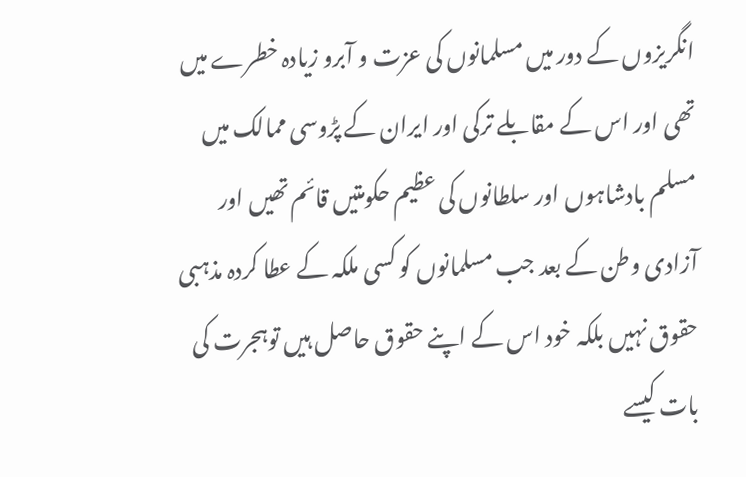انگریزوں کے دور میں مسلمانوں کی عزت و آبرو زیادہ خطرے میں تھی اور اس کے مقابلے ترکی اور ایران کے پڑوسی ممالک میں مسلم بادشاہوں اور سلطانوں کی عظیم حکومتیں قائم تھیں اور آزادی وطن کے بعد جب مسلمانوں کو کسی ملکہ کے عطا کردہ مذہبی حقوق نہیں بلکہ خود اس کے اپنے حقوق حاصل ہیں توہجرت کی بات کیسے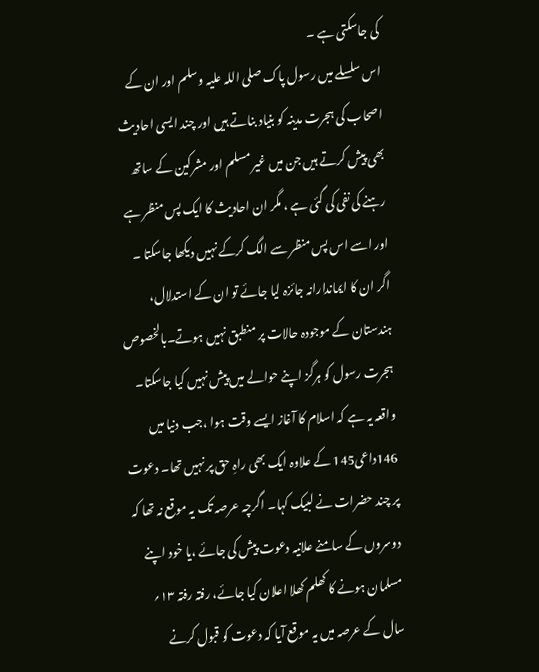کی جاسکتی ہے ۔
اس سلسلے میں رسول پاک صلی اللہ علیہ وسلم اور ان کے اصحاب کی ہجرت مدینہ کو بنیاد بناتے ہیں اور چند ایسی احادیث بھی پیش کرتے ہیں جن میں غیر مسلم اور مشرکین کے ساتھ رہنے کی نفی کی گئی ہے ، مگر ان احادیث کا ایک پس منظر ہے اور اسے اس پس منظر سے الگ کرکے نہیں دیکھا جاسکتا ۔ اگر ان کا ایماندارانہ جائزہ لیا جائے تو ان کے استدلال، ہندستان کے موجودہ حالات پر منطبق نہیں ہوتے۔بالخصوص ہجرت رسول کو ہرگز اپنے حوالے میں پیش نہیں کیا جاسکتا۔
واقعہ یہ ہے کہ اسلام کا آغاز ایسے وقت ہوا ،جب دنیا میں 146داعی145 کے علاوہ ایک بھی راہِ حق پر نہیں تھا۔ دعوت پر چند حضرات نے لبیک کہا۔ اگرچہ عرصہ تک یہ موقع نہ تھا کہ دوسروں کے سامنے علانیہ دعوت پیش کی جائے ،یا خود اپنے مسلمان ہونے کا کھلم کھلا اعلان کیا جائے، رفتہ رفتہ ۱۳؍ سال کے عرصہ میں یہ موقع آیا کہ دعوت کو قبول کرنے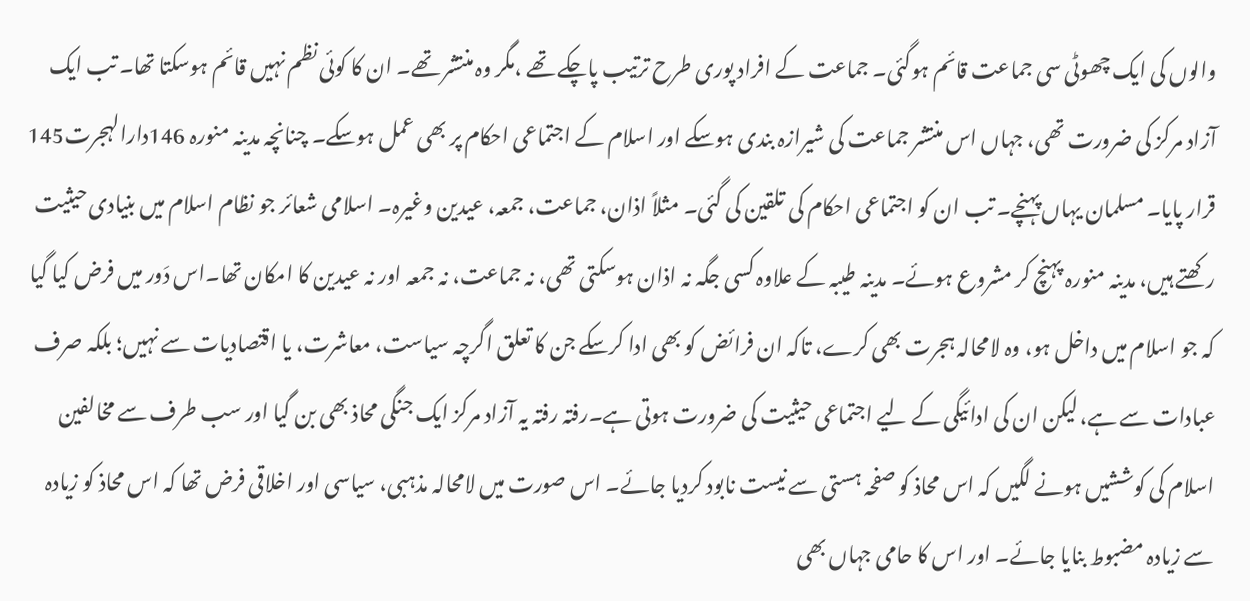والوں کی ایک چھوٹی سی جماعت قائم ہوگئی۔ جماعت کے افراد پوری طرح ترتیب پاچکے تھے ،مگر وہ منتشر تھے۔ ان کا کوئی نظم نہیں قائم ہوسکتا تھا۔ تب ایک آزاد مرکز کی ضرورت تھی، جہاں اس منتشر جماعت کی شیرازہ بندی ہوسکے اور اسلام کے اجتماعی احکام پر بھی عمل ہوسکے۔ چنانچہ مدینہ منورہ 146دارالہجرت145 قرار پایا۔ مسلمان یہاں پہنچے۔ تب ان کو اجتماعی احکام کی تلقین کی گئی۔ مثلاً اذان، جماعت، جمعہ، عیدین وغیرہ۔ اسلامی شعائر جو نظام اسلام میں بنیادی حیثیت رکھتے ہیں، مدینہ منورہ پہنچ کر مشروع ہوئے۔ مدینہ طیبہ کے علاوہ کسی جگہ نہ اذان ہوسکتی تھی، نہ جماعت، نہ جمعہ اور نہ عیدین کا امکان تھا۔اس دَور میں فرض کیا گیا کہ جو اسلام میں داخل ہو، وہ لامحالہ ہجرت بھی کرے، تاکہ ان فرائض کو بھی ادا کرسکے جن کا تعلق اگرچہ سیاست، معاشرت، یا اقتصادیات سے نہیں؛ بلکہ صرف عبادات سے ہے، لیکن ان کی ادائیگی کے لیے اجتماعی حیثیت کی ضرورت ہوتی ہے۔رفتہ رفتہ یہ آزاد مرکز ایک جنگی محاذ بھی بن گیا اور سب طرف سے مخالفین اسلام کی کوششیں ہونے لگیں کہ اس محاذ کو صفحہ ہستی سے نیست نابود کردیا جائے۔ اس صورت میں لامحالہ مذہبی، سیاسی اور اخلاقی فرض تھا کہ اس محاذ کو زیادہ سے زیادہ مضبوط بنایا جائے۔ اور اس کا حامی جہاں بھی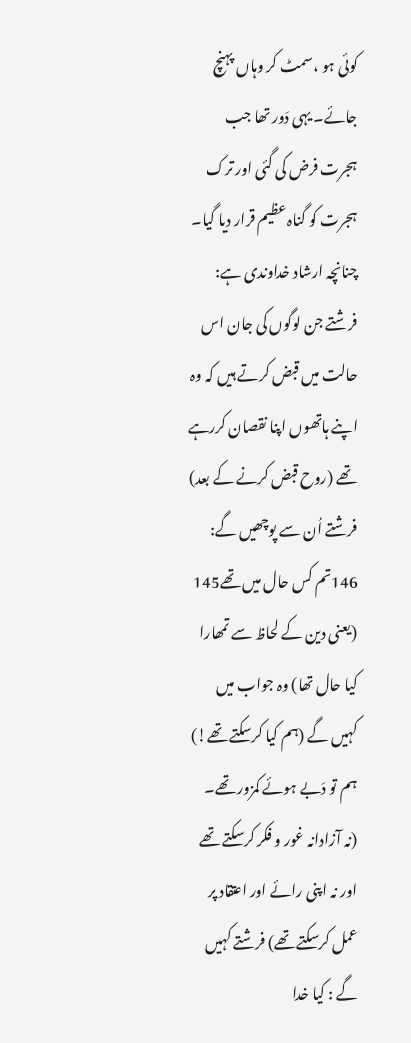کوئی ہو ،سمٹ کر وہاں پہنچ جائے۔ یہی دَور تھا جب ہجرت فرض کی گئی اور ترک ہجرت کو گناہ عظیم قرار دیا گیا۔ چنانچہ ارشاد خداوندی ہے:
فرشتے جن لوگوں کی جان اس حالت میں قبض کرتے ہیں کہ وہ اپنے ہاتھوں اپنا نقصان کررہے تھے (روح قبض کرنے کے بعد) فرشتے اُن سے پوچھیں گے: 146تم کس حال میں تھے145 (یعنی دین کے لحاظ سے تمھارا کیا حال تھا) وہ جواب میں کہیں گے (ہم کیا کرسکتے تھے!) ہم تو دَبے ہوئے کمزور تھے۔ (نہ آزادانہ غور و فکر کرسکتے تھے اور نہ اپنی رائے اور اعتقاد پر عمل کرسکتے تھے) فرشتے کہیں گے : کیا خدا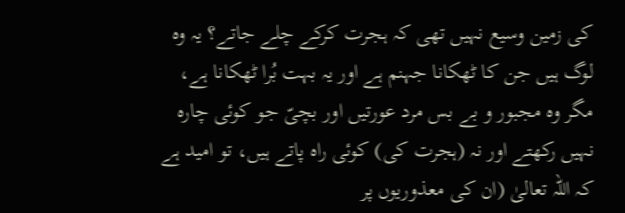کی زمین وسیع نہیں تھی کہ ہجرت کرکے چلے جاتے؟ یہ وہ لوگ ہیں جن کا ٹھکانا جہنم ہے اور یہ بہت بُرا ٹھکانا ہے، مگر وہ مجبور و بے بس مرد عورتیں اور بچیّ جو کوئی چارہ نہیں رکھتے اور نہ (ہجرت کی) کوئی راہ پاتے ہیں، تو امید ہے کہ اللہ تعالیٰ (ان کی معذوریوں پر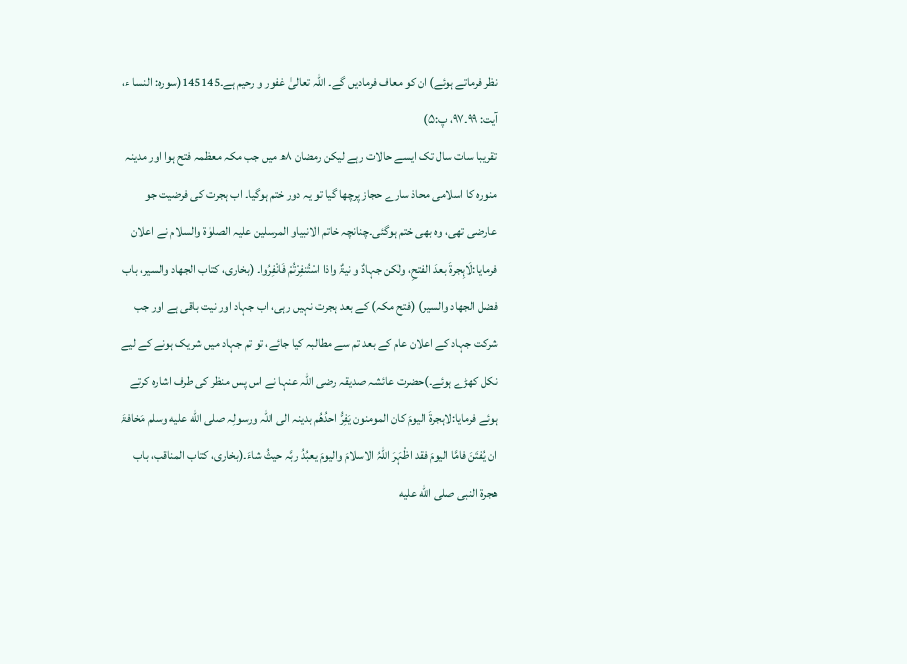نظر فرماتے ہوئے) ان کو معاف فرمادیں گے۔ اللہ تعالیٰ غفور و رحیم ہے۔145145(سورہ: النسا ء، آیت: ۹۹۔۹۷، پ:۵)
تقریبا سات سال تک ایسے حالات رہے لیکن رمضان ۸ھ میں جب مکہ معظمہ فتح ہوا اور مدینہ منورہ کا اسلامی محاذ سارے حجاز پرچھا گیا تو یہ دور ختم ہوگیا۔ اب ہجرت کی فرضیت جو عارضی تھی، وہ بھی ختم ہوگئی۔چنانچہ خاتم الانبیاو المرسلین علیہ الصلوٰۃ والسلام نے اعلان فرمایا:لَاہِجرۃَ بعدَ الفتحِ، ولٰکن جہادٌ و نیۃٌ واذا اسْتُنفِرْتُمْ فَانْفِرُوا۔ (بخاری، کتاب الجھاد والسیر، باب فضل الجھاد والسیر) (فتح مکہ) کے بعد ہجرت نہیں رہی، اب جہاد اور نیت باقی ہے اور جب شرکت جہاد کے اعلان عام کے بعد تم سے مطالبہ کیا جائے، تو تم جہاد میں شریک ہونے کے لیے نکل کھڑے ہوئے۔)حضرت عائشہ صدیقہ رضی اللہ عنہا نے اس پس منظر کی طرف اشارہ کرتے ہوئے فرمایا:لاہجرۃَ الیومَ کان المومنون یَفِرُّ احدُھُم بدینہ الی اللّٰہ ورسولِہ صلى الله عليه وسلم مَخافۃَ ان یُفتَنَ فامَّا الیومَ فقد اظْہَرَ اللّٰہُ الاسلامَ والیومَ یعبُدُ ربَّہ حیثُ شاءَ۔(بخاری، کتاب المناقب، باب ھجرۃ النبی صلى الله عليه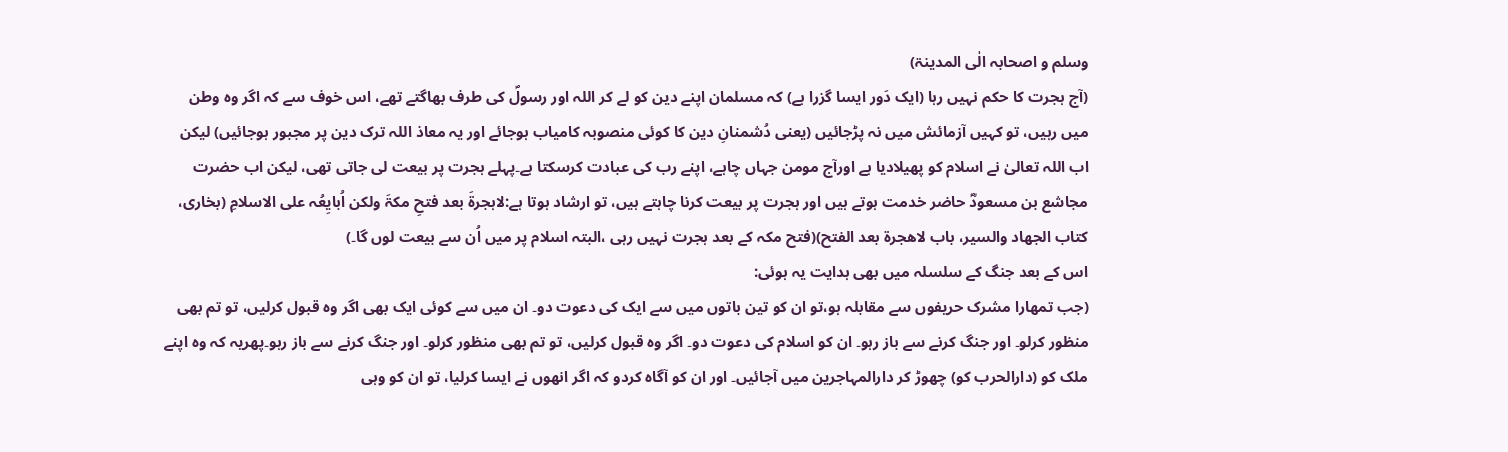وسلم و اصحابہ الٰی المدینۃ)
(آج ہجرت کا حکم نہیں رہا (ایک دَور ایسا گزرا ہے) کہ مسلمان اپنے دین کو لے کر اللہ اور رسولؐ کی طرف بھاگتے تھے، اس خوف سے کہ اگر وہ وطن میں رہیں، تو کہیں آزمائش میں نہ پڑجائیں (یعنی دُشمنانِ دین کا کوئی منصوبہ کامیاب ہوجائے اور یہ معاذ اللہ ترک دین پر مجبور ہوجائیں) لیکن اب اللہ تعالیٰ نے اسلام کو پھیلادیا ہے اورآج مومن جہاں چاہے، اپنے رب کی عبادت کرسکتا ہے۔پہلے ہجرت پر بیعت لی جاتی تھی، لیکن اب حضرت مجاشع بن مسعودؓ حاضر خدمت ہوتے ہیں اور ہجرت پر بیعت کرنا چاہتے ہیں، تو ارشاد ہوتا ہے:لاہجرۃَ بعد فتحِ مکۃَ ولکن اُبایِعُہ علی الاسلامِ (بخاری، کتاب الجھاد والسیر، باب لاھجرۃ بعد الفتح)(فتح مکہ کے بعد ہجرت نہیں رہی ،البتہ اسلام پر میں اُن سے بیعت لوں گا۔)
اس کے بعد جنگ کے سلسلہ میں بھی ہدایت یہ ہوئی:
(جب تمھارا مشرک حریفوں سے مقابلہ ہو،تو ان کو تین باتوں میں سے ایک کی دعوت دو۔ ان میں سے کوئی ایک بھی اگر وہ قبول کرلیں، تو تم بھی منظور کرلو۔ اور جنگ کرنے سے باز رہو۔ ان کو اسلام کی دعوت دو۔ اگر وہ قبول کرلیں، تو تم بھی منظور کرلو۔ اور جنگ کرنے سے باز رہو۔پھریہ کہ وہ اپنے ملک کو (دارالحرب کو) چھوڑ کر دارالمہاجرین میں آجائیں۔ اور ان کو آگاہ کردو کہ اگر انھوں نے ایسا کرلیا، تو ان کو وہی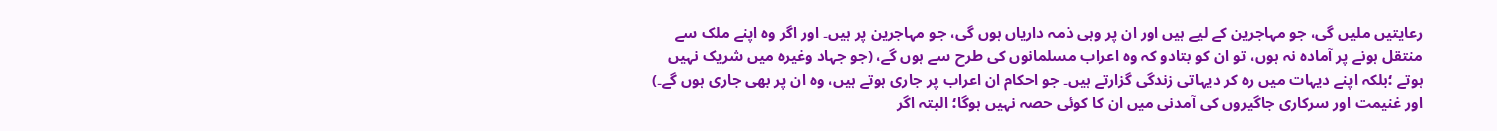رعایتیں ملیں گی، جو مہاجرین کے لیے ہیں اور ان پر وہی ذمہ داریاں ہوں گی، جو مہاجرین پر ہیں۔ اور اگر وہ اپنے ملک سے منتقل ہونے پر آمادہ نہ ہوں، تو ان کو بتادو کہ وہ اعراب مسلمانوں کی طرح سے ہوں گے، (جو جہاد وغیرہ میں شریک نہیں ہوتے ؛بلکہ اپنے دیہات میں رہ کر دیہاتی زندگی گزارتے ہیں۔ جو احکام ان اعراب پر جاری ہوتے ہیں، وہ ان پر بھی جاری ہوں گے۔) اور غنیمت اور سرکاری جاگیروں کی آمدنی میں ان کا کوئی حصہ نہیں ہوگا؛ البتہ اگر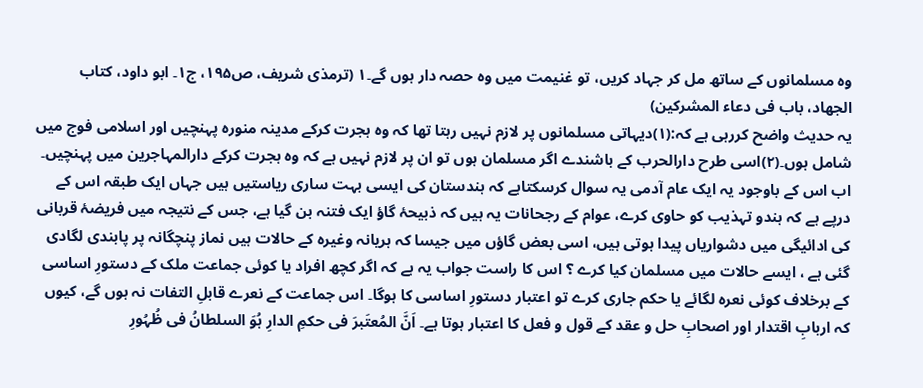وہ مسلمانوں کے ساتھ مل کر جہاد کریں، تو غنیمت میں وہ حصہ دار ہوں گے۔۱ (ترمذی شریف، ص۱۹۵، ج۱۔ ابو داود، کتاب الجھاد، باب فی دعاء المشرکین)
یہ حدیث واضح کررہی ہے کہ:(۱)دیہاتی مسلمانوں پر لازم نہیں رہتا تھا کہ وہ ہجرت کرکے مدینہ منورہ پہنچیں اور اسلامی فوج میں شامل ہوں۔(۲)اسی طرح دارالحرب کے باشندے اگر مسلمان ہوں تو ان پر لازم نہیں ہے کہ وہ ہجرت کرکے دارالمہاجرین میں پہنچیں۔
اب اس کے باوجود یہ ایک عام آدمی یہ سوال کرسکتاہے کہ ہندستان کی ایسی بہت ساری ریاستیں ہیں جہاں ایک طبقہ اس کے درپے ہے کہ ہندو تہذیب کو حاوی کرے، عوام کے رجحانات یہ ہیں کہ ذبیحۂ گاؤ ایک فتنہ بن گیا ہے، جس کے نتیجہ میں فریضۂ قربانی کی ادائیگی میں دشواریاں پیدا ہوتی ہیں، اسی بعض گاؤں میں جیسا کہ ہریانہ وغیرہ کے حالات ہیں نماز پنچگانہ پر پابندی لگادی گئی ہے ، ایسے حالات میں مسلمان کیا کرے ؟ اس کا راست جواب یہ ہے کہ اگر کچھ افراد یا کوئی جماعت ملک کے دستورِ اساسی کے برخلاف کوئی نعرہ لگائے یا حکم جاری کرے تو اعتبار دستورِ اساسی کا ہوگا۔ اس جماعت کے نعرے قابلِ التفات نہ ہوں گے، کیوں کہ اربابِ اقتدار اور اصحابِ حل و عقد کے قول و فعل کا اعتبار ہوتا ہے۔ اَنَّ المُعتَبرَ فی حکمِ الدارِ ہُوَ السلطانُ فی ظُہُورِ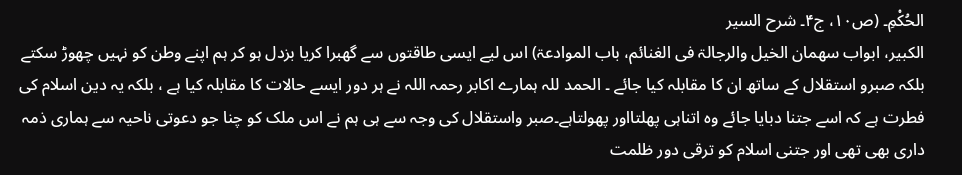الحُکْمِ۔ (ص۱۰، ج۴۔ شرح السیر
الکبیر، ابواب سھمان الخیل والرجالۃ فی الغنائم، باب الموادعۃ) اس لیے ایسی طاقتوں سے گھبرا کریا بزدل ہو کر ہم اپنے وطن کو نہیں چھوڑ سکتے بلکہ صبرو استقلال کے ساتھ ان کا مقابلہ کیا جائے ۔ الحمد للہ ہمارے اکابر رحمہ اللہ نے ہر دور ایسے حالات کا مقابلہ کیا ہے ، بلکہ یہ دین اسلام کی فطرت ہے کہ اسے جتنا دبایا جائے وہ اتناہی پھلتااور پھولتاہے۔صبر واستقلال کی وجہ سے ہی ہم نے اس ملک کو چنا جو دعوتی ناحیہ سے ہماری ذمہ داری بھی تھی اور جتنی اسلام کو ترقی دور ظلمت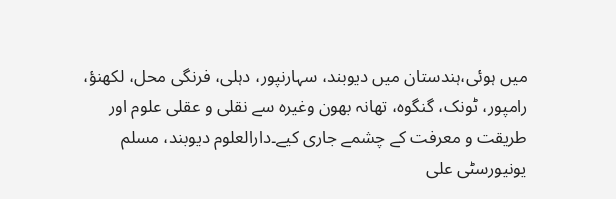میں ہوئی،ہندستان میں دیوبند، سہارنپور، دہلی، فرنگی محل، لکھنؤ، رامپور، ٹونک، گنگوہ، تھانہ بھون وغیرہ سے نقلی و عقلی علوم اور طریقت و معرفت کے چشمے جاری کیے۔دارالعلوم دیوبند، مسلم یونیورسٹی علی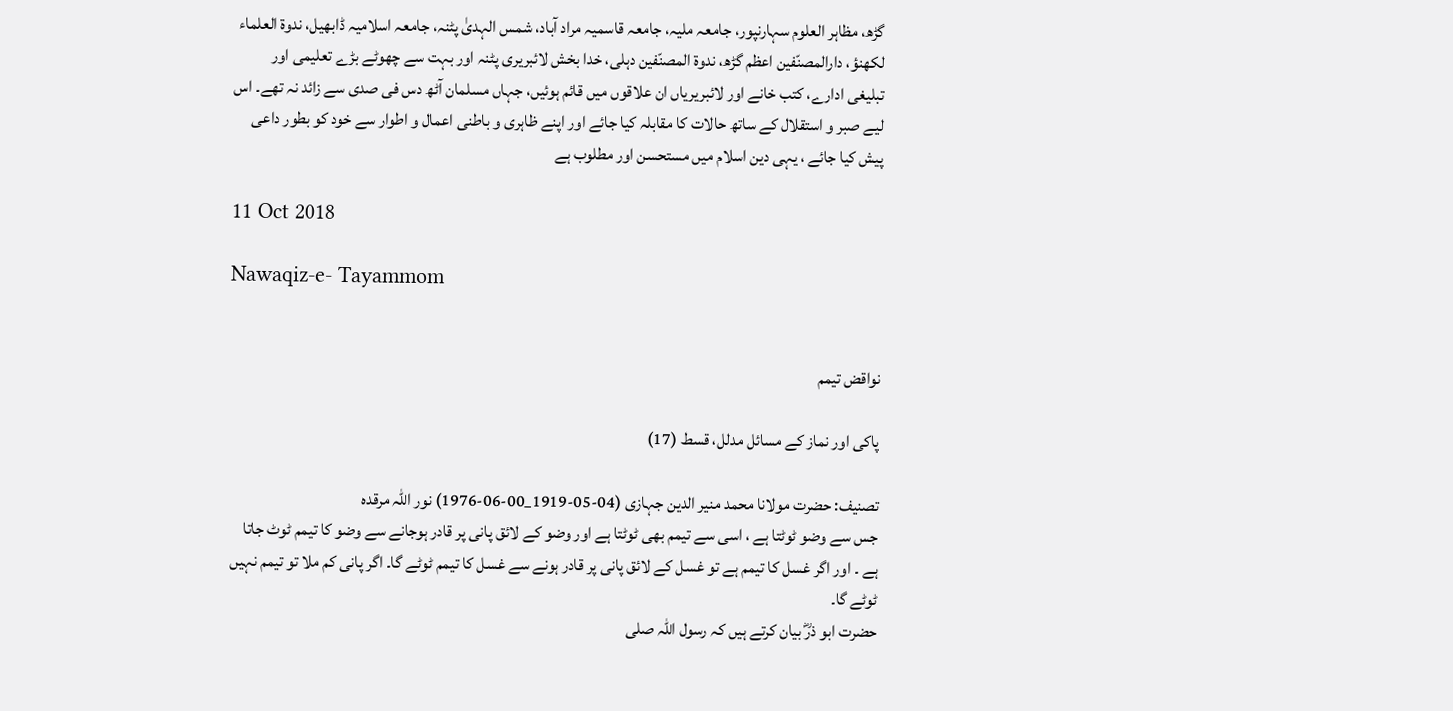گڑھ، مظاہر العلوم سہارنپور، جامعہ ملیہ، جامعہ قاسمیہ مراد آباد، شمس الہدیٰ پٹنہ، جامعہ اسلامیہ ڈابھیل، ندوۃ العلماء لکھنؤ، دارالمصنّفین اعظم گڑھ، ندوۃ المصنّفین دہلی، خدا بخش لائبریری پٹنہ اور بہت سے چھوٹے بڑے تعلیمی اور تبلیغی ادارے، کتب خانے اور لائبریریاں ان علاقوں میں قائم ہوئیں، جہاں مسلمان آٹھ دس فی صدی سے زائد نہ تھے۔ اس لیے صبر و استقلال کے ساتھ حالات کا مقابلہ کیا جائے اور اپنے ظاہری و باطنی اعمال و اطوار سے خود کو بطور داعی پیش کیا جائے ، یہی دین اسلام میں مستحسن اور مطلوب ہے

11 Oct 2018

Nawaqiz-e- Tayammom


نواقض تیمم

پاکی اور نماز کے مسائل مدلل، قسط (17)

تصنیف: حضرت مولانا محمد منیر الدین جہازی (04-05-1919_00-06-1976) نور اللہ مرقدہ
جس سے وضو ٹوٹتا ہے ، اسی سے تیمم بھی ٹوٹتا ہے اور وضو کے لائق پانی پر قادر ہوجانے سے وضو کا تیمم ٹوٹ جاتا ہے ۔ اور اگر غسل کا تیمم ہے تو غسل کے لائق پانی پر قادر ہونے سے غسل کا تیمم ٹوٹے گا۔ اگر پانی کم ملا تو تیمم نہیں ٹوٹے گا۔
حضرت ابو ذرؓ بیان کرتے ہیں کہ رسول اللہ صلى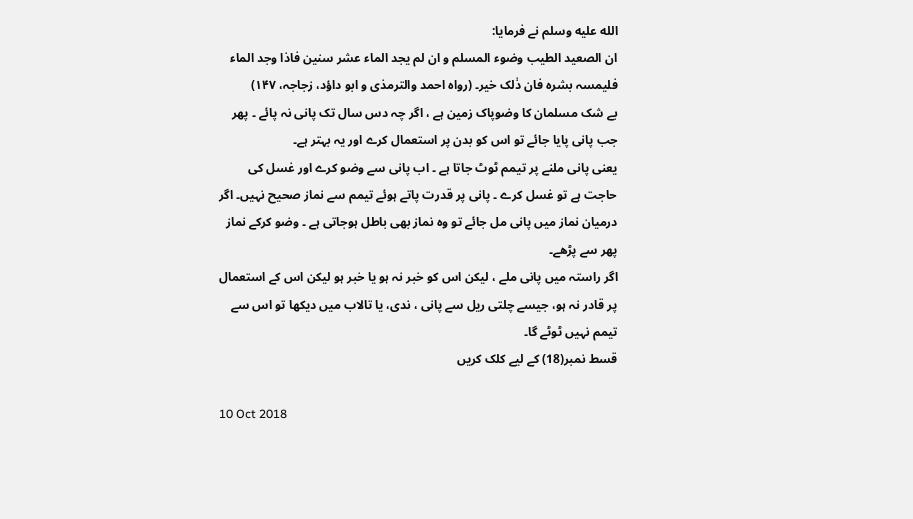الله عليه وسلم نے فرمایا:
ان الصعید الطیب وضوء المسلم و ان لم یجد الماء عشر سنین فاذا وجد الماء فلیمسہ بشرہ فان ذٰلک خیر۔ (رواہ احمد والترمذی و ابو داؤد، زجاجہ، ۱۴۷)
بے شک مسلمان کا وضوپاک زمین ہے ، اگر چہ دس سال تک پانی نہ پائے ۔ پھر جب پانی پایا جائے تو اس کو بدن پر استعمال کرے اور یہ بہتر ہے۔
یعنی پانی ملنے پر تیمم ٹوٹ جاتا ہے ۔ اب پانی سے وضو کرے اور غسل کی حاجت ہے تو غسل کرے ۔ پانی پر قدرت پاتے ہوئے تیمم سے نماز صحیح نہیں۔ اگر درمیان نماز میں پانی مل جائے تو وہ نماز بھی باطل ہوجاتی ہے ۔ وضو کرکے نماز پھر سے پڑھے۔
اگر راستہ میں پانی ملے ، لیکن اس کو خبر نہ ہو یا خبر ہو لیکن اس کے استعمال پر قادر نہ ہو، جیسے چلتی ریل سے پانی ، ندی، یا تالاب میں دیکھا تو اس سے تیمم نہیں ٹوٹے گا۔
قسط نمبر(18) کے لیے کلک کریں

10 Oct 2018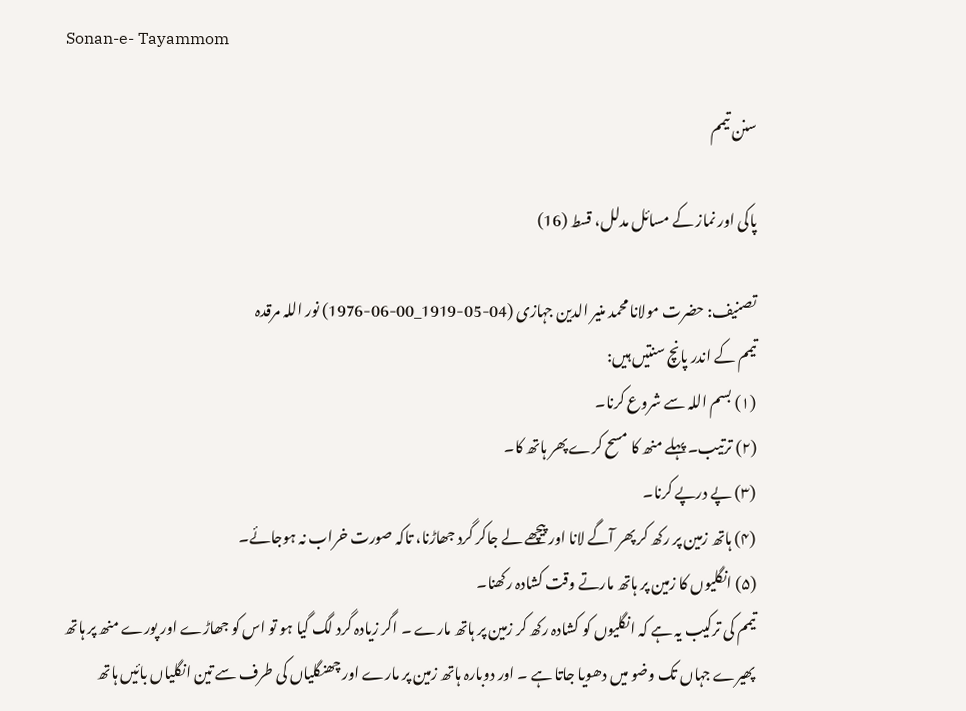Sonan-e- Tayammom

سنن تیمم

پاکی اور نماز کے مسائل مدلل، قسط (16)

تصنیف: حضرت مولانا محمد منیر الدین جہازی (04-05-1919_00-06-1976) نور اللہ مرقدہ
تیمم کے اندر پانچ سنتیں ہیں:
(۱) بسم اللہ سے شروع کرنا۔
(۲) ترتیب۔ پہلے منھ کا مسح کرے پھر ہاتھ کا۔
(۳) پے درپے کرنا۔
(۴) ہاتھ زمین پر رکھ کر پھر آگے لانا اور پیچھے لے جاکر گرد جھاڑنا، تاکہ صورت خراب نہ ہوجائے۔
(۵) انگلیوں کا زمین پر ہاتھ مارتے وقت کشادہ رکھنا۔
تیمم کی ترکیب یہ ہے کہ انگلیوں کو کشادہ رکھ کر زمین پر ہاتھ مارے ۔ اگر زیادہ گرد لگ گیا ہو تو اس کو جھاڑے اور پورے منھ پر ہاتھ پھیرے جہاں تک وضو میں دھویا جاتا ہے ۔ اور دوبارہ ہاتھ زمین پر مارے اور چھنگلیاں کی طرف سے تین انگلیاں بائیں ہاتھ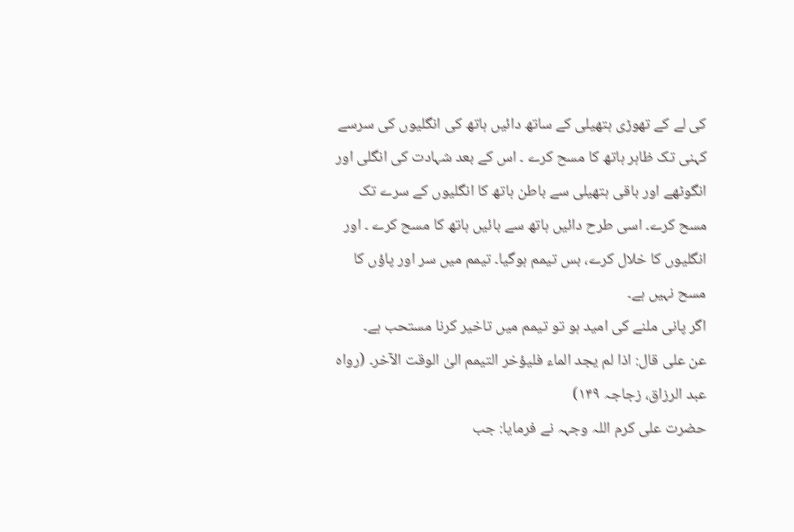کی لے کے تھوڑی ہتھیلی کے ساتھ دائیں ہاتھ کی انگلیوں کی سرسے کہنی تک ظاہر ہاتھ کا مسح کرے ۔ اس کے بعد شہادت کی انگلی اور انگوٹھے اور باقی ہتھیلی سے باطن ہاتھ کا انگلیوں کے سرے تک مسح کرے۔ اسی طرح دائیں ہاتھ سے بائیں ہاتھ کا مسح کرے ۔ اور انگلیوں کا خلال کرے، بس تیمم ہوگیا۔ تیمم میں سر اور پاؤں کا مسح نہیں ہے۔
اگر پانی ملنے کی امید ہو تو تیمم میں تاخیر کرنا مستحب ہے۔
عن علی قال: اذا لم یجد الماء فلیؤخر التیمم الیٰ الوقت الآخر۔ (رواہ عبد الرزاق، زجاجہ ۱۴۹)
حضرت علی کرم اللہ وجہہ نے فرمایا: جب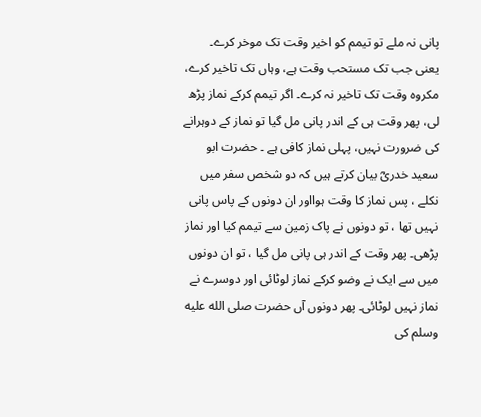پانی نہ ملے تو تیمم کو اخیر وقت تک موخر کرے۔
یعنی جب تک مستحب وقت ہے، وہاں تک تاخیر کرے، مکروہ وقت تک تاخیر نہ کرے۔ اگر تیمم کرکے نماز پڑھ لی، پھر وقت ہی کے اندر پانی مل گیا تو نماز کے دوہرانے کی ضرورت نہیں، پہلی نماز کافی ہے ۔ حضرت ابو سعید خدریؓ بیان کرتے ہیں کہ دو شخص سفر میں نکلے ، پس نماز کا وقت ہوااور ان دونوں کے پاس پانی نہیں تھا ، تو دونوں نے پاک زمین سے تیمم کیا اور نماز پڑھی۔ پھر وقت کے اندر ہی پانی مل گیا ، تو ان دونوں میں سے ایک نے وضو کرکے نماز لوٹائی اور دوسرے نے نماز نہیں لوٹائی۔ پھر دونوں آں حضرت صلى الله عليه وسلم کی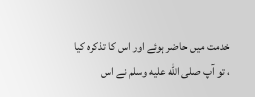خدمت میں حاضر ہوئے اور اس کا تذکرہ کیا ، تو آپ صلى الله عليه وسلم نے اس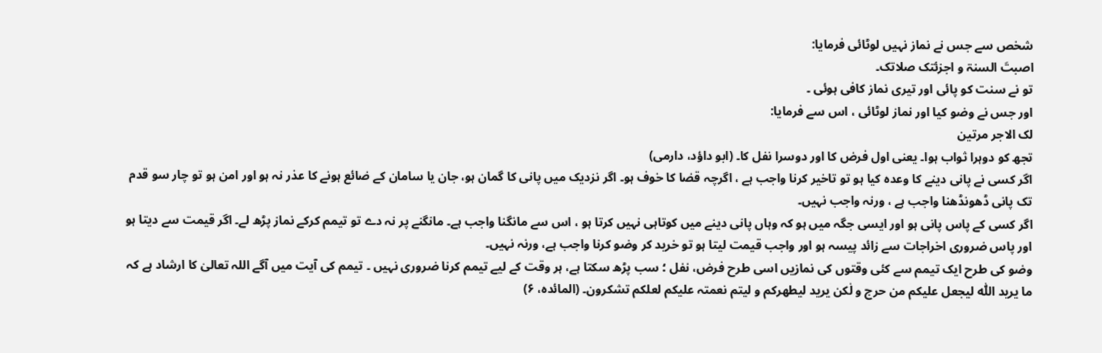شخص سے جس نے نماز نہیں لوٹائی فرمایا:
اصبتَ السنۃ و اجزئتک صلاتک۔
تو نے سنت کو پائی اور تیری نماز کافی ہوئی ۔
اور جس نے وضو کیا اور نماز لوٹائی ، اس سے فرمایا:
لک الاجر مرتین
تجھ کو دوہرا ثواب ہوا۔ یعنی اول فرض کا اور دوسرا نفل کا۔ (ابو داؤد، دارمی)
اگر کسی نے پانی دینے کا وعدہ کیا ہو تو تاخیر کرنا واجب ہے ، اگرچہ قضا کا خوف ہو۔ اگر نزدیک میں پانی کا گمان ہو، جان یا سامان کے ضائع ہونے کا عذر نہ ہو اور امن ہو تو چار سو قدم تک پانی ڈھونڈھنا واجب ہے ، ورنہ واجب نہیں۔
اگر کسی کے پاس پانی ہو اور ایسی جگہ میں ہو کہ وہاں پانی دینے میں کوتاہی نہیں کرتا ہو ، اس سے مانگنا واجب ہے۔ مانگنے پر نہ دے تو تیمم کرکے نماز پڑھ لے۔ اگر قیمت سے دیتا ہو اور پاس ضروری اخراجات سے زائد پیسہ ہو اور واجب قیمت لیتا ہو تو خرید کر وضو کرنا واجب ہے، ورنہ نہیں۔
وضو کی طرح ایک تیمم سے کئی وقتوں کی نمازیں اسی طرح فرض، نفل ؛ سب پڑھ سکتا ہے، ہر وقت کے لیے تیمم کرنا ضروری نہیں ۔ تیمم کی آیت میں آگے اللہ تعالیٰ کا ارشاد ہے کہ
ما یرید اللّٰہ لیجعل علیکم من حرج و لٰکن یرید لیطھرکم و لیتم نعمتہ علیکم لعلکم تشکرون۔ (المائدہ، ۶)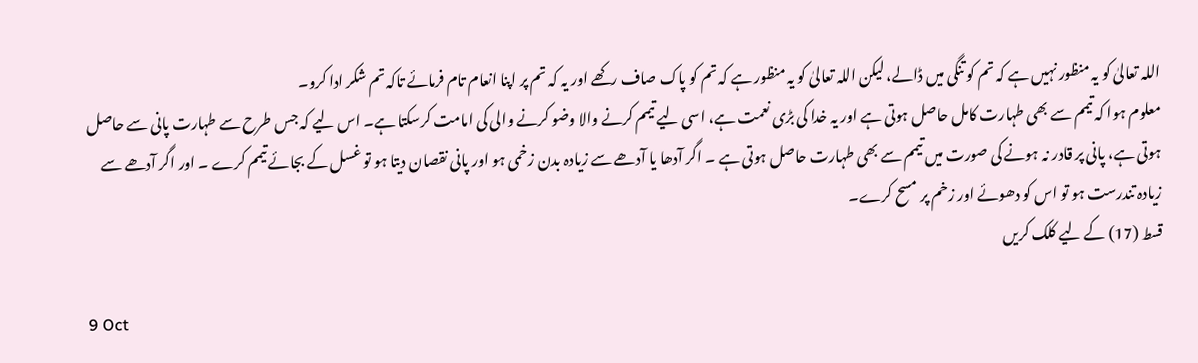اللہ تعالیٰ کو یہ منظور نہیں ہے کہ تم کو تنگی میں ڈالے، لیکن اللہ تعالیٰ کو یہ منظور ہے کہ تم کو پاک صاف رکھے اور یہ کہ تم پر اپنا انعام تام فرمائے تاکہ تم شکر ادا کرو۔
معلوم ہوا کہ تیمم سے بھی طہارت کامل حاصل ہوتی ہے اور یہ خدا کی بڑی نعمت ہے، اسی لیے تیمم کرنے والا وضو کرنے والی کی امامت کرسکتا ہے۔ اس لیے کہ جس طرح سے طہارت پانی سے حاصل ہوتی ہے، پانی پر قادر نہ ہونے کی صورت میں تیمم سے بھی طہارت حاصل ہوتی ہے ۔ اگر آدھا یا آدھے سے زیادہ بدن زخمی ہو اور پانی نقصان دیتا ہو تو غسل کے بجائے تیمم کرے ۔ اور اگر آدھے سے زیادہ تندرست ہو تو اس کو دھوئے اور زخم پر مسح کرے۔
قسط (17) کے لیے کلک کریں

9 Oct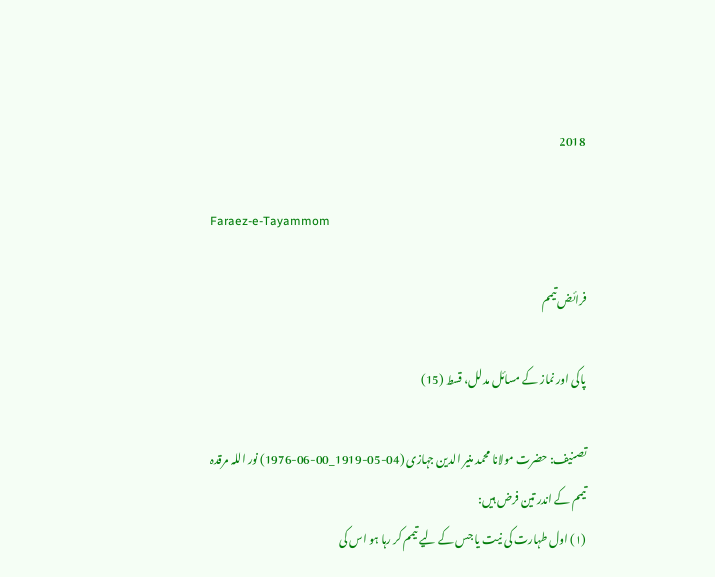2018

Faraez-e-Tayammom

فرائض تیمم

پاکی اور نماز کے مسائل مدلل، قسط (15)

تصنیف: حضرت مولانا محمد منیر الدین جہازی (04-05-1919_00-06-1976) نور اللہ مرقدہ
تیمم کے اندر تین فرض ہیں:
(۱) اول طہارت کی نیت یا جس کے لیے تیمم کر رہا ہو اس کی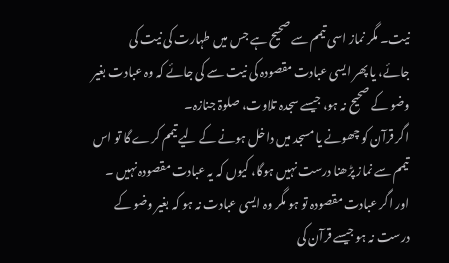نیت۔ مگر نماز اسی تیمم سے صحیح ہے جس میں طہارت کی نیت کی جائے، یا پھر ایسی عبادت مقصودہ کی نیت سے کی جائے کہ وہ عبادت بغیر وضو کے صحیح نہ ہو، جیسے سجدہ تلاوت، صلوۃ جنازہ۔
اگر قرآن کو چھونے یا مسجد میں داخل ہونے کے لیے تیمم کرے گا تو اس تیمم سے نماز پڑھنا درست نہیں ہوگا، کیوں کہ یہ عبادت مقصودہ نہیں ۔ اور اگر عبادت مقصودہ تو ہو مگر وہ ایسی عبادت نہ ہو کہ بغیر وضو کے درست نہ ہو جیسے قرآن کی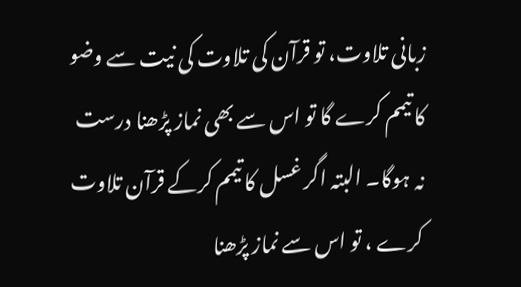زبانی تلاوت، تو قرآن کی تلاوت کی نیت سے وضو کا تیمم کرے گا تو اس سے بھی نماز پڑھنا درست نہ ہوگا۔ البتہ اگر غسل کا تیمم کرکے قرآن تلاوت کرے ، تو اس سے نماز پڑھنا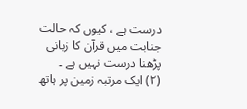درست ہے ، کیوں کہ حالت جنابت میں قرآن کا زبانی پڑھنا درست نہیں ہے ۔
(۲) ایک مرتبہ زمین پر ہاتھ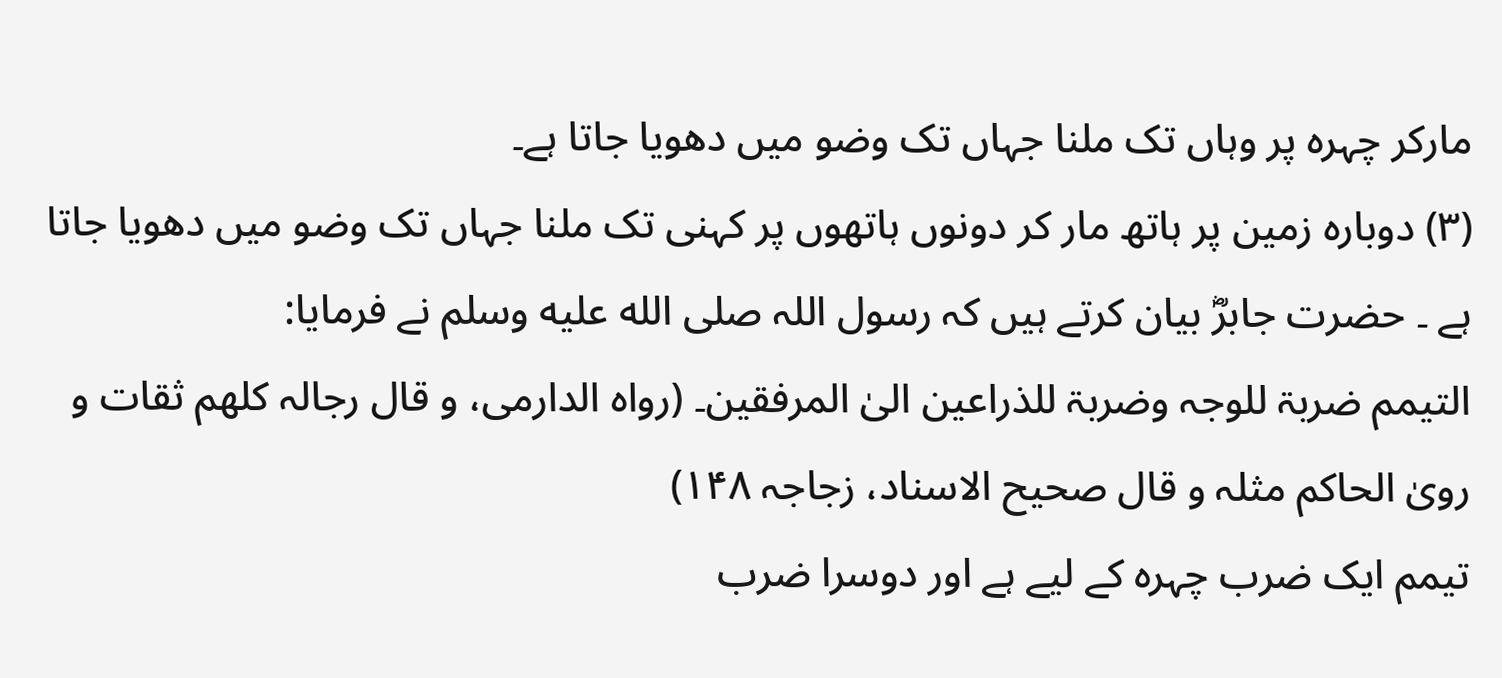مارکر چہرہ پر وہاں تک ملنا جہاں تک وضو میں دھویا جاتا ہے۔
(۳) دوبارہ زمین پر ہاتھ مار کر دونوں ہاتھوں پر کہنی تک ملنا جہاں تک وضو میں دھویا جاتا ہے ۔ حضرت جابرؓ بیان کرتے ہیں کہ رسول اللہ صلى الله عليه وسلم نے فرمایا:
التیمم ضربۃ للوجہ وضربۃ للذراعین الیٰ المرفقین۔ (رواہ الدارمی، و قال رجالہ کلھم ثقات و رویٰ الحاکم مثلہ و قال صحیح الاسناد، زجاجہ ۱۴۸)
تیمم ایک ضرب چہرہ کے لیے ہے اور دوسرا ضرب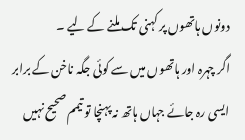دونوں ہاتھوں پر کہنی تک ملنے کے لیے ۔
اگر چہرہ اور ہاتھوں میں سے کوئی جگہ ناخن کے برابر ایسی رہ جائے جہاں ہاتھ نہ پہنچا تو تیمم صحیح نہیں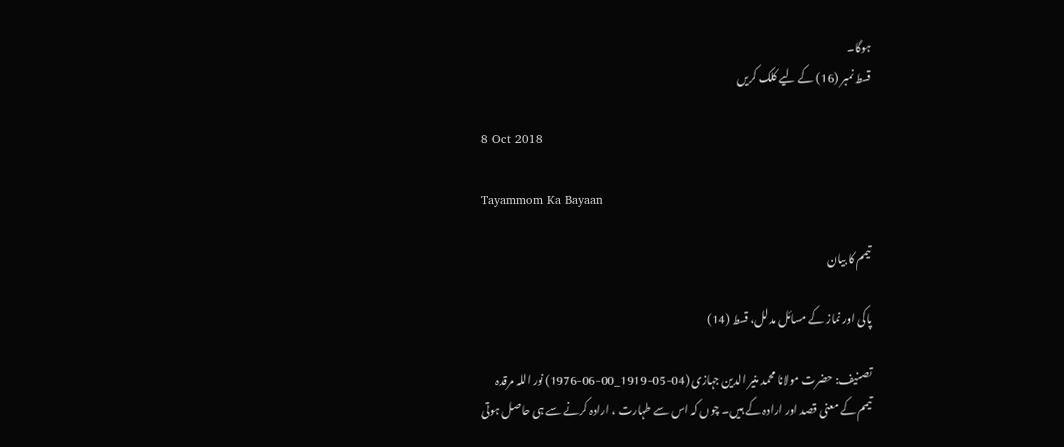ہوگا۔
قسط نمبر (16) کے لیے کلک کریں

8 Oct 2018

Tayammom Ka Bayaan

تیمم کا بیان

پاکی اور نماز کے مسائل مدلل، قسط (14)

تصنیف: حضرت مولانا محمد منیر الدین جہازی (04-05-1919_00-06-1976) نور اللہ مرقدہ
تیمم کے معنی قصد اور ارادہ کے ہیں۔ چوں کہ اس سے طہارت ، ارادہ کرنے سے ہی حاصل ہوتی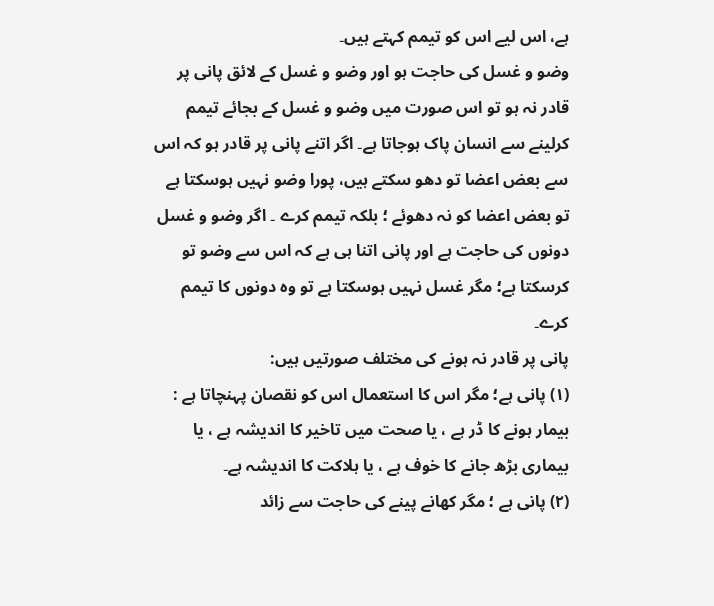ہے، اس لیے اس کو تیمم کہتے ہیں۔
وضو و غسل کی حاجت ہو اور وضو و غسل کے لائق پانی پر قادر نہ ہو تو اس صورت میں وضو و غسل کے بجائے تیمم کرلینے سے انسان پاک ہوجاتا ہے۔ اگر اتنے پانی پر قادر ہو کہ اس سے بعض اعضا تو دھو سکتے ہیں، پورا وضو نہیں ہوسکتا ہے تو بعض اعضا کو نہ دھوئے ؛ بلکہ تیمم کرے ۔ اگر وضو و غسل دونوں کی حاجت ہے اور پانی اتنا ہی ہے کہ اس سے وضو تو کرسکتا ہے؛ مگر غسل نہیں ہوسکتا ہے تو وہ دونوں کا تیمم کرے۔
پانی پر قادر نہ ہونے کی مختلف صورتیں ہیں:
(۱) پانی ہے؛ مگر اس کا استعمال اس کو نقصان پہنچاتا ہے : بیمار ہونے کا ڈر ہے ، یا صحت میں تاخیر کا اندیشہ ہے ، یا بیماری بڑھ جانے کا خوف ہے ، یا ہلاکت کا اندیشہ ہے۔
(۲) پانی ہے ؛ مگر کھانے پینے کی حاجت سے زائد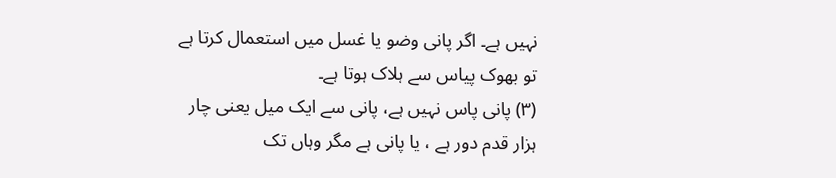نہیں ہے۔ اگر پانی وضو یا غسل میں استعمال کرتا ہے تو بھوک پیاس سے ہلاک ہوتا ہے۔
(۳) پانی پاس نہیں ہے، پانی سے ایک میل یعنی چار ہزار قدم دور ہے ، یا پانی ہے مگر وہاں تک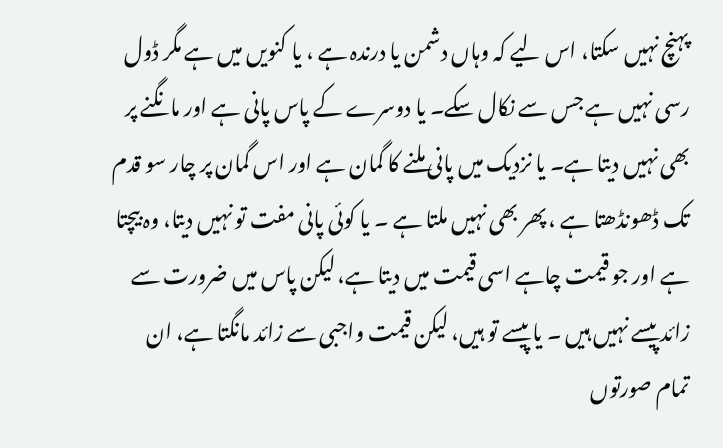پہنچ نہیں سکتا، اس لیے کہ وہاں دشمن یا درندہ ہے ، یا کنویں میں ہے مگر ڈول رسی نہیں ہے جس سے نکال سکے۔ یا دوسرے کے پاس پانی ہے اور مانگنے پر بھی نہیں دیتا ہے۔ یا نزدیک میں پانی ملنے کا گمان ہے اور اس گمان پر چار سو قدم تک ڈھونڈھتا ہے ، پھر بھی نہیں ملتا ہے ۔ یا کوئی پانی مفت تو نہیں دیتا، وہ بیچتا ہے اور جو قیمت چاہے اسی قیمت میں دیتا ہے، لیکن پاس میں ضرورت سے زائد پیسے نہیں ہیں ۔ یا پیسے تو ہیں، لیکن قیمت واجبی سے زائد مانگتا ہے، ان تمام صورتوں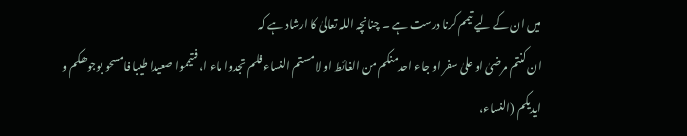میں ان کے لیے تیمم کرنا درست ہے ۔ چنانچہ اللہ تعالیٰ کا ارشاد ہے کہ
ان کنتم مرضیٰ او علیٰ سفر او جاء احدمنکم من الغائط او لامستم النساء فلم تجدوا ماء ا، فتیمموا صعیدا طیبا فامسحو بوجوھکم و ایدیکم (النساء،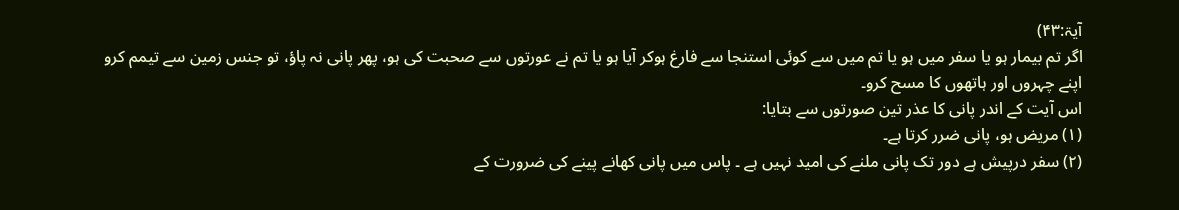آیۃ:۴۳)
اگر تم بیمار ہو یا سفر میں ہو یا تم میں سے کوئی استنجا سے فارغ ہوکر آیا ہو یا تم نے عورتوں سے صحبت کی ہو، پھر پانی نہ پاؤ، تو جنس زمین سے تیمم کرو اپنے چہروں اور ہاتھوں کا مسح کرو۔
اس آیت کے اندر پانی کا عذر تین صورتوں سے بتایا:
(۱) مریض ہو، پانی ضرر کرتا ہے۔
(۲) سفر درپیش ہے دور تک پانی ملنے کی امید نہیں ہے ۔ پاس میں پانی کھانے پینے کی ضرورت کے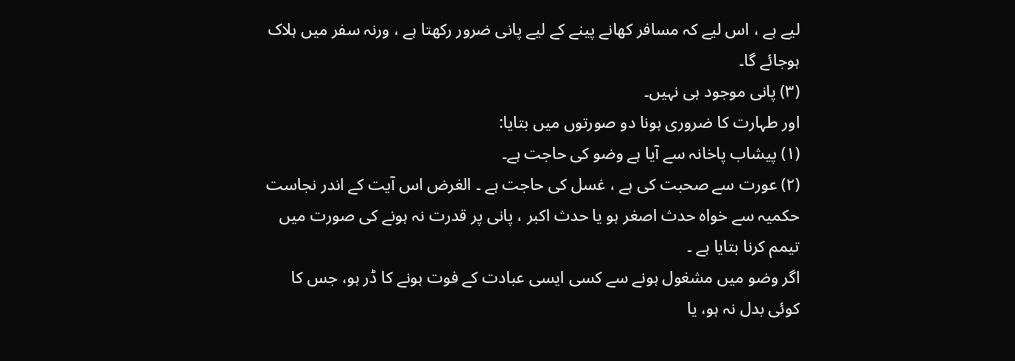لیے ہے ، اس لیے کہ مسافر کھانے پینے کے لیے پانی ضرور رکھتا ہے ، ورنہ سفر میں ہلاک ہوجائے گا۔
(۳) پانی موجود ہی نہیں۔
اور طہارت کا ضروری ہونا دو صورتوں میں بتایا:
(۱) پیشاب پاخانہ سے آیا ہے وضو کی حاجت ہے۔
(۲) عورت سے صحبت کی ہے ، غسل کی حاجت ہے ۔ الغرض اس آیت کے اندر نجاست حکمیہ سے خواہ حدث اصغر ہو یا حدث اکبر ، پانی پر قدرت نہ ہونے کی صورت میں تیمم کرنا بتایا ہے ۔
اگر وضو میں مشغول ہونے سے کسی ایسی عبادت کے فوت ہونے کا ڈر ہو، جس کا کوئی بدل نہ ہو، یا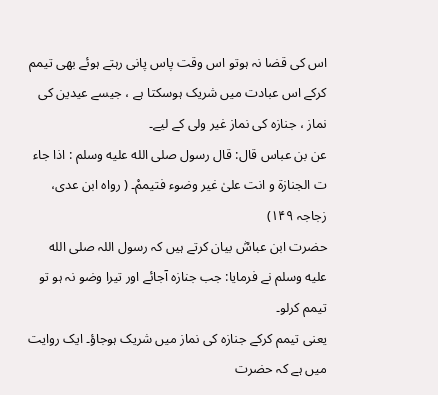اس کی قضا نہ ہوتو اس وقت پاس پانی رہتے ہوئے بھی تیمم کرکے اس عبادت میں شریک ہوسکتا ہے ، جیسے عیدین کی نماز ، جنازہ کی نماز غیر ولی کے لیے۔
عن بن عباس قال: قال رسول صلى الله عليه وسلم : اذا جاء ت الجنازۃ و انت علیٰ غیر وضوء فتیممْ۔ ( رواہ ابن عدی، زجاجہ ۱۴۹)
حضرت ابن عباسؓ بیان کرتے ہیں کہ رسول اللہ صلى الله عليه وسلم نے فرمایا: جب جنازہ آجائے اور تیرا وضو نہ ہو تو تیمم کرلو۔
یعنی تیمم کرکے جنازہ کی نماز میں شریک ہوجاؤ۔ ایک روایت میں ہے کہ حضرت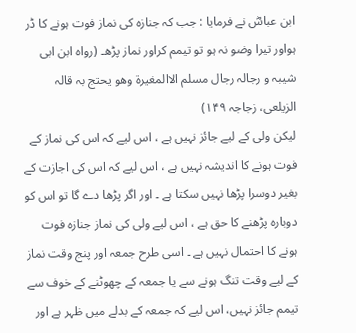ابن عباسؓ نے فرمایا : جب کہ جنازہ کی نماز فوت ہونے کا ڈر ہواور تیرا وضو نہ ہو تو تیمم کراور نماز پڑھ۔ (رواہ ابن ابی شیبہ و رجالہ رجال مسلم الاالمغیرۃ وھو یحتج بہ قالہ الزیلعی، زجاجہ ۱۴۹)
لیکن ولی کے لیے جائز نہیں ہے ، اس لیے کہ اس کی نماز کے فوت ہونے کا اندیشہ نہیں ہے ، اس لیے کہ اس کی اجازت کے بغیر دوسرا پڑھا نہیں سکتا ہے ۔ اور اگر پڑھا دے گا تو اس کو دوبارہ پڑھنے کا حق ہے ، اس لیے ولی کی نماز جنازہ فوت ہونے کا احتمال نہیں ہے ۔ اسی طرح جمعہ اور پنج وقت نماز کے لیے وقت تنگ ہونے سے یا جمعہ کے چھوٹنے کے خوف سے تیمم جائز نہیں، اس لیے کہ جمعہ کے بدلے میں ظہر ہے اور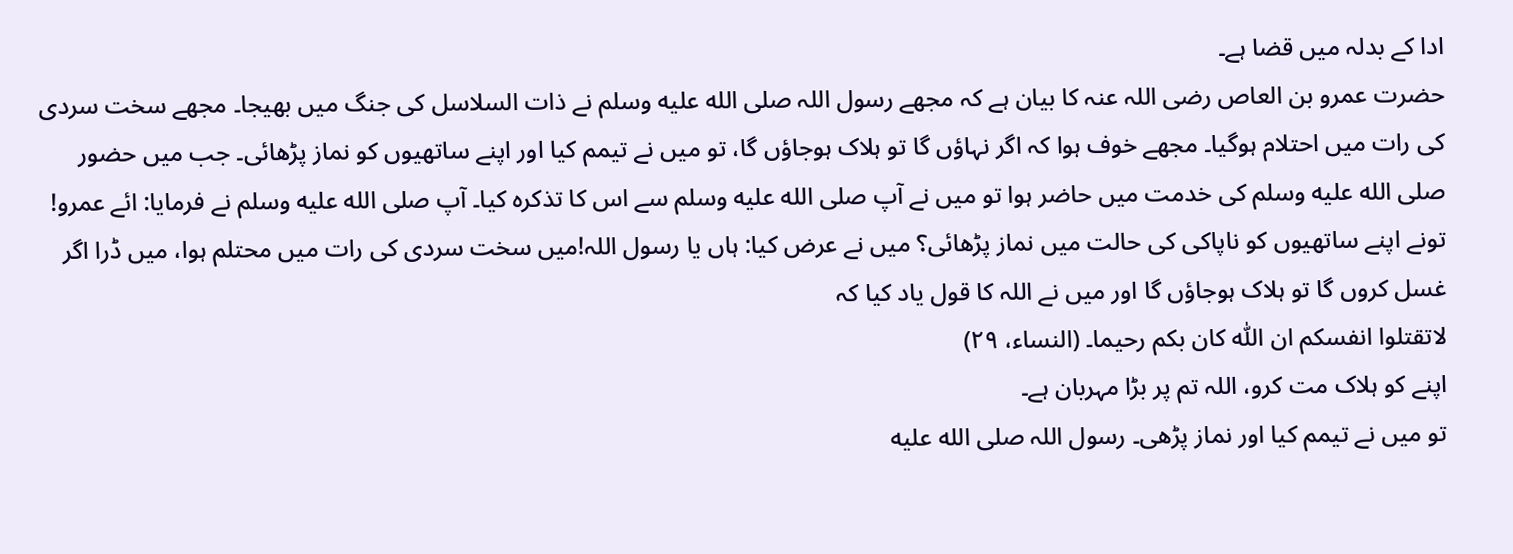ادا کے بدلہ میں قضا ہے۔
حضرت عمرو بن العاص رضی اللہ عنہ کا بیان ہے کہ مجھے رسول اللہ صلى الله عليه وسلم نے ذات السلاسل کی جنگ میں بھیجا۔ مجھے سخت سردی کی رات میں احتلام ہوگیا۔ مجھے خوف ہوا کہ اگر نہاؤں گا تو ہلاک ہوجاؤں گا، تو میں نے تیمم کیا اور اپنے ساتھیوں کو نماز پڑھائی۔ جب میں حضور صلى الله عليه وسلم کی خدمت میں حاضر ہوا تو میں نے آپ صلى الله عليه وسلم سے اس کا تذکرہ کیا۔ آپ صلى الله عليه وسلم نے فرمایا: ائے عمرو! تونے اپنے ساتھیوں کو ناپاکی کی حالت میں نماز پڑھائی؟ میں نے عرض کیا: ہاں یا رسول اللہ!میں سخت سردی کی رات میں محتلم ہوا، میں ڈرا اگر غسل کروں گا تو ہلاک ہوجاؤں گا اور میں نے اللہ کا قول یاد کیا کہ
لاتقتلوا انفسکم ان اللّٰہ کان بکم رحیما۔ (النساء، ۲۹)
اپنے کو ہلاک مت کرو، اللہ تم پر بڑا مہربان ہے۔
تو میں نے تیمم کیا اور نماز پڑھی۔ رسول اللہ صلى الله عليه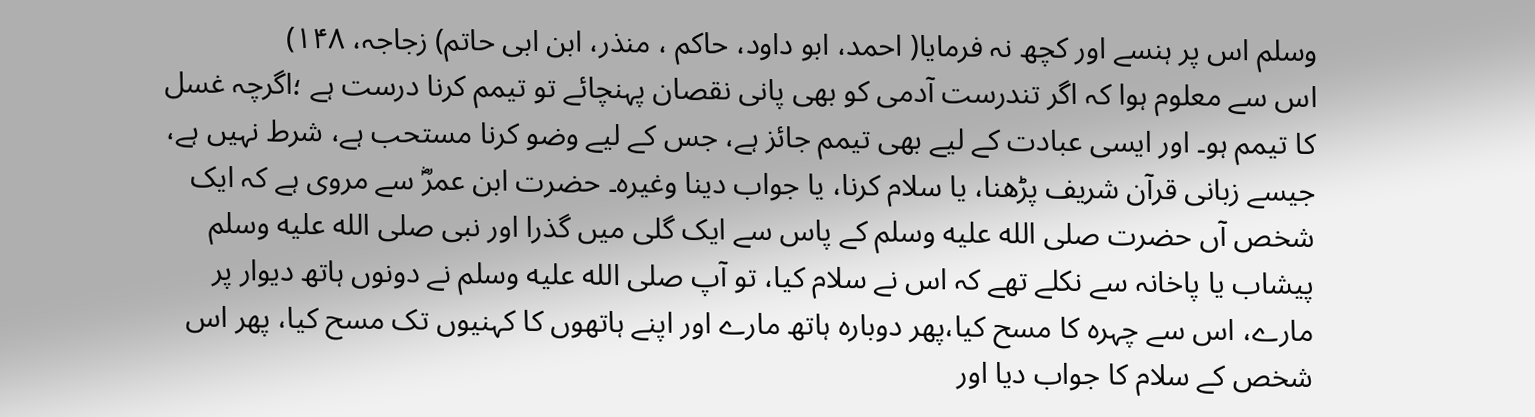وسلم اس پر ہنسے اور کچھ نہ فرمایا( احمد، ابو داود، حاکم ، منذر، ابن ابی حاتم) زجاجہ، ۱۴۸)
اس سے معلوم ہوا کہ اگر تندرست آدمی کو بھی پانی نقصان پہنچائے تو تیمم کرنا درست ہے ؛اگرچہ غسل کا تیمم ہو۔ اور ایسی عبادت کے لیے بھی تیمم جائز ہے، جس کے لیے وضو کرنا مستحب ہے، شرط نہیں ہے، جیسے زبانی قرآن شریف پڑھنا، یا سلام کرنا، یا جواب دینا وغیرہ۔ حضرت ابن عمرؓ سے مروی ہے کہ ایک شخص آں حضرت صلى الله عليه وسلم کے پاس سے ایک گلی میں گذرا اور نبی صلى الله عليه وسلم پیشاب یا پاخانہ سے نکلے تھے کہ اس نے سلام کیا، تو آپ صلى الله عليه وسلم نے دونوں ہاتھ دیوار پر مارے، اس سے چہرہ کا مسح کیا،پھر دوبارہ ہاتھ مارے اور اپنے ہاتھوں کا کہنیوں تک مسح کیا، پھر اس شخص کے سلام کا جواب دیا اور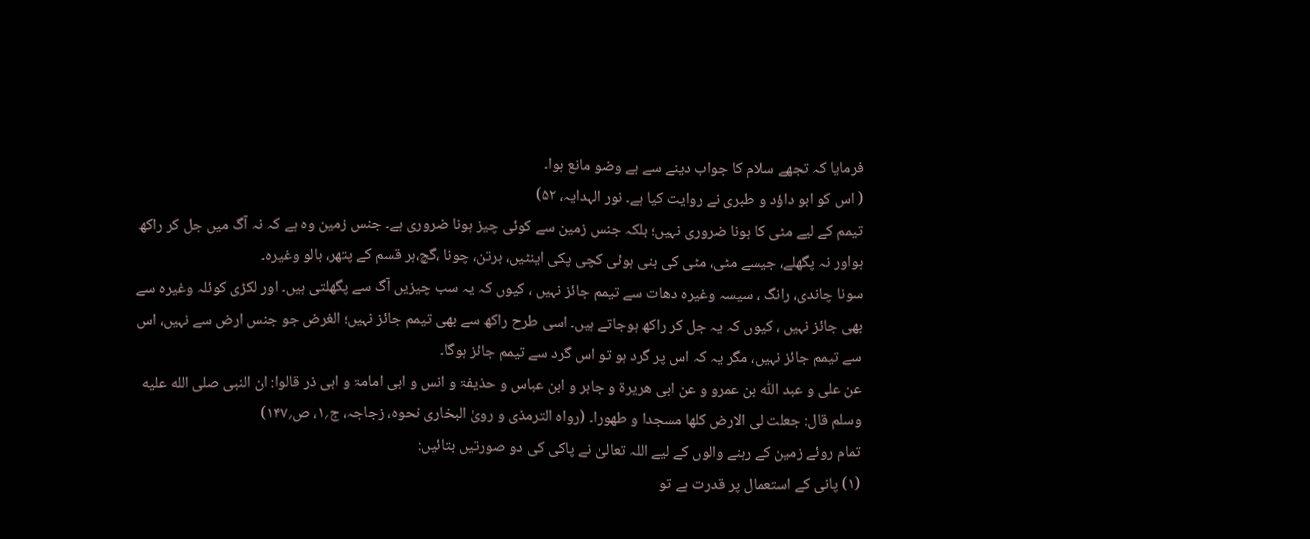فرمایا کہ تجھے سلام کا جواب دینے سے بے وضو مانع ہوا۔
( اس کو ابو داؤد و طبری نے روایت کیا ہے۔ نور الہدایہ، ۵۲)
تیمم کے لیے مٹی کا ہونا ضروری نہیں؛ بلکہ جنس زمین سے کوئی چیز ہونا ضروری ہے۔ جنس زمین وہ ہے کہ نہ آگ میں جل کر راکھ ہواور نہ پگھلے، جیسے مٹی، مٹی کی بنی ہوئی کچی پکی اینٹیں، برتن، چونا ،گچ،ہر قسم کے پتھر، بالو وغیرہ۔
سونا چاندی، رانگ ، سیسہ وغیرہ دھات سے تیمم جائز نہیں ، کیوں کہ یہ سب چیزیں آگ سے پگھلتی ہیں۔ اور لکڑی کوئلہ وغیرہ سے بھی جائز نہیں ، کیوں کہ یہ جل کر راکھ ہوجاتے ہیں۔ اسی طرح راکھ سے بھی تیمم جائز نہیں؛ الغرض جو جنس ارض سے نہیں، اس سے تیمم جائز نہیں، مگر یہ کہ اس پر گرد ہو تو اس گرد سے تیمم جائز ہوگا۔
عن علی و عبد اللّٰہ بن عمرو و عن ابی ھریرۃ و جابر و ابن عباس و حذیفۃ و انس و ابی امامۃ و ابی ذر قالوا: ان النبی صلى الله عليه وسلم قال: جعلت لی الارض کلھا مسجدا و طھورا۔ (رواہ الترمذی و رویٰ البخاری نحوہ، زجاجہ، ج؍۱، ص؍۱۴۷)
تمام روئے زمین کے رہنے والوں کے لیے اللہ تعالیٰ نے پاکی کی دو صورتیں بتائیں:
(۱) پانی کے استعمال پر قدرت ہے تو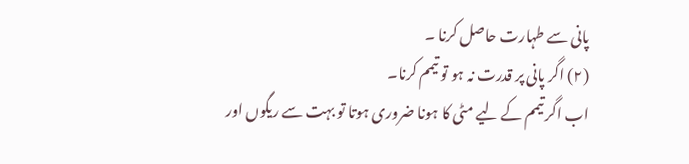پانی سے طہارت حاصل کرنا ۔
(۲) اگر پانی پر قدرت نہ ہو تو تیمم کرنا۔
اب اگر تیمم کے لیے مٹی کا ہونا ضروری ہوتا تو بہت سے ریگوں اور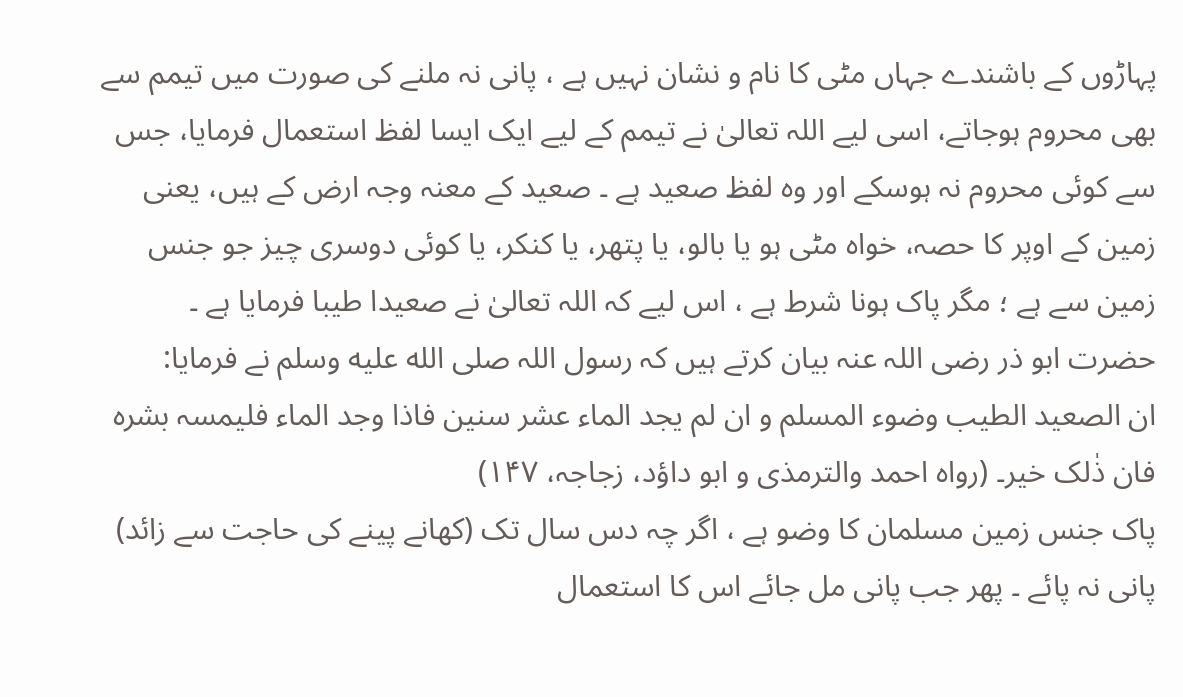پہاڑوں کے باشندے جہاں مٹی کا نام و نشان نہیں ہے ، پانی نہ ملنے کی صورت میں تیمم سے بھی محروم ہوجاتے، اسی لیے اللہ تعالیٰ نے تیمم کے لیے ایک ایسا لفظ استعمال فرمایا، جس سے کوئی محروم نہ ہوسکے اور وہ لفظ صعید ہے ۔ صعید کے معنہ وجہ ارض کے ہیں، یعنی زمین کے اوپر کا حصہ، خواہ مٹی ہو یا بالو، یا پتھر، یا کنکر، یا کوئی دوسری چیز جو جنس زمین سے ہے ؛ مگر پاک ہونا شرط ہے ، اس لیے کہ اللہ تعالیٰ نے صعیدا طیبا فرمایا ہے ۔
حضرت ابو ذر رضی اللہ عنہ بیان کرتے ہیں کہ رسول اللہ صلى الله عليه وسلم نے فرمایا:
ان الصعید الطیب وضوء المسلم و ان لم یجد الماء عشر سنین فاذا وجد الماء فلیمسہ بشرہ فان ذٰلک خیر۔ (رواہ احمد والترمذی و ابو داؤد، زجاجہ، ۱۴۷)
پاک جنس زمین مسلمان کا وضو ہے ، اگر چہ دس سال تک (کھانے پینے کی حاجت سے زائد) پانی نہ پائے ۔ پھر جب پانی مل جائے اس کا استعمال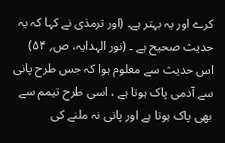کرے اور یہ بہتر ہے۔ (اور ترمذی نے کہا کہ یہ حدیث صحیح ہے ۔ (نور الہدایہ، ص؍ ۵۴)
اس حدیث سے معلوم ہوا کہ جس طرح پانی سے آدمی پاک ہوتا ہے ، اسی طرح تیمم سے بھی پاک ہوتا ہے اور پانی نہ ملنے کی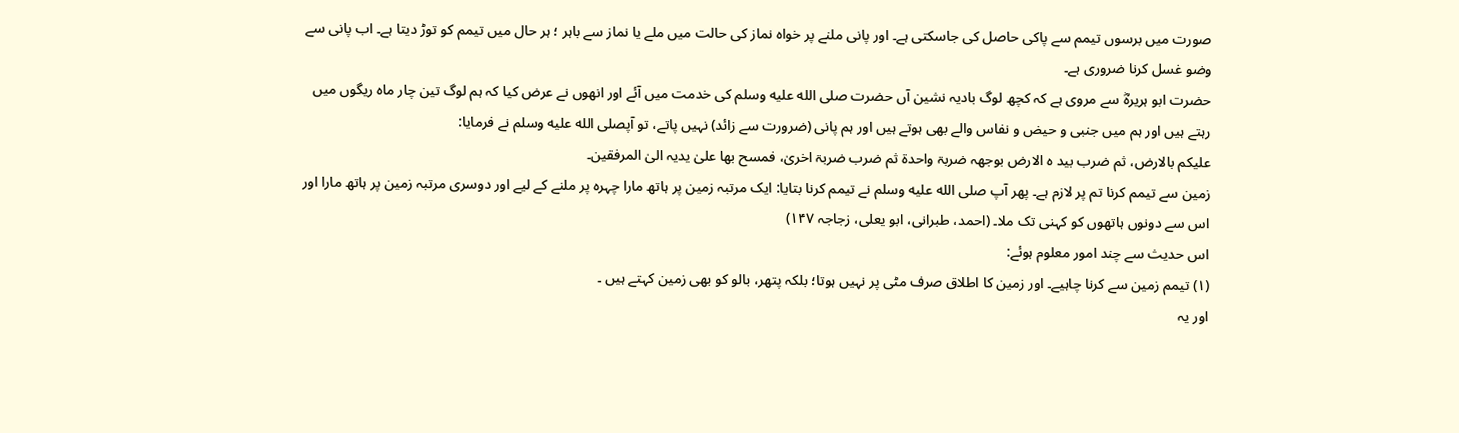صورت میں برسوں تیمم سے پاکی حاصل کی جاسکتی ہے۔ اور پانی ملنے پر خواہ نماز کی حالت میں ملے یا نماز سے باہر ؛ ہر حال میں تیمم کو توڑ دیتا ہے۔ اب پانی سے وضو غسل کرنا ضروری ہے۔
حضرت ابو ہریرہؓ سے مروی ہے کہ کچھ لوگ بادیہ نشین آں حضرت صلى الله عليه وسلم کی خدمت میں آئے اور انھوں نے عرض کیا کہ ہم لوگ تین چار ماہ ریگوں میں رہتے ہیں اور ہم میں جنبی و حیض و نفاس والے بھی ہوتے ہیں اور ہم پانی (ضرورت سے زائد) نہیں پاتے، تو آپصلى الله عليه وسلم نے فرمایا:
علیکم بالارض، ثم ضرب بید ہ الارض بوجھہ ضربۃ واحدۃ ثم ضرب ضربۃ اخریٰ، فمسح بھا علیٰ یدیہ الیٰ المرفقین۔
زمین سے تیمم کرنا تم پر لازم ہے۔ پھر آپ صلى الله عليه وسلم نے تیمم کرنا بتایا: ایک مرتبہ زمین پر ہاتھ مارا چہرہ پر ملنے کے لیے اور دوسری مرتبہ زمین پر ہاتھ مارا اور اس سے دونوں ہاتھوں کو کہنی تک ملا۔ (احمد، طبرانی، ابو یعلی، زجاجہ ۱۴۷)
اس حدیث سے چند امور معلوم ہوئے:
(۱) تیمم زمین سے کرنا چاہیے۔ اور زمین کا اطلاق صرف مٹی پر نہیں ہوتا؛ بلکہ پتھر، بالو کو بھی زمین کہتے ہیں ۔
اور یہ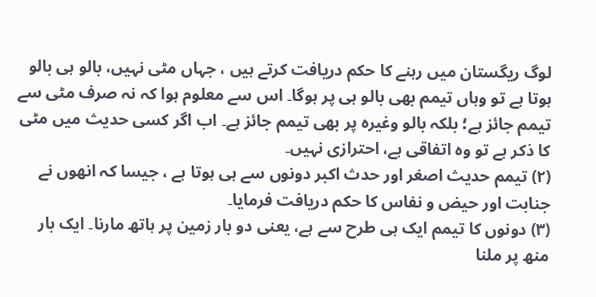لوگ ریگستان میں رہنے کا حکم دریافت کرتے ہیں ، جہاں مٹی نہیں، بالو ہی بالو ہوتا ہے تو وہاں تیمم بھی بالو ہی پر ہوگا۔ اس سے معلوم ہوا کہ نہ صرف مٹی سے تیمم جائز ہے؛ بلکہ بالو وغیرہ پر بھی تیمم جائز ہے۔ اب اگر کسی حدیث میں مٹی کا ذکر ہے تو وہ اتفاقی ہے، احترازی نہیں۔
(۲) تیمم حدیث اصغر اور حدث اکبر دونوں سے ہی ہوتا ہے ، جیسا کہ انھوں نے جنابت اور حیض و نفاس کا حکم دریافت فرمایا۔
(۳) دونوں کا تیمم ایک ہی طرح سے ہے، یعنی دو بار زمین پر ہاتھ مارنا۔ ایک بار منھ پر ملنا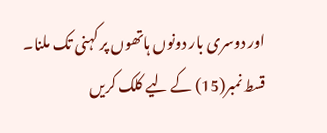اور دوسری بار دونوں ہاتھوں پر کہنی تک ملنا۔
قسط نمبر(15) کے لیے کلک کریں